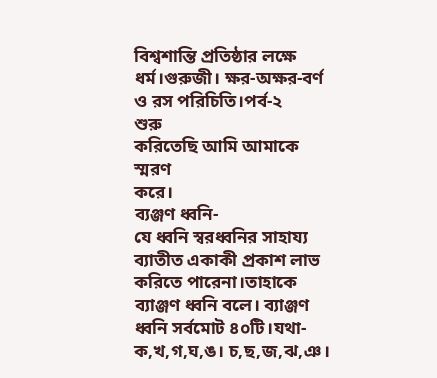বিশ্বশান্তি প্রতিষ্ঠার লক্ষে ধর্ম।গুরুজী। ক্ষর-অক্ষর-বর্ণ ও রস পরিচিতি।পর্ব-২
শুরু
করিতেছি আমি আমাকে স্মরণ
করে।
ব্যঞ্জণ ধ্বনি-
যে ধ্বনি স্বরধ্বনির সাহায্য ব্যাতীত একাকী প্রকাশ লাভ করিতে পারেনা।তাহাকে ব্যাঞ্জণ ধ্বনি বলে। ব্যাঞ্জণ ধ্বনি সর্বমোট ৪০টি।যথা-
ক,খ,গ,ঘ,ঙ। চ,ছ,জ,ঝ,ঞ।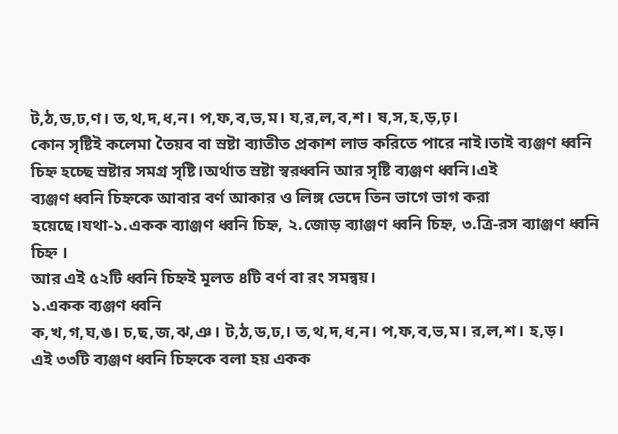ট,ঠ,ড,ঢ,ণ। ত,থ,দ,ধ,ন। প,ফ,ব,ভ,ম। য,র,ল,ব,শ। ষ,স,হ,ড়,ঢ়।
কোন সৃষ্টিই কলেমা তৈয়ব বা স্রষ্টা ব্যাতীত প্রকাশ লাভ করিতে পারে নাই।তাই ব্যঞ্জণ ধ্বনি চিহ্ন হচ্ছে স্রষ্টার সমগ্র সৃষ্টি।অর্থাত স্রষ্টা স্বরধ্বনি আর সৃষ্টি ব্যঞ্জণ ধ্বনি।এই
ব্যঞ্জণ ধ্বনি চিহ্নকে আবার বর্ণ আকার ও লিঙ্গ ভেদে তিন ভাগে ভাগ করা হয়েছে।যথা-১.একক ব্যাঞ্জণ ধ্বনি চিহ্ন, ২.জোড় ব্যাঞ্জণ ধ্বনি চিহ্ন, ৩.ত্রি-রস ব্যাঞ্জণ ধ্বনি চিহ্ন ।
আর এই ৫২টি ধ্বনি চিহ্নই মূলত ৪টি বর্ণ বা রং সমন্বয়।
১.একক ব্যঞ্জণ ধ্বনি
ক,খ,গ,ঘ,ঙ। চ,ছ,জ,ঝ,ঞ। ট,ঠ,ড,ঢ,। ত,থ,দ,ধ,ন। প,ফ,ব,ভ,ম। র,ল,শ। হ,ড়।
এই ৩৩টি ব্যঞ্জণ ধ্বনি চিহ্নকে বলা হয় একক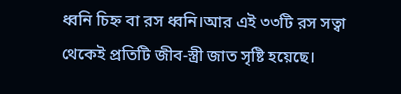ধ্বনি চিহ্ন বা রস ধ্বনি।আর এই ৩৩টি রস সত্বা থেকেই প্রতিটি জীব-স্ত্রী জাত সৃষ্টি হয়েছে।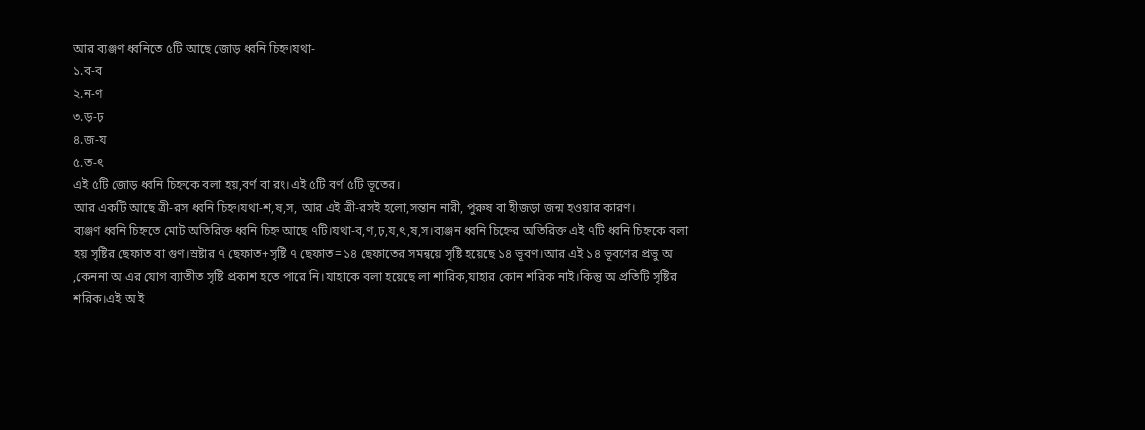আর ব্যঞ্জণ ধ্বনিতে ৫টি আছে জোড় ধ্বনি চিহ্ন।যথা-
১.ব-ব
২.ন-ণ
৩.ড়-ঢ়
৪.জ-য
৫.ত-ৎ
এই ৫টি জোড় ধ্বনি চিহ্নকে বলা হয়,বর্ণ বা রং।এই ৫টি বর্ণ ৫টি ভূতের।
আর একটি আছে ত্রী-রস ধ্বনি চিহ্ন।যথা-শ,ষ,স, আর এই ত্রী-রসই হলো,সন্তান নারী, পুরুষ বা হীজড়া জন্ম হওয়ার কারণ।
ব্যঞ্জণ ধ্বনি চিহ্নতে মোট অতিরিক্ত ধ্বনি চিহ্ন আছে ৭টি।যথা-ব,ণ,ঢ়,য,ৎ,ষ,স।ব্যঞ্জন ধ্বনি চিহ্নের অতিরিক্ত এই ৭টি ধ্বনি চিহ্নকে বলা হয় সৃষ্টির ছেফাত বা গুণ।স্রষ্টার ৭ ছেফাত+সৃষ্টি ৭ ছেফাত=১৪ ছেফাতের সমন্বয়ে সৃষ্টি হয়েছে ১৪ ভূবণ।আর এই ১৪ ভূবণের প্রভু অ ,কেননা অ এর যোগ ব্যাতীত সৃষ্টি প্রকাশ হতে পারে নি।যাহাকে বলা হয়েছে লা শারিক,যাহার কোন শরিক নাই।কিন্তু অ প্রতিটি সৃষ্টির শরিক।এই অ ই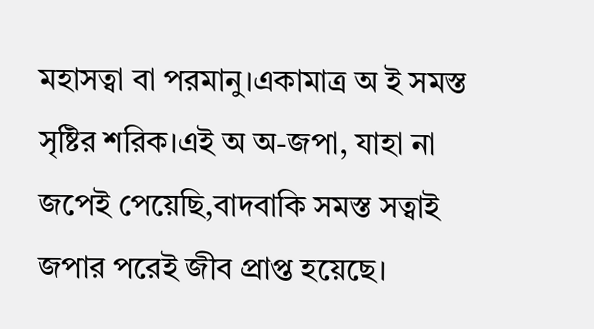মহাসত্বা বা পরমানু।একামাত্র অ ই সমস্ত সৃষ্টির শরিক।এই অ অ-জপা, যাহা না জপেই পেয়েছি,বাদবাকি সমস্ত সত্বাই জপার পরেই জীব প্রাপ্ত হয়েছে।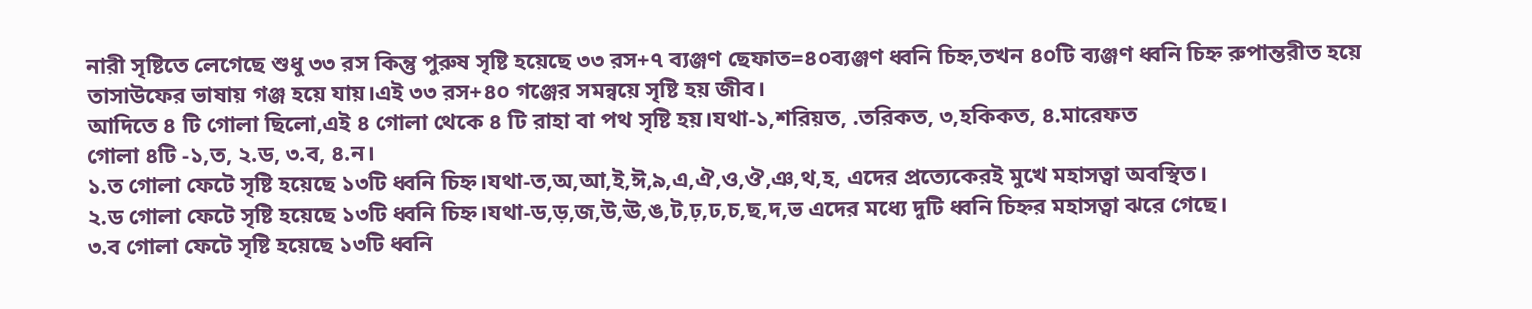নারী সৃষ্টিতে লেগেছে শুধু ৩৩ রস কিন্তু পুরুষ সৃষ্টি হয়েছে ৩৩ রস+৭ ব্যঞ্জণ ছেফাত=৪০ব্যঞ্জণ ধ্বনি চিহ্ন,তখন ৪০টি ব্যঞ্জণ ধ্বনি চিহ্ন রুপান্তরীত হয়ে তাসাউফের ভাষায় গঞ্জ হয়ে যায়।এই ৩৩ রস+৪০ গঞ্জের সমন্বয়ে সৃষ্টি হয় জীব।
আদিতে ৪ টি গোলা ছিলো,এই ৪ গোলা থেকে ৪ টি রাহা বা পথ সৃষ্টি হয়।যথা-১,শরিয়ত, .তরিকত, ৩,হকিকত, ৪.মারেফত
গোলা ৪টি -১,ত, ২.ড, ৩.ব, ৪.ন।
১.ত গোলা ফেটে সৃষ্টি হয়েছে ১৩টি ধ্বনি চিহ্ন।যথা-ত,অ,আ,ই,ঈ,৯,এ,ঐ,ও,ঔ,ঞ,থ,হ, এদের প্রত্যেকেরই মুখে মহাসত্বা অবস্থিত।
২.ড গোলা ফেটে সৃষ্টি হয়েছে ১৩টি ধ্বনি চিহ্ন।যথা-ড,ড়,জ,উ,ঊ,ঙ,ট,ঢ়,ঢ,চ,ছ,দ,ভ এদের মধ্যে দুটি ধ্বনি চিহ্নর মহাসত্বা ঝরে গেছে।
৩.ব গোলা ফেটে সৃষ্টি হয়েছে ১৩টি ধ্বনি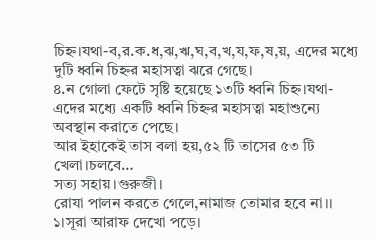চিহ্ন।যথা-ব,র.ক.ধ,ঝ,ঋ,ঘ,ব,খ,য,ফ,ষ,য়, এদের মধ্যে দুটি ধ্বনি চিহ্নর মহাসত্বা ঝরে গেছে।
৪.ন গোলা ফেটে সৃষ্টি হয়েছে ১৩টি ধ্বনি চিহ্ন।যথা- এদের মধ্যে একটি ধ্বনি চিহ্নর মহাসত্বা মহাশুন্যে অবস্থান করাতে পেছে।
আর ইহাকেই তাস বলা হয়,৫২ টি তাসের ৫৩ টি খেলা।চলবে…
সত্য সহায়।গুরুজী।
রোযা পালন করতে গেলে,নামাজ তোমার হবে না।।
১।সূরা আরাফ দেখো পড়ে।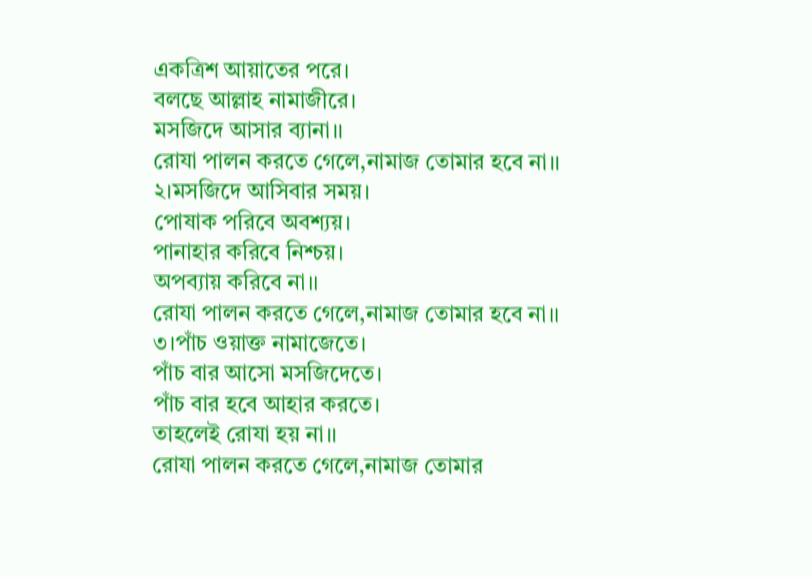একত্রিশ আয়াতের পরে।
বলছে আল্লাহ নামাজীরে।
মসজিদে আসার ব্যানা।।
রোযা পালন করতে গেলে,নামাজ তোমার হবে না।।
২।মসজিদে আসিবার সময়।
পোষাক পরিবে অবশ্যয়।
পানাহার করিবে নিশ্চয়।
অপব্যায় করিবে না।।
রোযা পালন করতে গেলে,নামাজ তোমার হবে না।।
৩।পাঁচ ওয়াক্ত নামাজেতে।
পাঁচ বার আসো মসজিদেতে।
পাঁচ বার হবে আহার করতে।
তাহলেই রোযা হয় না।।
রোযা পালন করতে গেলে,নামাজ তোমার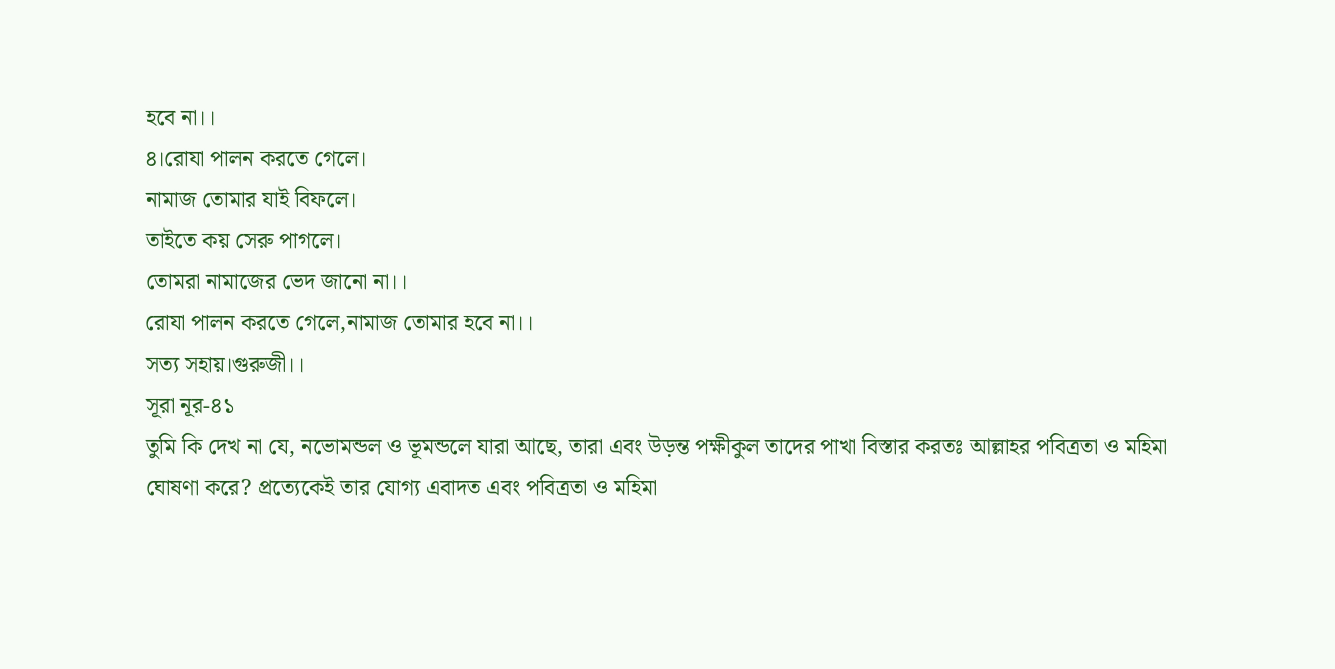হবে না।।
৪।রোযা পালন করতে গেলে।
নামাজ তোমার যাই বিফলে।
তাইতে কয় সেরু পাগলে।
তোমরা নামাজের ভেদ জানো না।।
রোযা পালন করতে গেলে,নামাজ তোমার হবে না।।
সত্য সহায়।গুরুজী।।
সূরা নূর-৪১
তুমি কি দেখ না যে, নভোমন্ডল ও ভূমন্ডলে যারা আছে, তারা এবং উড়ন্ত পক্ষীকুল তাদের পাখা বিস্তার করতঃ আল্লাহর পবিত্রতা ও মহিমা ঘোষণা করে? প্রত্যেকেই তার যোগ্য এবাদত এবং পবিত্রতা ও মহিমা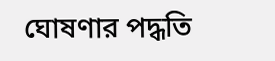ঘোষণার পদ্ধতি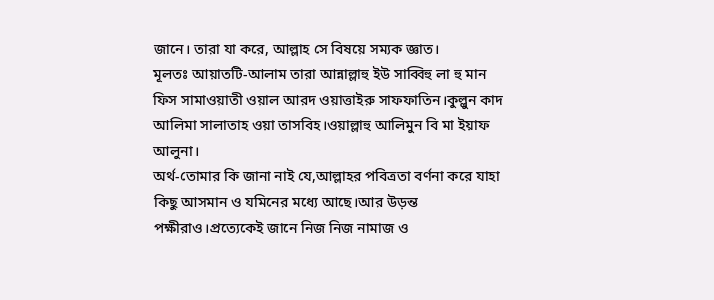জানে। তারা যা করে, আল্লাহ সে বিষয়ে সম্যক জ্ঞাত।
মূলতঃ আয়াতটি-আলাম তারা আন্নাল্লাহু ইউ সাব্বিহু লা হু মান ফিস সামাওয়াতী ওয়াল আরদ ওয়াত্তাইরু সাফফাতিন।কুল্লুন কাদ আলিমা সালাতাহ ওয়া তাসবিহ।ওয়াল্লাহু আলিমুন বি মা ইয়াফ আলুনা।
অর্থ-তোমার কি জানা নাই যে,আল্লাহর পবিত্রতা বর্ণনা করে যাহা কিছু আসমান ও যমিনের মধ্যে আছে।আর উড়ন্ত পক্ষীরাও।প্রত্যেকেই জানে নিজ নিজ নামাজ ও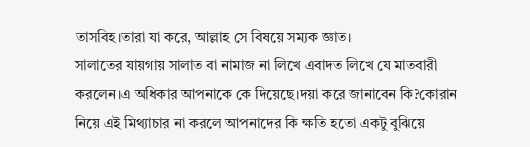তাসবিহ।তারা যা করে, আল্লাহ সে বিষয়ে সম্যক জ্ঞাত।
সালাতের যায়গায় সালাত বা নামাজ না লিখে এবাদত লিখে যে মাতবারী করলেন।এ অধিকার আপনাকে কে দিয়েছে।দয়া করে জানাবেন কি?কোরান নিয়ে এই মিথ্যাচার না করলে আপনাদের কি ক্ষতি হতো একটু বুঝিয়ে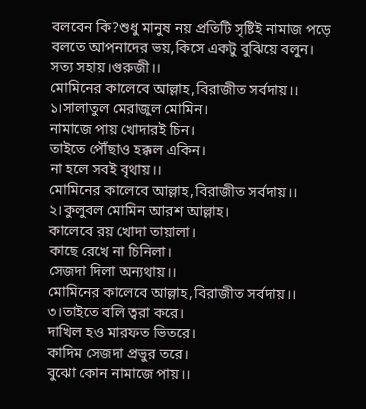বলবেন কি?শুধু মানুষ নয় প্রতিটি সৃষ্টিই নামাজ পড়ে বলতে আপনাদের ভয়,কিসে একটু বুঝিয়ে বলুন।
সত্য সহায়।গুরুজী।।
মোমিনের কালেবে আল্লাহ,বিরাজীত সর্বদায়।।
১।সালাতুল মেরাজুল মোমিন।
নামাজে পায় খোদারই চিন।
তাইতে পৌঁছাও হক্কল একিন।
না হলে সবই বৃথায়।।
মোমিনের কালেবে আল্লাহ,বিরাজীত সর্বদায়।।
২।কুলুবল মোমিন আরশ আল্লাহ।
কালেবে রয় খোদা তায়ালা।
কাছে রেখে না চিনিলা।
সেজদা দিলা অন্যথায়।।
মোমিনের কালেবে আল্লাহ,বিরাজীত সর্বদায়।।
৩।তাইতে বলি ত্বরা করে।
দাখিল হও মারফত ভিতরে।
কাদিম সেজদা প্রভুর তরে।
বুঝো কোন নামাজে পায়।।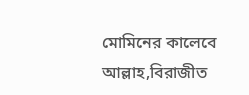মোমিনের কালেবে আল্লাহ,বিরাজীত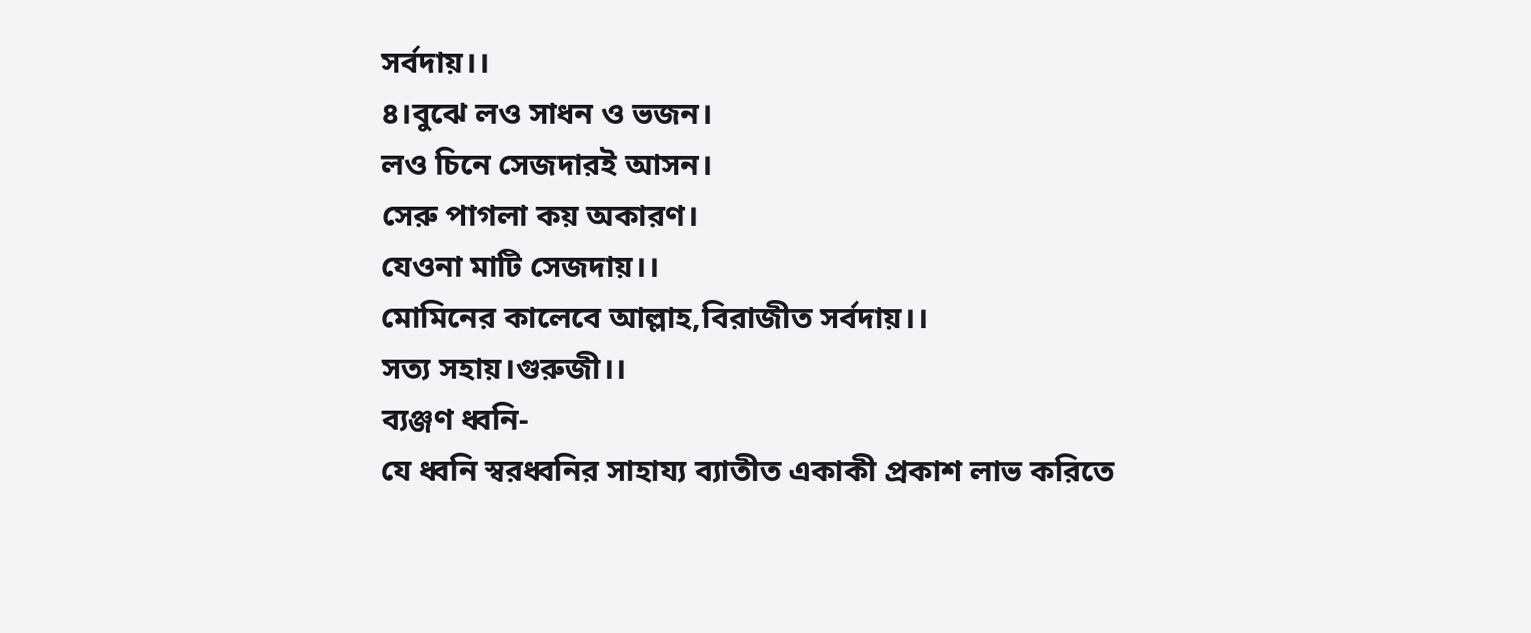সর্বদায়।।
৪।বুঝে লও সাধন ও ভজন।
লও চিনে সেজদারই আসন।
সেরু পাগলা কয় অকারণ।
যেওনা মাটি সেজদায়।।
মোমিনের কালেবে আল্লাহ,বিরাজীত সর্বদায়।।
সত্য সহায়।গুরুজী।।
ব্যঞ্জণ ধ্বনি-
যে ধ্বনি স্বরধ্বনির সাহায্য ব্যাতীত একাকী প্রকাশ লাভ করিতে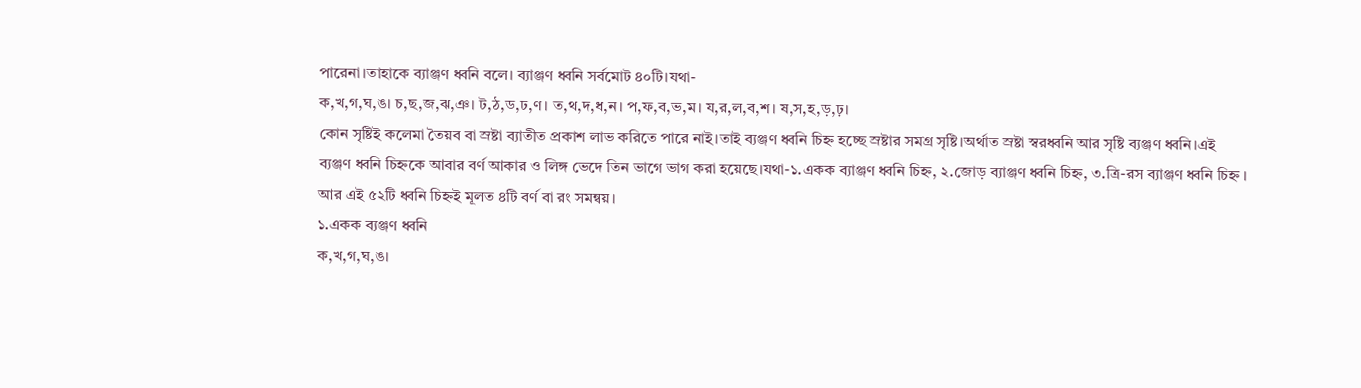পারেনা।তাহাকে ব্যাঞ্জণ ধ্বনি বলে। ব্যাঞ্জণ ধ্বনি সর্বমোট ৪০টি।যথা-
ক,খ,গ,ঘ,ঙ। চ,ছ,জ,ঝ,ঞ। ট,ঠ,ড,ঢ,ণ। ত,থ,দ,ধ,ন। প,ফ,ব,ভ,ম। য,র,ল,ব,শ। ষ,স,হ,ড়,ঢ়।
কোন সৃষ্টিই কলেমা তৈয়ব বা স্রষ্টা ব্যাতীত প্রকাশ লাভ করিতে পারে নাই।তাই ব্যঞ্জণ ধ্বনি চিহ্ন হচ্ছে স্রষ্টার সমগ্র সৃষ্টি।অর্থাত স্রষ্টা স্বরধ্বনি আর সৃষ্টি ব্যঞ্জণ ধ্বনি।এই
ব্যঞ্জণ ধ্বনি চিহ্নকে আবার বর্ণ আকার ও লিঙ্গ ভেদে তিন ভাগে ভাগ করা হয়েছে।যথা-১.একক ব্যাঞ্জণ ধ্বনি চিহ্ন, ২.জোড় ব্যাঞ্জণ ধ্বনি চিহ্ন, ৩.ত্রি-রস ব্যাঞ্জণ ধ্বনি চিহ্ন ।
আর এই ৫২টি ধ্বনি চিহ্নই মূলত ৪টি বর্ণ বা রং সমন্বয়।
১.একক ব্যঞ্জণ ধ্বনি
ক,খ,গ,ঘ,ঙ।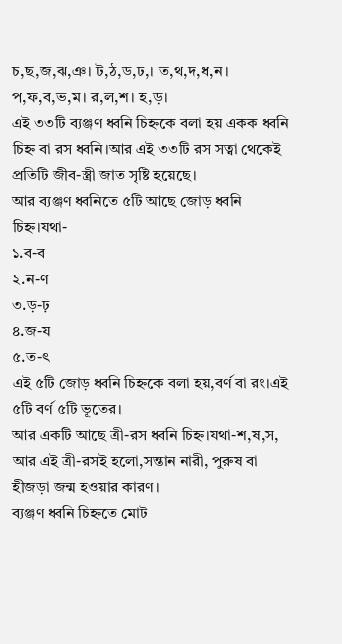চ,ছ,জ,ঝ,ঞ। ট,ঠ,ড,ঢ,। ত,থ,দ,ধ,ন। প,ফ,ব,ভ,ম। র,ল,শ। হ,ড়।
এই ৩৩টি ব্যঞ্জণ ধ্বনি চিহ্নকে বলা হয় একক ধ্বনি চিহ্ন বা রস ধ্বনি।আর এই ৩৩টি রস সত্বা থেকেই প্রতিটি জীব-স্ত্রী জাত সৃষ্টি হয়েছে।
আর ব্যঞ্জণ ধ্বনিতে ৫টি আছে জোড় ধ্বনি চিহ্ন।যথা-
১.ব-ব
২.ন-ণ
৩.ড়-ঢ়
৪.জ-য
৫.ত-ৎ
এই ৫টি জোড় ধ্বনি চিহ্নকে বলা হয়,বর্ণ বা রং।এই ৫টি বর্ণ ৫টি ভূতের।
আর একটি আছে ত্রী-রস ধ্বনি চিহ্ন।যথা-শ,ষ,স, আর এই ত্রী-রসই হলো,সন্তান নারী, পুরুষ বা হীজড়া জন্ম হওয়ার কারণ।
ব্যঞ্জণ ধ্বনি চিহ্নতে মোট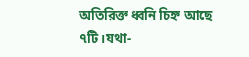অতিরিক্ত ধ্বনি চিহ্ন আছে ৭টি।যথা-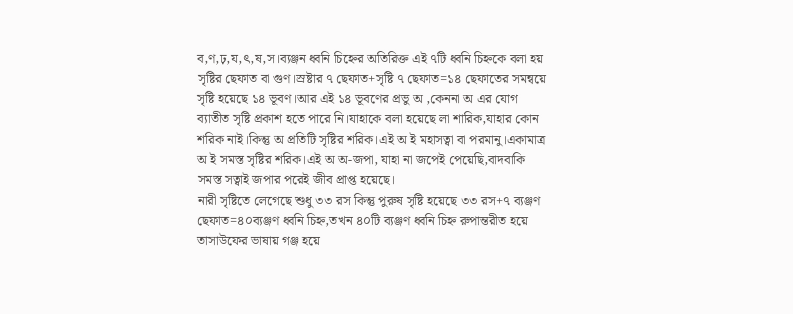ব,ণ,ঢ়,য,ৎ,ষ,স।ব্যঞ্জন ধ্বনি চিহ্নের অতিরিক্ত এই ৭টি ধ্বনি চিহ্নকে বলা হয় সৃষ্টির ছেফাত বা গুণ।স্রষ্টার ৭ ছেফাত+সৃষ্টি ৭ ছেফাত=১৪ ছেফাতের সমন্বয়ে সৃষ্টি হয়েছে ১৪ ভূবণ।আর এই ১৪ ভূবণের প্রভু অ ,কেননা অ এর যোগ ব্যাতীত সৃষ্টি প্রকাশ হতে পারে নি।যাহাকে বলা হয়েছে লা শারিক,যাহার কোন শরিক নাই।কিন্তু অ প্রতিটি সৃষ্টির শরিক।এই অ ই মহাসত্বা বা পরমানু।একামাত্র অ ই সমস্ত সৃষ্টির শরিক।এই অ অ-জপা, যাহা না জপেই পেয়েছি,বাদবাকি সমস্ত সত্বাই জপার পরেই জীব প্রাপ্ত হয়েছে।
নারী সৃষ্টিতে লেগেছে শুধু ৩৩ রস কিন্তু পুরুষ সৃষ্টি হয়েছে ৩৩ রস+৭ ব্যঞ্জণ ছেফাত=৪০ব্যঞ্জণ ধ্বনি চিহ্ন,তখন ৪০টি ব্যঞ্জণ ধ্বনি চিহ্ন রুপান্তরীত হয়ে তাসাউফের ভাষায় গঞ্জ হয়ে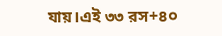যায়।এই ৩৩ রস+৪০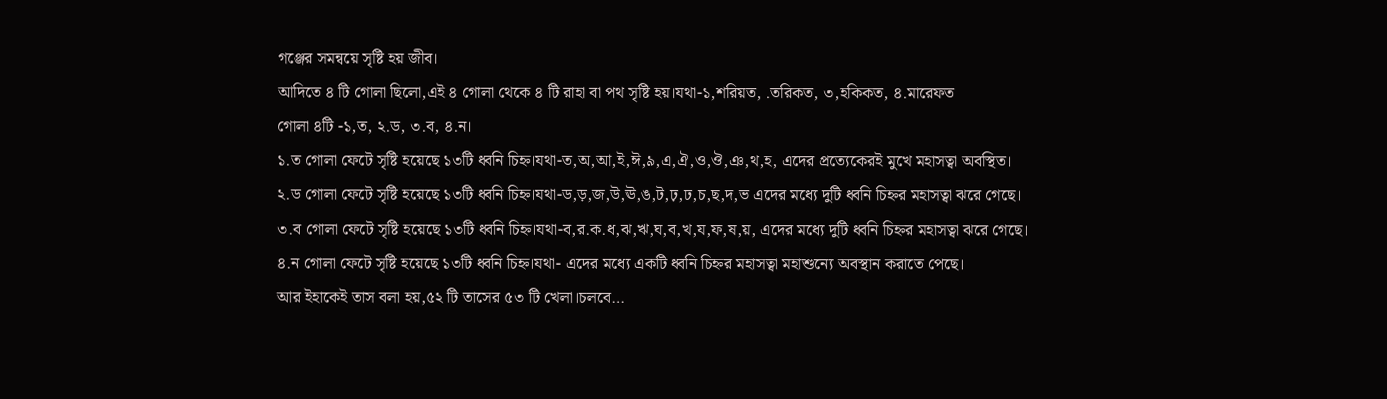গঞ্জের সমন্বয়ে সৃষ্টি হয় জীব।
আদিতে ৪ টি গোলা ছিলো,এই ৪ গোলা থেকে ৪ টি রাহা বা পথ সৃষ্টি হয়।যথা-১,শরিয়ত, .তরিকত, ৩,হকিকত, ৪.মারেফত
গোলা ৪টি -১,ত, ২.ড, ৩.ব, ৪.ন।
১.ত গোলা ফেটে সৃষ্টি হয়েছে ১৩টি ধ্বনি চিহ্ন।যথা-ত,অ,আ,ই,ঈ,৯,এ,ঐ,ও,ঔ,ঞ,থ,হ, এদের প্রত্যেকেরই মুখে মহাসত্বা অবস্থিত।
২.ড গোলা ফেটে সৃষ্টি হয়েছে ১৩টি ধ্বনি চিহ্ন।যথা-ড,ড়,জ,উ,ঊ,ঙ,ট,ঢ়,ঢ,চ,ছ,দ,ভ এদের মধ্যে দুটি ধ্বনি চিহ্নর মহাসত্বা ঝরে গেছে।
৩.ব গোলা ফেটে সৃষ্টি হয়েছে ১৩টি ধ্বনি চিহ্ন।যথা-ব,র.ক.ধ,ঝ,ঋ,ঘ,ব,খ,য,ফ,ষ,য়, এদের মধ্যে দুটি ধ্বনি চিহ্নর মহাসত্বা ঝরে গেছে।
৪.ন গোলা ফেটে সৃষ্টি হয়েছে ১৩টি ধ্বনি চিহ্ন।যথা- এদের মধ্যে একটি ধ্বনি চিহ্নর মহাসত্বা মহাশুন্যে অবস্থান করাতে পেছে।
আর ইহাকেই তাস বলা হয়,৫২ টি তাসের ৫৩ টি খেলা।চলবে…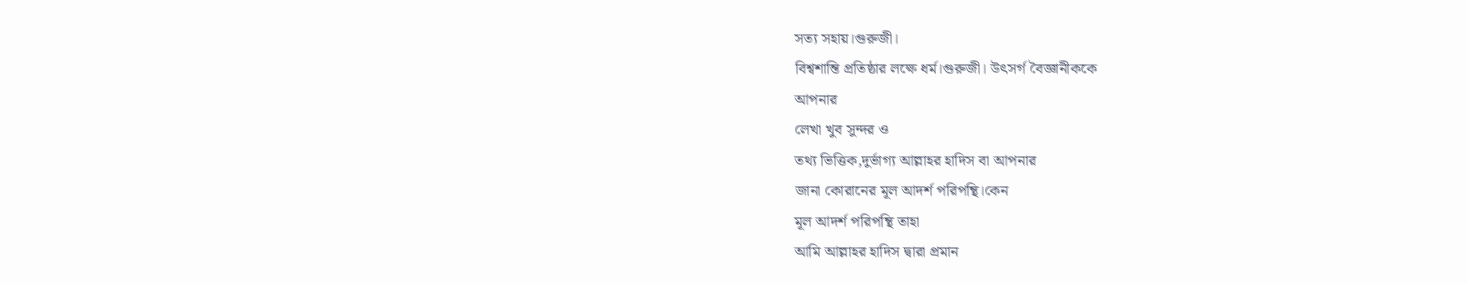সত্য সহায়।গুরুজী।
বিশ্বশান্তি প্রতিষ্ঠার লক্ষে ধর্ম।গুরুজী। উৎসর্গ বৈজ্ঞানীককে
আপনার
লেখা খুব সুন্দর ও
তথ্য ভিত্তিক,দুর্ভাগ্য আল্লাহর হাদিস বা আপনার
জানা কোরানের মূল আদর্শ পরিপন্থি।কেন
মূল আদর্শ পরিপন্থি তাহা
আমি আল্লাহর হাদিস দ্বারা প্রমান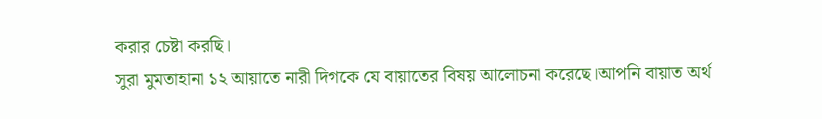করার চেষ্টা করছি।
সুরা মুমতাহানা ১২ আয়াতে নারী দিগকে যে বায়াতের বিষয় আলোচনা করেছে।আপনি বায়াত অর্থ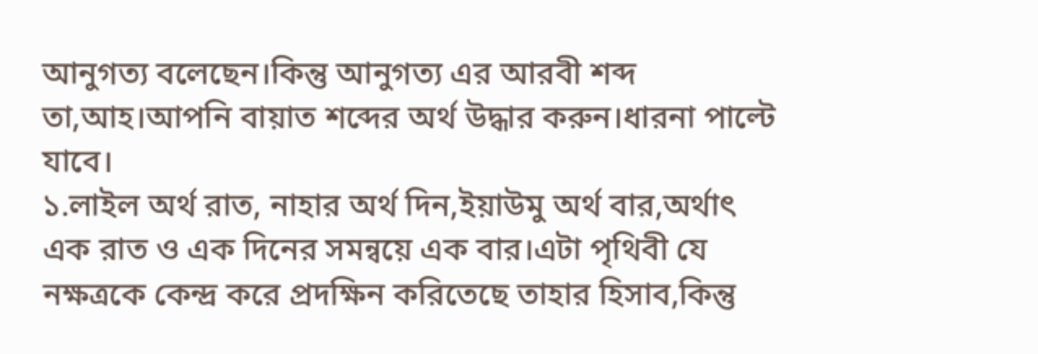আনুগত্য বলেছেন।কিন্তু আনুগত্য এর আরবী শব্দ তা,আহ।আপনি বায়াত শব্দের অর্থ উদ্ধার করুন।ধারনা পাল্টে যাবে।
১.লাইল অর্থ রাত, নাহার অর্থ দিন,ইয়াউমু অর্থ বার,অর্থাৎ এক রাত ও এক দিনের সমন্বয়ে এক বার।এটা পৃথিবী যে নক্ষত্রকে কেন্দ্র করে প্রদক্ষিন করিতেছে তাহার হিসাব,কিন্তু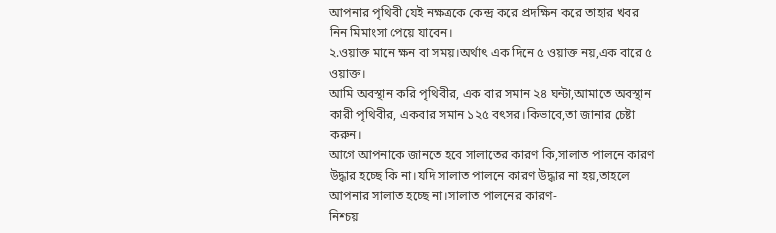আপনার পৃথিবী যেই নক্ষত্রকে কেন্দ্র করে প্রদক্ষিন করে তাহার খবর নিন মিমাংসা পেয়ে যাবেন।
২.ওয়াক্ত মানে ক্ষন বা সময়।অর্থাৎ এক দিনে ৫ ওয়াক্ত নয়,এক বারে ৫ ওয়াক্ত।
আমি অবস্থান করি পৃথিবীর, এক বার সমান ২৪ ঘন্টা,আমাতে অবস্থান কারী পৃথিবীর, একবার সমান ১২৫ বৎসর।কিভাবে,তা জানার চেষ্টা করুন।
আগে আপনাকে জানতে হবে সালাতের কারণ কি,সালাত পালনে কারণ উদ্ধার হচ্ছে কি না।যদি সালাত পালনে কারণ উদ্ধার না হয়,তাহলে আপনার সালাত হচ্ছে না।সালাত পালনের কারণ-
নিশ্চয়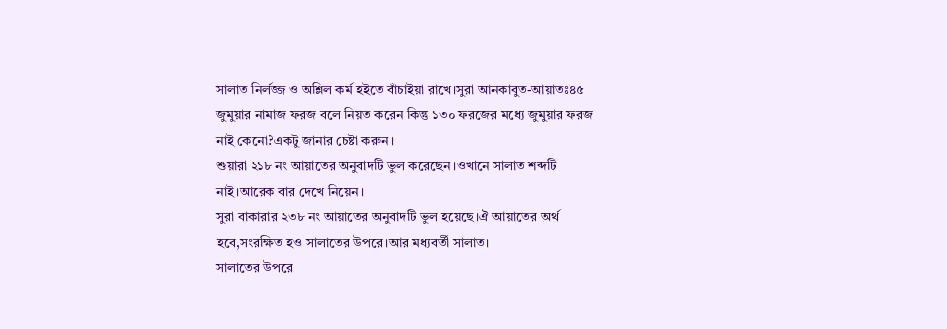সালাত নির্লজ্জ ও অশ্লিল কর্ম হইতে বাঁচাইয়া রাখে।সুরা আনকাবুত-আয়াতঃ৪৫
জুমুয়ার নামাজ ফরজ বলে নিয়ত করেন কিন্তু ১৩০ ফরজের মধ্যে জুমুয়ার ফরজ নাই কেনো?একটু জানার চেষ্টা করুন।
শুয়ারা ২১৮ নং আয়াতের অনুবাদটি ভুল করেছেন।ওখানে সালাত শব্দটি নাই।আরেক বার দেখে নিয়েন।
সুরা বাকারার ২৩৮ নং আয়াতের অনুবাদটি ভুল হয়েছে।ঐ আয়াতের অর্থ হবে,সংরক্ষিত হও সালাতের উপরে।আর মধ্যবর্তী সালাত।
সালাতের উপরে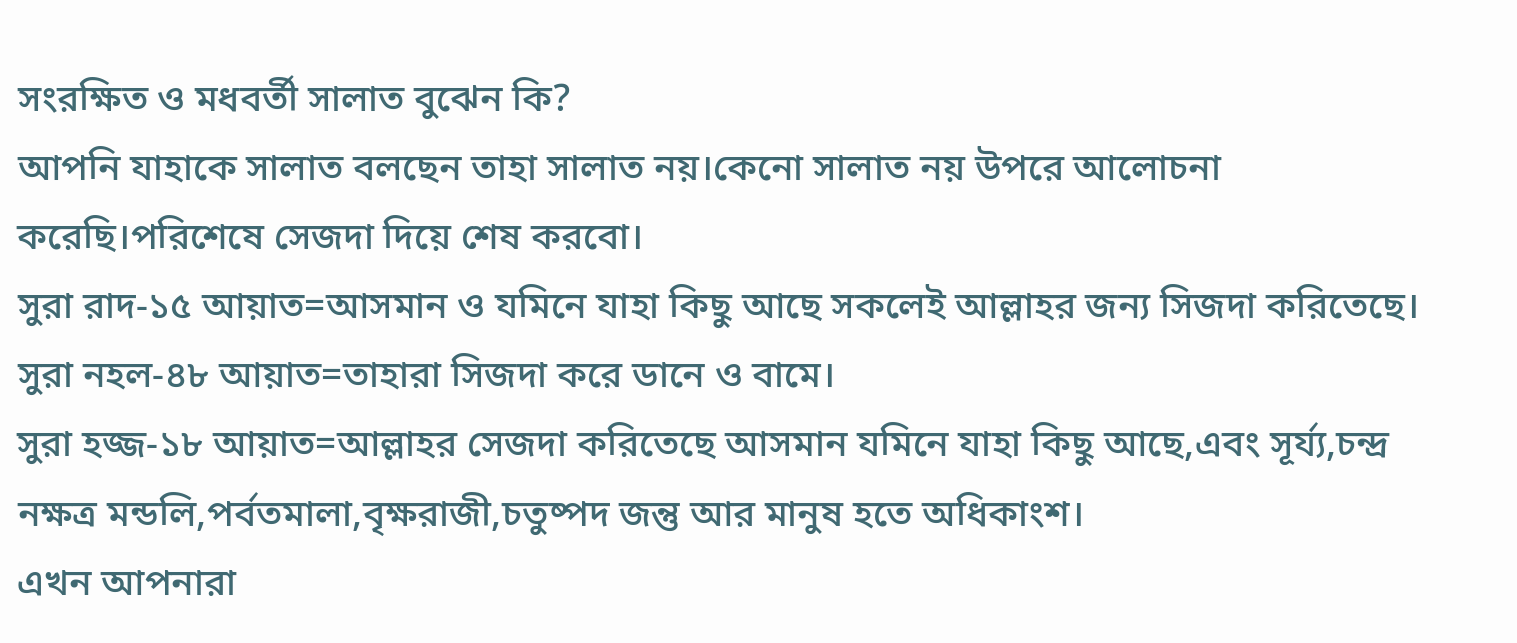সংরক্ষিত ও মধবর্তী সালাত বুঝেন কি?
আপনি যাহাকে সালাত বলছেন তাহা সালাত নয়।কেনো সালাত নয় উপরে আলোচনা করেছি।পরিশেষে সেজদা দিয়ে শেষ করবো।
সুরা রাদ-১৫ আয়াত=আসমান ও যমিনে যাহা কিছু আছে সকলেই আল্লাহর জন্য সিজদা করিতেছে।
সুরা নহল-৪৮ আয়াত=তাহারা সিজদা করে ডানে ও বামে।
সুরা হজ্জ-১৮ আয়াত=আল্লাহর সেজদা করিতেছে আসমান যমিনে যাহা কিছু আছে,এবং সূর্য্য,চন্দ্র নক্ষত্র মন্ডলি,পর্বতমালা,বৃক্ষরাজী,চতুষ্পদ জন্তু আর মানুষ হতে অধিকাংশ।
এখন আপনারা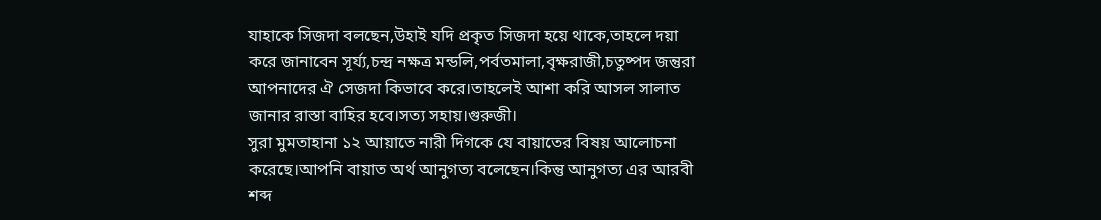যাহাকে সিজদা বলছেন,উহাই যদি প্রকৃত সিজদা হয়ে থাকে,তাহলে দয়া করে জানাবেন সূর্য্য,চন্দ্র নক্ষত্র মন্ডলি,পর্বতমালা,বৃক্ষরাজী,চতুষ্পদ জন্তুরা আপনাদের ঐ সেজদা কিভাবে করে।তাহলেই আশা করি আসল সালাত জানার রাস্তা বাহির হবে।সত্য সহায়।গুরুজী।
সুরা মুমতাহানা ১২ আয়াতে নারী দিগকে যে বায়াতের বিষয় আলোচনা করেছে।আপনি বায়াত অর্থ আনুগত্য বলেছেন।কিন্তু আনুগত্য এর আরবী শব্দ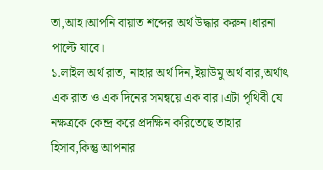তা,আহ।আপনি বায়াত শব্দের অর্থ উদ্ধার করুন।ধারনা পাল্টে যাবে।
১.লাইল অর্থ রাত, নাহার অর্থ দিন,ইয়াউমু অর্থ বার,অর্থাৎ এক রাত ও এক দিনের সমন্বয়ে এক বার।এটা পৃথিবী যে নক্ষত্রকে কেন্দ্র করে প্রদক্ষিন করিতেছে তাহার হিসাব,কিন্তু আপনার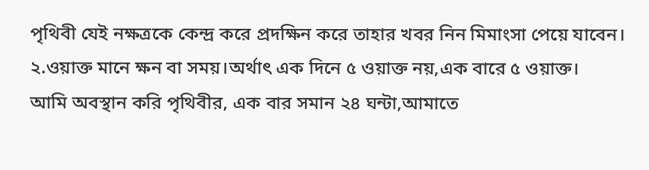পৃথিবী যেই নক্ষত্রকে কেন্দ্র করে প্রদক্ষিন করে তাহার খবর নিন মিমাংসা পেয়ে যাবেন।
২.ওয়াক্ত মানে ক্ষন বা সময়।অর্থাৎ এক দিনে ৫ ওয়াক্ত নয়,এক বারে ৫ ওয়াক্ত।
আমি অবস্থান করি পৃথিবীর, এক বার সমান ২৪ ঘন্টা,আমাতে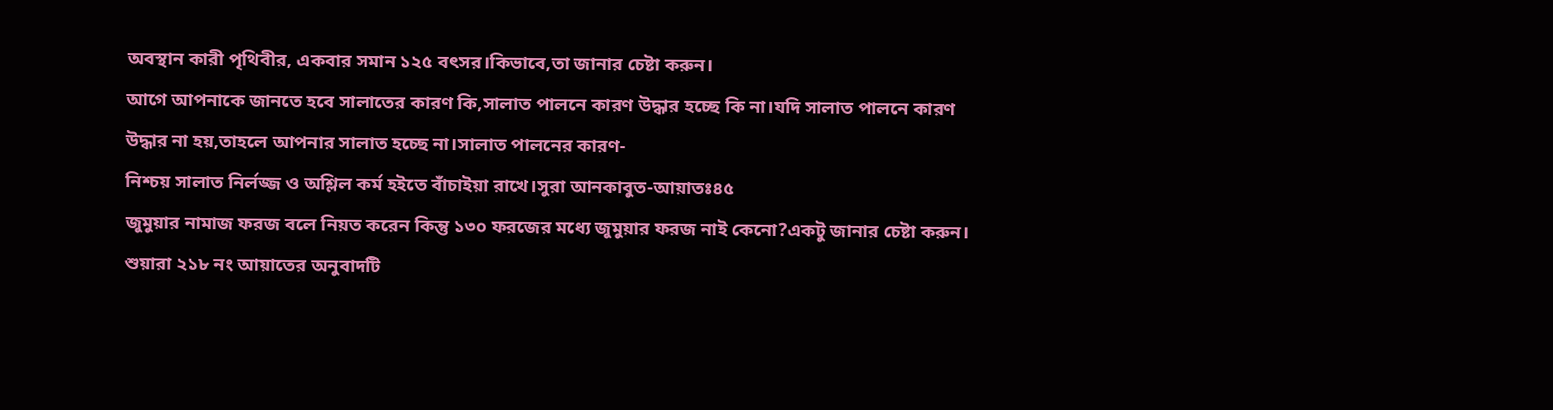অবস্থান কারী পৃথিবীর, একবার সমান ১২৫ বৎসর।কিভাবে,তা জানার চেষ্টা করুন।
আগে আপনাকে জানতে হবে সালাতের কারণ কি,সালাত পালনে কারণ উদ্ধার হচ্ছে কি না।যদি সালাত পালনে কারণ উদ্ধার না হয়,তাহলে আপনার সালাত হচ্ছে না।সালাত পালনের কারণ-
নিশ্চয় সালাত নির্লজ্জ ও অশ্লিল কর্ম হইতে বাঁচাইয়া রাখে।সুরা আনকাবুত-আয়াতঃ৪৫
জুমুয়ার নামাজ ফরজ বলে নিয়ত করেন কিন্তু ১৩০ ফরজের মধ্যে জুমুয়ার ফরজ নাই কেনো?একটু জানার চেষ্টা করুন।
শুয়ারা ২১৮ নং আয়াতের অনুবাদটি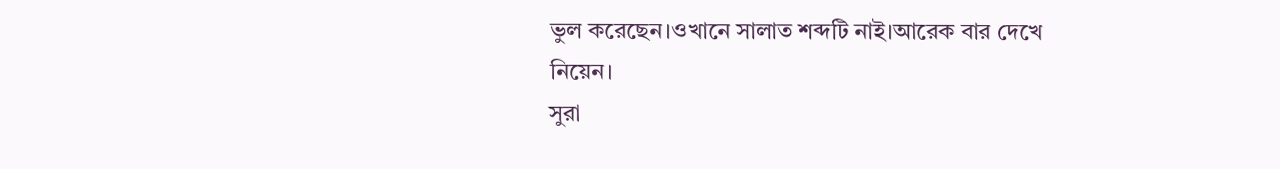ভুল করেছেন।ওখানে সালাত শব্দটি নাই।আরেক বার দেখে নিয়েন।
সুরা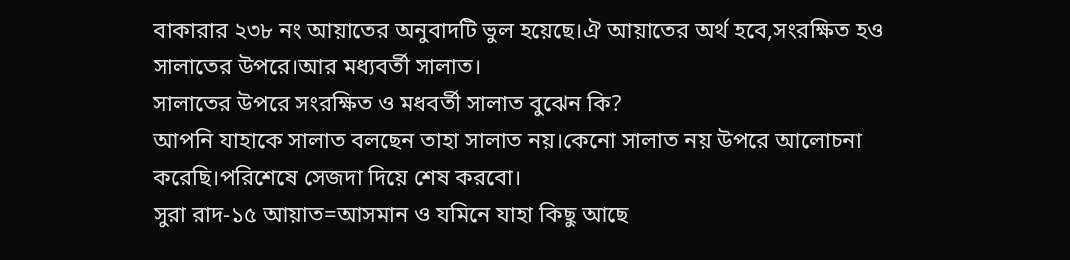বাকারার ২৩৮ নং আয়াতের অনুবাদটি ভুল হয়েছে।ঐ আয়াতের অর্থ হবে,সংরক্ষিত হও সালাতের উপরে।আর মধ্যবর্তী সালাত।
সালাতের উপরে সংরক্ষিত ও মধবর্তী সালাত বুঝেন কি?
আপনি যাহাকে সালাত বলছেন তাহা সালাত নয়।কেনো সালাত নয় উপরে আলোচনা করেছি।পরিশেষে সেজদা দিয়ে শেষ করবো।
সুরা রাদ-১৫ আয়াত=আসমান ও যমিনে যাহা কিছু আছে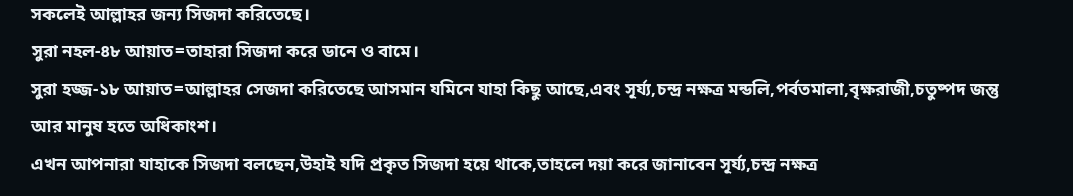সকলেই আল্লাহর জন্য সিজদা করিতেছে।
সুরা নহল-৪৮ আয়াত=তাহারা সিজদা করে ডানে ও বামে।
সুরা হজ্জ-১৮ আয়াত=আল্লাহর সেজদা করিতেছে আসমান যমিনে যাহা কিছু আছে,এবং সূর্য্য,চন্দ্র নক্ষত্র মন্ডলি,পর্বতমালা,বৃক্ষরাজী,চতুষ্পদ জন্তু আর মানুষ হতে অধিকাংশ।
এখন আপনারা যাহাকে সিজদা বলছেন,উহাই যদি প্রকৃত সিজদা হয়ে থাকে,তাহলে দয়া করে জানাবেন সূর্য্য,চন্দ্র নক্ষত্র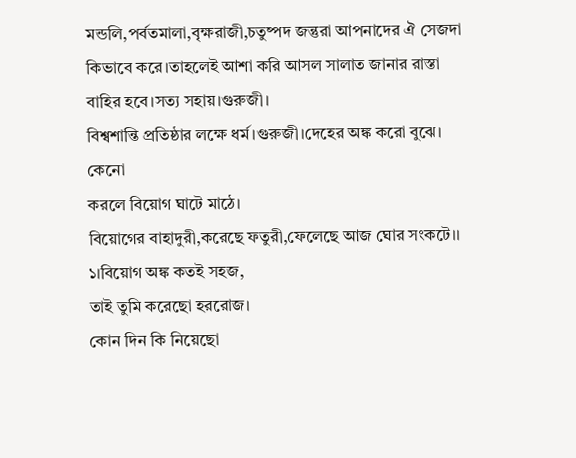মন্ডলি,পর্বতমালা,বৃক্ষরাজী,চতুষ্পদ জন্তুরা আপনাদের ঐ সেজদা কিভাবে করে।তাহলেই আশা করি আসল সালাত জানার রাস্তা বাহির হবে।সত্য সহায়।গুরুজী।
বিশ্বশান্তি প্রতিষ্ঠার লক্ষে ধর্ম।গুরুজী।দেহের অঙ্ক করো বুঝে।
কেনো
করলে বিয়োগ ঘাটে মাঠে।
বিয়োগের বাহাদুরী,করেছে ফতুরী,ফেলেছে আজ ঘোর সংকটে।।
১।বিয়োগ অঙ্ক কতই সহজ,
তাই তুমি করেছো হররোজ।
কোন দিন কি নিয়েছো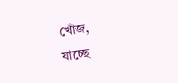খোঁজ,
যাচ্ছে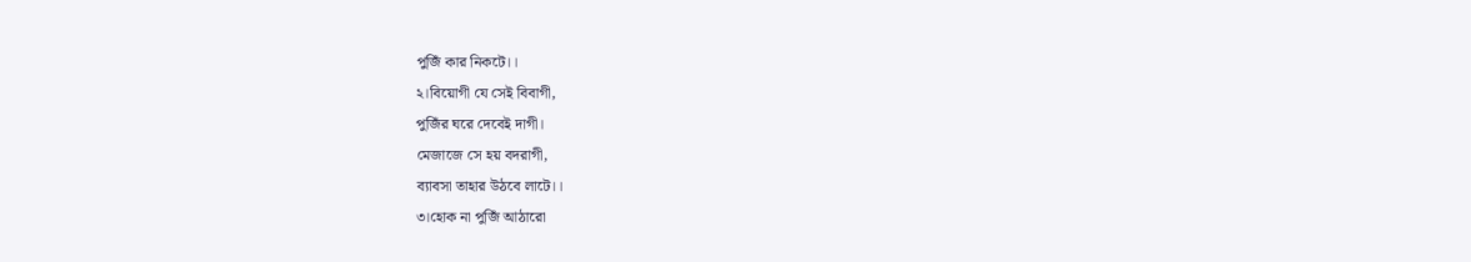পুজিঁ কার নিকটে।।
২।বিয়োগী যে সেই বিবাগী,
পুজিঁর ঘরে দেবেই দাগী।
মেজাজে সে হয় বদরাগী,
ব্যাবসা তাহার উঠবে লাটে।।
৩।হোক না পুজিঁ আঠারো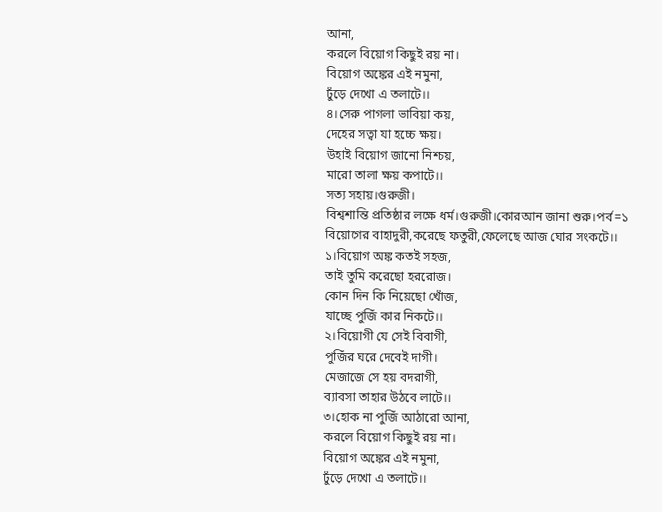আনা,
করলে বিয়োগ কিছুই রয় না।
বিয়োগ অঙ্কের এই নমুনা,
ঢুঁড়ে দেখো এ তলাটে।।
৪।সেরু পাগলা ভাবিয়া কয়,
দেহের সত্বা যা হচ্চে ক্ষয়।
উহাই বিয়োগ জানো নিশ্চয়,
মারো তালা ক্ষয় কপাটে।।
সত্য সহায়।গুরুজী।
বিশ্বশান্তি প্রতিষ্ঠার লক্ষে ধর্ম।গুরুজী।কোরআন জানা শুরু।পর্ব=১
বিয়োগের বাহাদুরী,করেছে ফতুরী,ফেলেছে আজ ঘোর সংকটে।।
১।বিয়োগ অঙ্ক কতই সহজ,
তাই তুমি করেছো হররোজ।
কোন দিন কি নিয়েছো খোঁজ,
যাচ্ছে পুজিঁ কার নিকটে।।
২।বিয়োগী যে সেই বিবাগী,
পুজিঁর ঘরে দেবেই দাগী।
মেজাজে সে হয় বদরাগী,
ব্যাবসা তাহার উঠবে লাটে।।
৩।হোক না পুজিঁ আঠারো আনা,
করলে বিয়োগ কিছুই রয় না।
বিয়োগ অঙ্কের এই নমুনা,
ঢুঁড়ে দেখো এ তলাটে।।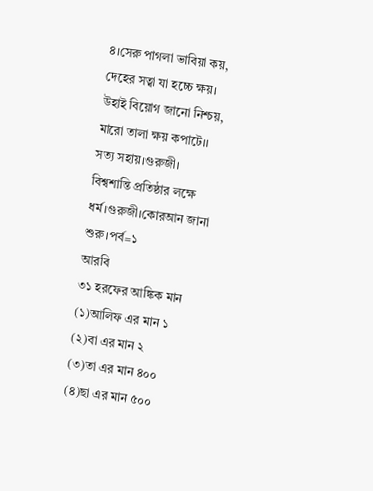৪।সেরু পাগলা ভাবিয়া কয়,
দেহের সত্বা যা হচ্চে ক্ষয়।
উহাই বিয়োগ জানো নিশ্চয়,
মারো তালা ক্ষয় কপাটে।।
সত্য সহায়।গুরুজী।
বিশ্বশান্তি প্রতিষ্ঠার লক্ষে ধর্ম।গুরুজী।কোরআন জানা শুরু।পর্ব=১
আরবি
৩১ হরফের আঙ্কিক মান
(১)আলিফ এর মান ১
(২)বা এর মান ২
(৩)তা এর মান ৪০০
(৪)ছা এর মান ৫০০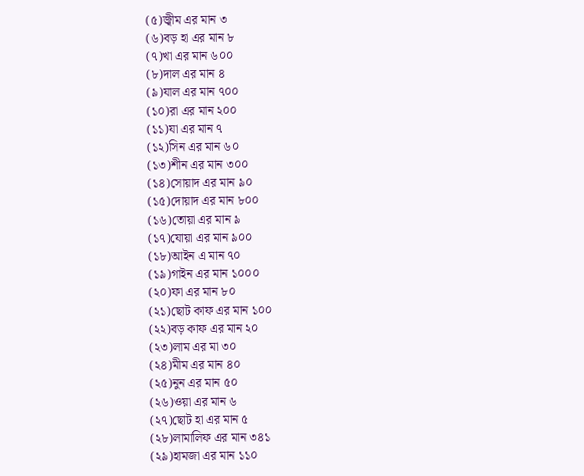(৫)জ্বীম এর মান ৩
(৬)বড় হা এর মান ৮
(৭)খা এর মান ৬০০
(৮)দাল এর মান ৪
(৯)যাল এর মান ৭০০
(১০)রা এর মান ২০০
(১১)যা এর মান ৭
(১২)সিন এর মান ৬০
(১৩)শীন এর মান ৩০০
(১৪)সোয়াদ এর মান ৯০
(১৫)দোয়াদ এর মান ৮০০
(১৬)তোয়া এর মান ৯
(১৭)যোয়া এর মান ৯০০
(১৮)আইন এ মান ৭০
(১৯)গাইন এর মান ১০০০
(২০)ফা এর মান ৮০
(২১)ছোট কাফ এর মান ১০০
(২২)বড় কাফ এর মান ২০
(২৩)লাম এর মা ৩০
(২৪)মীম এর মান ৪০
(২৫)নুন এর মান ৫০
(২৬)ওয়া এর মান ৬
(২৭)ছোট হা এর মান ৫
(২৮)লামালিফ এর মান ৩৪১
(২৯)হামজা এর মান ১১০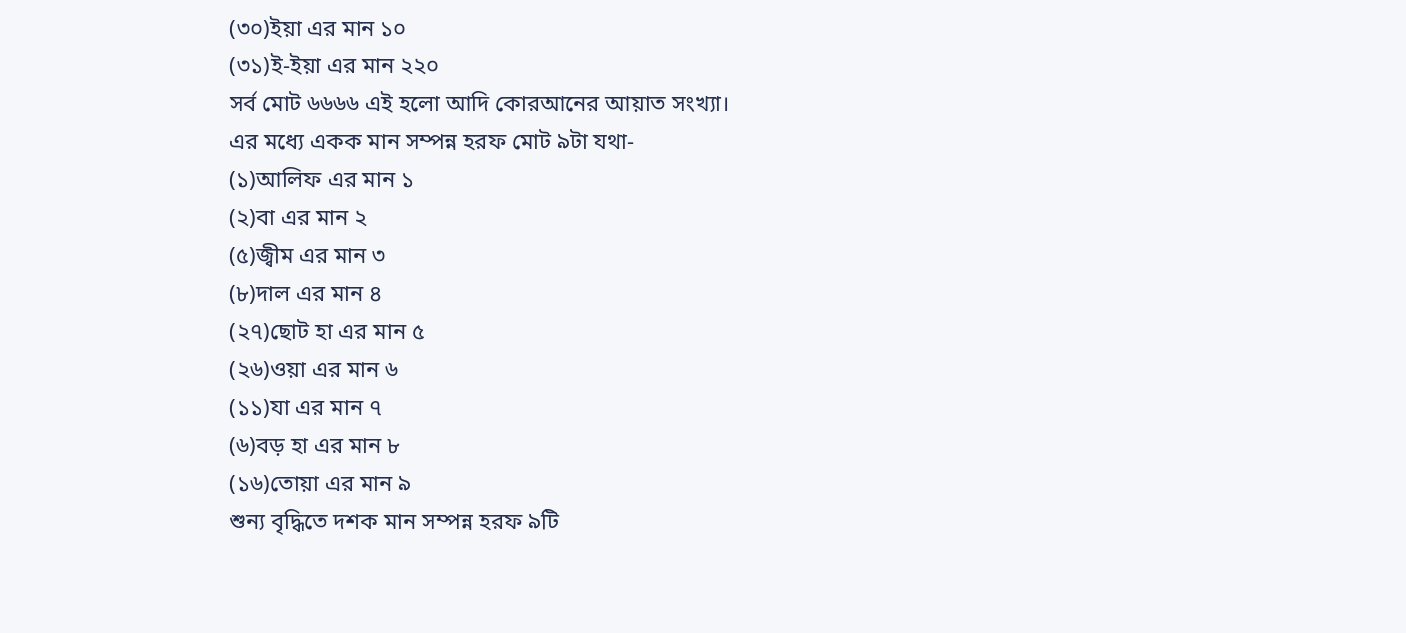(৩০)ইয়া এর মান ১০
(৩১)ই-ইয়া এর মান ২২০
সর্ব মোট ৬৬৬৬ এই হলো আদি কোরআনের আয়াত সংখ্যা।
এর মধ্যে একক মান সম্পন্ন হরফ মোট ৯টা যথা-
(১)আলিফ এর মান ১
(২)বা এর মান ২
(৫)জ্বীম এর মান ৩
(৮)দাল এর মান ৪
(২৭)ছোট হা এর মান ৫
(২৬)ওয়া এর মান ৬
(১১)যা এর মান ৭
(৬)বড় হা এর মান ৮
(১৬)তোয়া এর মান ৯
শুন্য বৃদ্ধিতে দশক মান সম্পন্ন হরফ ৯টি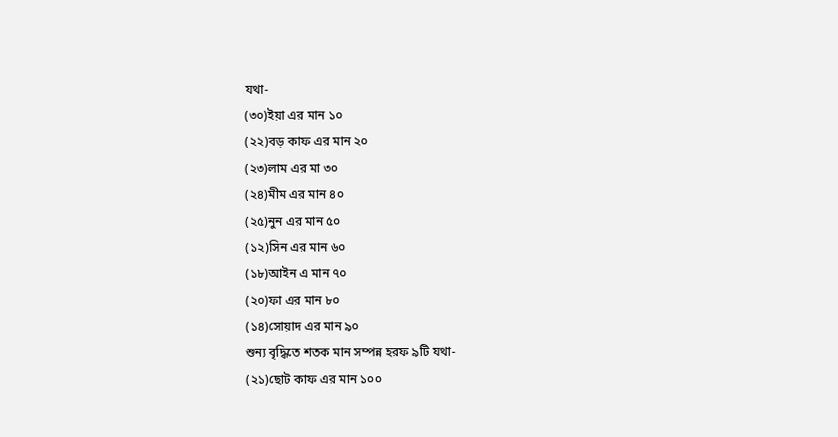যথা-
(৩০)ইয়া এর মান ১০
(২২)বড় কাফ এর মান ২০
(২৩)লাম এর মা ৩০
(২৪)মীম এর মান ৪০
(২৫)নুন এর মান ৫০
(১২)সিন এর মান ৬০
(১৮)আইন এ মান ৭০
(২০)ফা এর মান ৮০
(১৪)সোয়াদ এর মান ৯০
শুন্য বৃদ্ধিতে শতক মান সম্পন্ন হরফ ৯টি যথা-
(২১)ছোট কাফ এর মান ১০০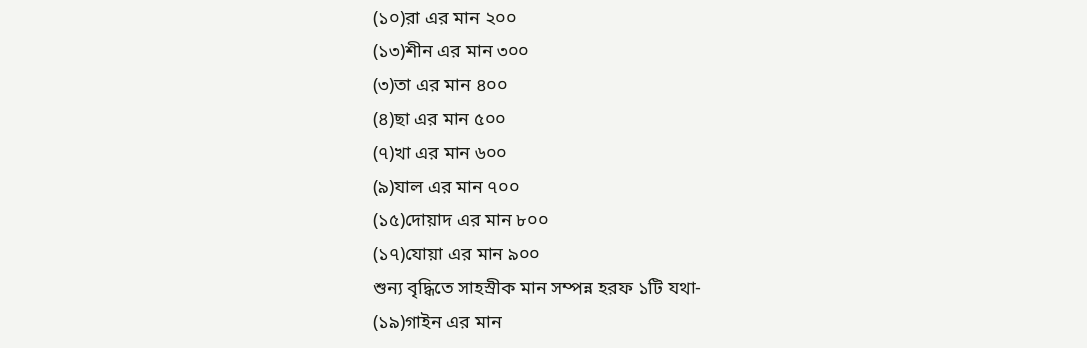(১০)রা এর মান ২০০
(১৩)শীন এর মান ৩০০
(৩)তা এর মান ৪০০
(৪)ছা এর মান ৫০০
(৭)খা এর মান ৬০০
(৯)যাল এর মান ৭০০
(১৫)দোয়াদ এর মান ৮০০
(১৭)যোয়া এর মান ৯০০
শুন্য বৃদ্ধিতে সাহস্রীক মান সম্পন্ন হরফ ১টি যথা-
(১৯)গাইন এর মান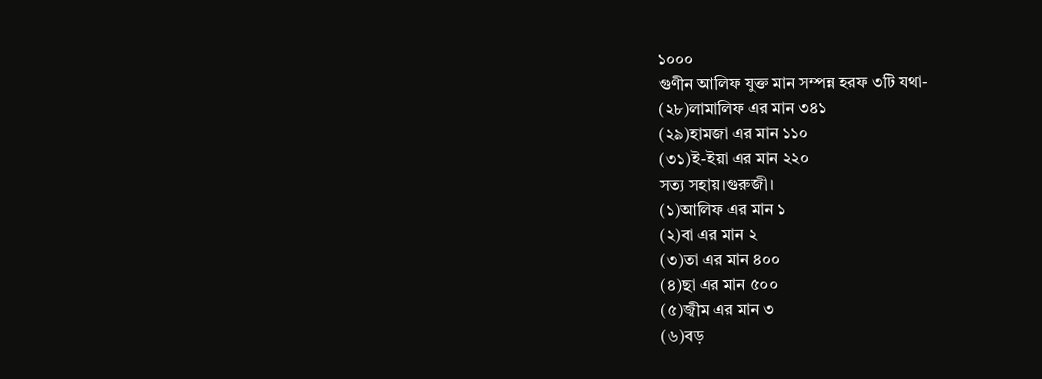১০০০
গুণীন আলিফ যুক্ত মান সম্পন্ন হরফ ৩টি যথা-
(২৮)লামালিফ এর মান ৩৪১
(২৯)হামজা এর মান ১১০
(৩১)ই-ইয়া এর মান ২২০
সত্য সহায়।গুরুজী।
(১)আলিফ এর মান ১
(২)বা এর মান ২
(৩)তা এর মান ৪০০
(৪)ছা এর মান ৫০০
(৫)জ্বীম এর মান ৩
(৬)বড়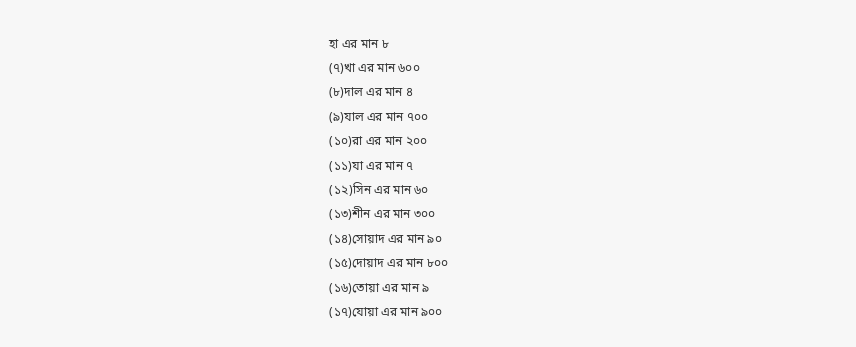হা এর মান ৮
(৭)খা এর মান ৬০০
(৮)দাল এর মান ৪
(৯)যাল এর মান ৭০০
(১০)রা এর মান ২০০
(১১)যা এর মান ৭
(১২)সিন এর মান ৬০
(১৩)শীন এর মান ৩০০
(১৪)সোয়াদ এর মান ৯০
(১৫)দোয়াদ এর মান ৮০০
(১৬)তোয়া এর মান ৯
(১৭)যোয়া এর মান ৯০০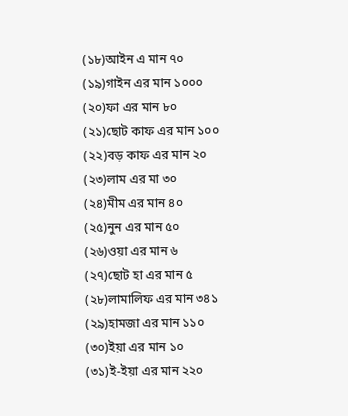(১৮)আইন এ মান ৭০
(১৯)গাইন এর মান ১০০০
(২০)ফা এর মান ৮০
(২১)ছোট কাফ এর মান ১০০
(২২)বড় কাফ এর মান ২০
(২৩)লাম এর মা ৩০
(২৪)মীম এর মান ৪০
(২৫)নুন এর মান ৫০
(২৬)ওয়া এর মান ৬
(২৭)ছোট হা এর মান ৫
(২৮)লামালিফ এর মান ৩৪১
(২৯)হামজা এর মান ১১০
(৩০)ইয়া এর মান ১০
(৩১)ই-ইয়া এর মান ২২০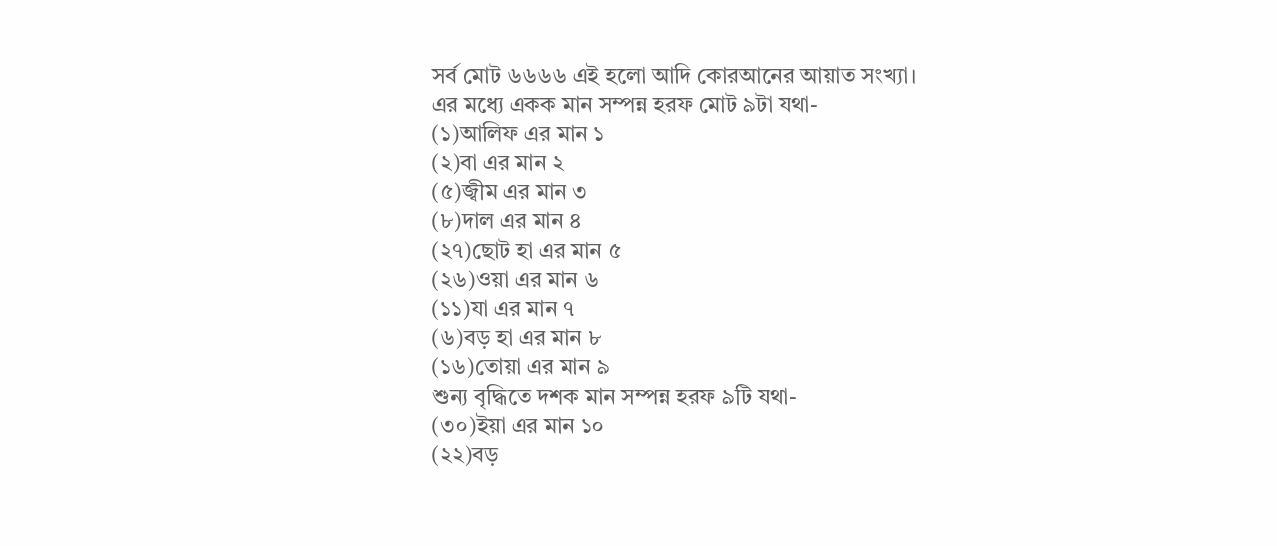সর্ব মোট ৬৬৬৬ এই হলো আদি কোরআনের আয়াত সংখ্যা।
এর মধ্যে একক মান সম্পন্ন হরফ মোট ৯টা যথা-
(১)আলিফ এর মান ১
(২)বা এর মান ২
(৫)জ্বীম এর মান ৩
(৮)দাল এর মান ৪
(২৭)ছোট হা এর মান ৫
(২৬)ওয়া এর মান ৬
(১১)যা এর মান ৭
(৬)বড় হা এর মান ৮
(১৬)তোয়া এর মান ৯
শুন্য বৃদ্ধিতে দশক মান সম্পন্ন হরফ ৯টি যথা-
(৩০)ইয়া এর মান ১০
(২২)বড়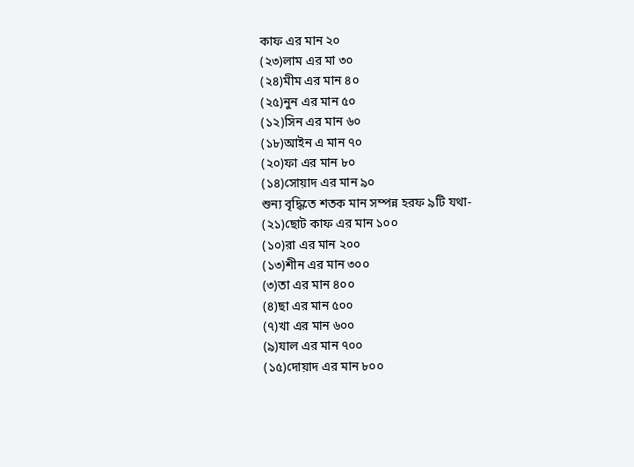কাফ এর মান ২০
(২৩)লাম এর মা ৩০
(২৪)মীম এর মান ৪০
(২৫)নুন এর মান ৫০
(১২)সিন এর মান ৬০
(১৮)আইন এ মান ৭০
(২০)ফা এর মান ৮০
(১৪)সোয়াদ এর মান ৯০
শুন্য বৃদ্ধিতে শতক মান সম্পন্ন হরফ ৯টি যথা-
(২১)ছোট কাফ এর মান ১০০
(১০)রা এর মান ২০০
(১৩)শীন এর মান ৩০০
(৩)তা এর মান ৪০০
(৪)ছা এর মান ৫০০
(৭)খা এর মান ৬০০
(৯)যাল এর মান ৭০০
(১৫)দোয়াদ এর মান ৮০০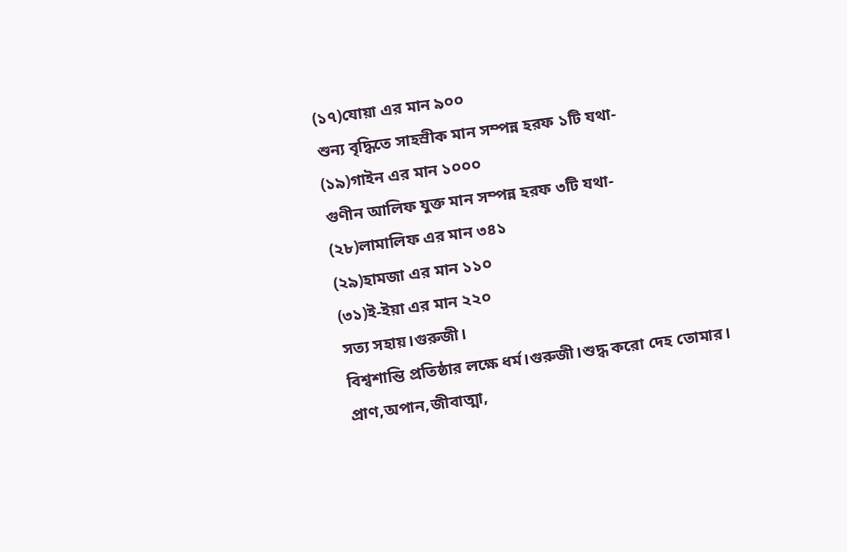(১৭)যোয়া এর মান ৯০০
শুন্য বৃদ্ধিতে সাহস্রীক মান সম্পন্ন হরফ ১টি যথা-
(১৯)গাইন এর মান ১০০০
গুণীন আলিফ যুক্ত মান সম্পন্ন হরফ ৩টি যথা-
(২৮)লামালিফ এর মান ৩৪১
(২৯)হামজা এর মান ১১০
(৩১)ই-ইয়া এর মান ২২০
সত্য সহায়।গুরুজী।
বিশ্বশান্তি প্রতিষ্ঠার লক্ষে ধর্ম।গুরুজী।শুদ্ধ করো দেহ তোমার।
প্রাণ,অপান,জীবাত্মা,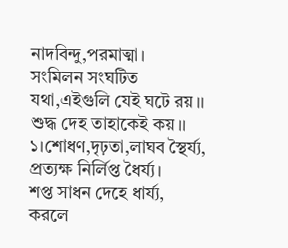নাদবিন্দু,পরমাত্মা।
সংমিলন সংঘটিত যথা,এইগুলি যেই ঘটে রয়।।
শুদ্ধ দেহ তাহাকেই কয়।।
১।শোধণ,দৃঢ়তা,লাঘব স্থৈর্য্য,
প্রত্যক্ষ নির্লিপ্ত ধৈর্য্য।
শপ্ত সাধন দেহে ধার্য্য,
করলে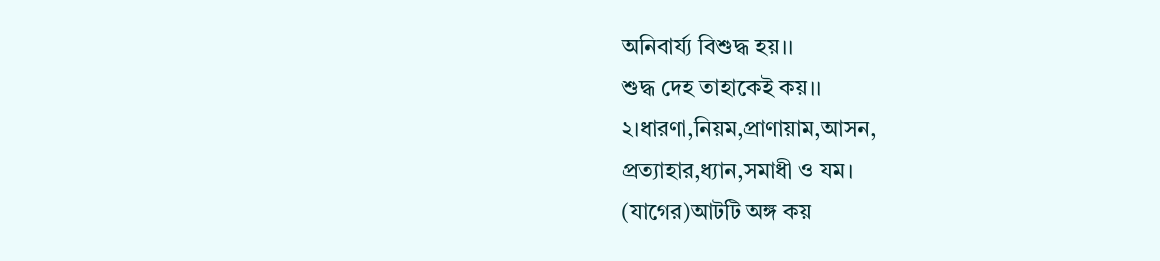অনিবার্য্য বিশুদ্ধ হয়।।
শুদ্ধ দেহ তাহাকেই কয়।।
২।ধারণা,নিয়ম,প্রাণায়াম,আসন,
প্রত্যাহার,ধ্যান,সমাধী ও যম।
(যাগের)আটটি অঙ্গ কয়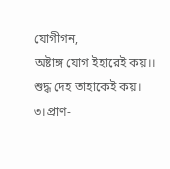যোগীগন,
অষ্টাঙ্গ যোগ ইহারেই কয়।।
শুদ্ধ দেহ তাহাকেই কয়।
৩।প্রাণ-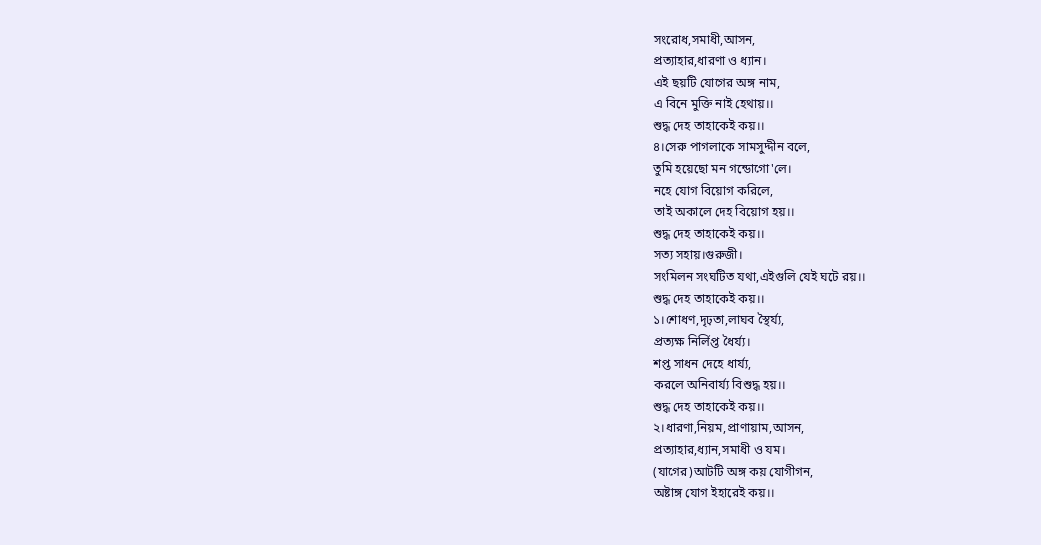সংরোধ,সমাধী,আসন,
প্রত্যাহার,ধারণা ও ধ্যান।
এই ছয়টি যোগের অঙ্গ নাম,
এ বিনে মুক্তি নাই হেথায়।।
শুদ্ধ দেহ তাহাকেই কয়।।
৪।সেরু পাগলাকে সামসুদ্দীন বলে,
তুমি হয়েছো মন গন্ডোগো'লে।
নহে যোগ বিয়োগ করিলে,
তাই অকালে দেহ বিয়োগ হয়।।
শুদ্ধ দেহ তাহাকেই কয়।।
সত্য সহায়।গুরুজী।
সংমিলন সংঘটিত যথা,এইগুলি যেই ঘটে রয়।।
শুদ্ধ দেহ তাহাকেই কয়।।
১।শোধণ,দৃঢ়তা,লাঘব স্থৈর্য্য,
প্রত্যক্ষ নির্লিপ্ত ধৈর্য্য।
শপ্ত সাধন দেহে ধার্য্য,
করলে অনিবার্য্য বিশুদ্ধ হয়।।
শুদ্ধ দেহ তাহাকেই কয়।।
২।ধারণা,নিয়ম,প্রাণায়াম,আসন,
প্রত্যাহার,ধ্যান,সমাধী ও যম।
(যাগের)আটটি অঙ্গ কয় যোগীগন,
অষ্টাঙ্গ যোগ ইহারেই কয়।।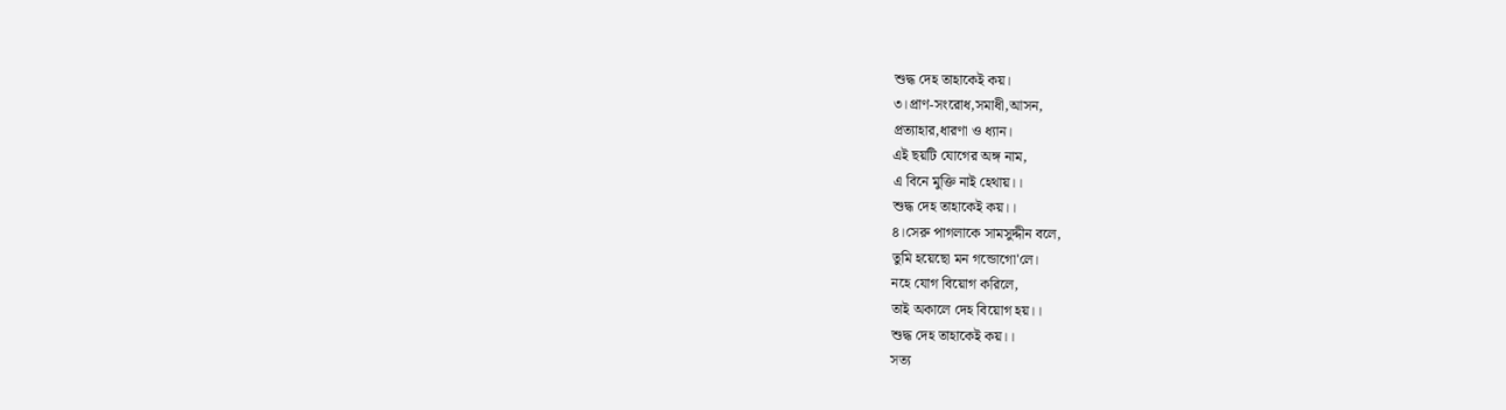শুদ্ধ দেহ তাহাকেই কয়।
৩।প্রাণ-সংরোধ,সমাধী,আসন,
প্রত্যাহার,ধারণা ও ধ্যান।
এই ছয়টি যোগের অঙ্গ নাম,
এ বিনে মুক্তি নাই হেথায়।।
শুদ্ধ দেহ তাহাকেই কয়।।
৪।সেরু পাগলাকে সামসুদ্দীন বলে,
তুমি হয়েছো মন গন্ডোগো'লে।
নহে যোগ বিয়োগ করিলে,
তাই অকালে দেহ বিয়োগ হয়।।
শুদ্ধ দেহ তাহাকেই কয়।।
সত্য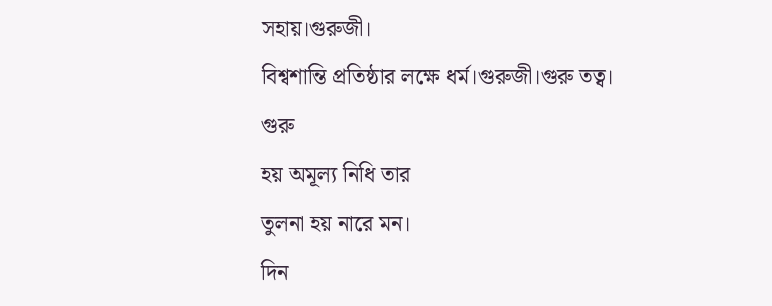সহায়।গুরুজী।
বিশ্বশান্তি প্রতিষ্ঠার লক্ষে ধর্ম।গুরুজী।গুরু তত্ব।
গুরু
হয় অমূল্য নিধি তার
তুলনা হয় নারে মন।
দিন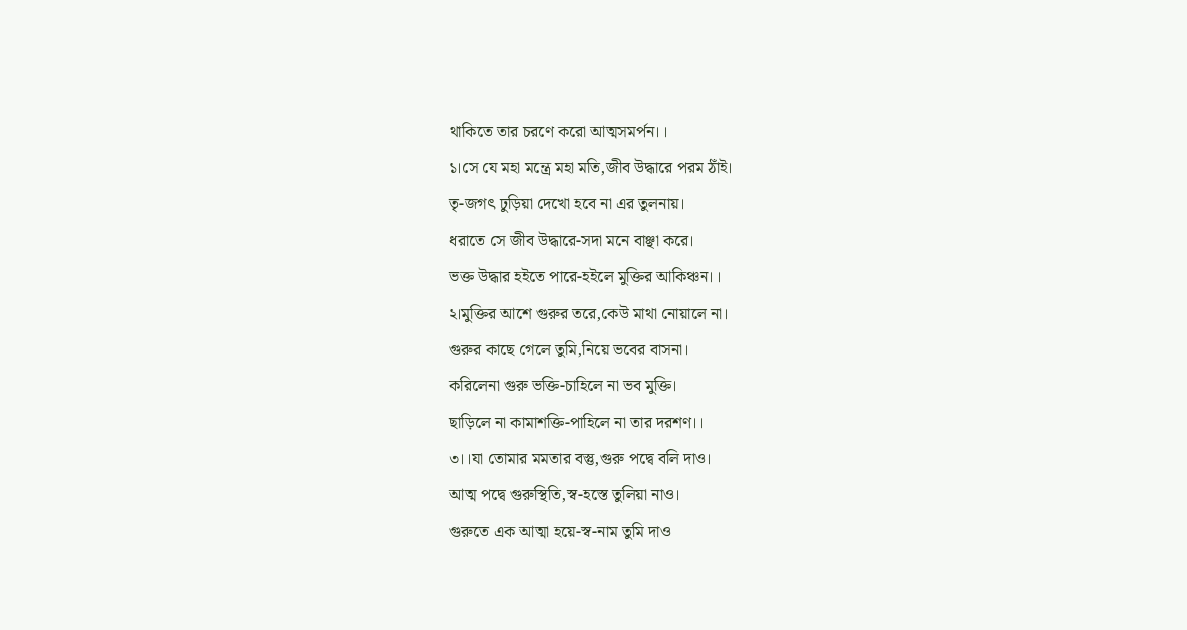থাকিতে তার চরণে করো আত্মসমর্পন।।
১।সে যে মহা মন্ত্রে মহা মতি,জীব উদ্ধারে পরম ঠাঁই।
তৃ-জগৎ ঢুড়িয়া দেখো হবে না এর তুলনায়।
ধরাতে সে জীব উদ্ধারে-সদা মনে বাঞ্ছা করে।
ভক্ত উদ্ধার হইতে পারে-হইলে মুক্তির আকিঞ্চন।।
২।মুক্তির আশে গুরুর তরে,কেউ মাথা নোয়ালে না।
গুরুর কাছে গেলে তুমি,নিয়ে ভবের বাসনা।
করিলেনা গুরু ভক্তি-চাহিলে না ভব মুক্তি।
ছাড়িলে না কামাশক্তি-পাহিলে না তার দরশণ।।
৩।।যা তোমার মমতার বস্তু,গুরু পদ্বে বলি দাও।
আত্ম পদ্বে গুরুস্থিতি,স্ব-হস্তে তুলিয়া নাও।
গুরুতে এক আত্মা হয়ে-স্ব-নাম তুমি দাও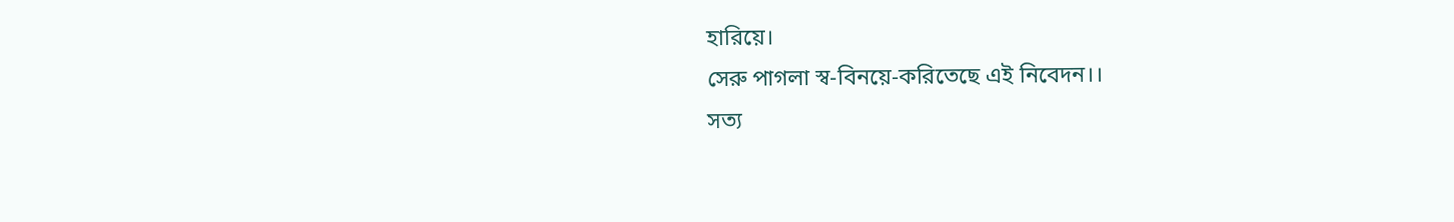হারিয়ে।
সেরু পাগলা স্ব-বিনয়ে-করিতেছে এই নিবেদন।।
সত্য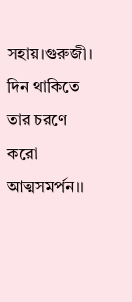সহায়।গুরুজী।
দিন থাকিতে তার চরণে করো আত্মসমর্পন।।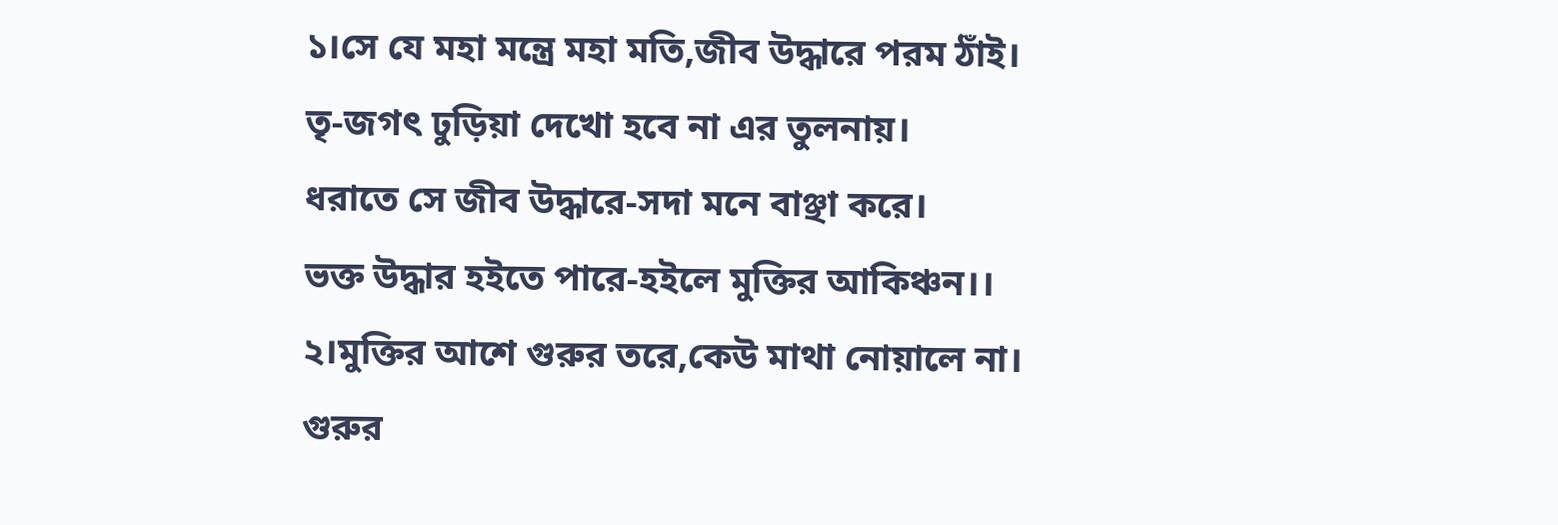১।সে যে মহা মন্ত্রে মহা মতি,জীব উদ্ধারে পরম ঠাঁই।
তৃ-জগৎ ঢুড়িয়া দেখো হবে না এর তুলনায়।
ধরাতে সে জীব উদ্ধারে-সদা মনে বাঞ্ছা করে।
ভক্ত উদ্ধার হইতে পারে-হইলে মুক্তির আকিঞ্চন।।
২।মুক্তির আশে গুরুর তরে,কেউ মাথা নোয়ালে না।
গুরুর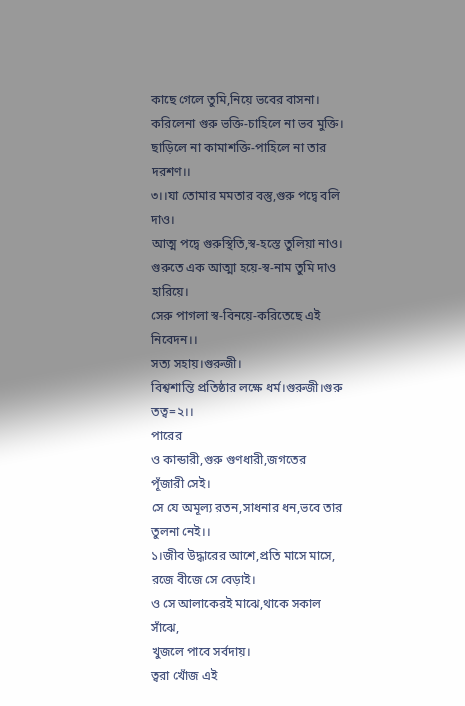কাছে গেলে তুমি,নিয়ে ভবের বাসনা।
করিলেনা গুরু ভক্তি-চাহিলে না ভব মুক্তি।
ছাড়িলে না কামাশক্তি-পাহিলে না তার দরশণ।।
৩।।যা তোমার মমতার বস্তু,গুরু পদ্বে বলি দাও।
আত্ম পদ্বে গুরুস্থিতি,স্ব-হস্তে তুলিয়া নাও।
গুরুতে এক আত্মা হয়ে-স্ব-নাম তুমি দাও হারিয়ে।
সেরু পাগলা স্ব-বিনয়ে-করিতেছে এই নিবেদন।।
সত্য সহায়।গুরুজী।
বিশ্বশান্তি প্রতিষ্ঠার লক্ষে ধর্ম।গুরুজী।গুরু তত্ব=২।।
পারের
ও কান্ডারী,গুরু গুণধারী,জগতের
পূঁজারী সেই।
সে যে অমূল্য রতন,সাধনার ধন,ভবে তার তুলনা নেই।।
১।জীব উদ্ধারের আশে,প্রতি মাসে মাসে,
রজে বীজে সে বেড়াই।
ও সে আলাকেরই মাঝে,থাকে সকাল সাঁঝে,
খুজলে পাবে সর্বদায়।
ত্বরা খোঁজ এই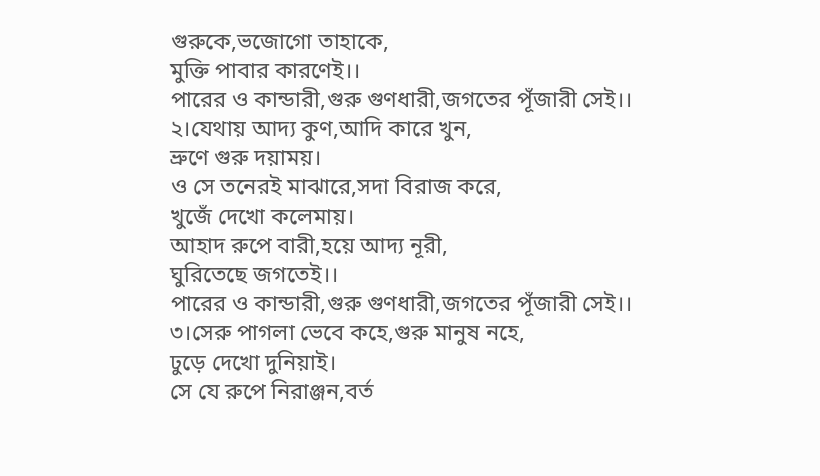গুরুকে,ভজোগো তাহাকে,
মুক্তি পাবার কারণেই।।
পারের ও কান্ডারী,গুরু গুণধারী,জগতের পূঁজারী সেই।।
২।যেথায় আদ্য কুণ,আদি কারে খুন,
ভ্রুণে গুরু দয়াময়।
ও সে তনেরই মাঝারে,সদা বিরাজ করে,
খুজেঁ দেখো কলেমায়।
আহাদ রুপে বারী,হয়ে আদ্য নূরী,
ঘুরিতেছে জগতেই।।
পারের ও কান্ডারী,গুরু গুণধারী,জগতের পূঁজারী সেই।।
৩।সেরু পাগলা ভেবে কহে,গুরু মানুষ নহে,
ঢুড়ে দেখো দুনিয়াই।
সে যে রুপে নিরাঞ্জন,বর্ত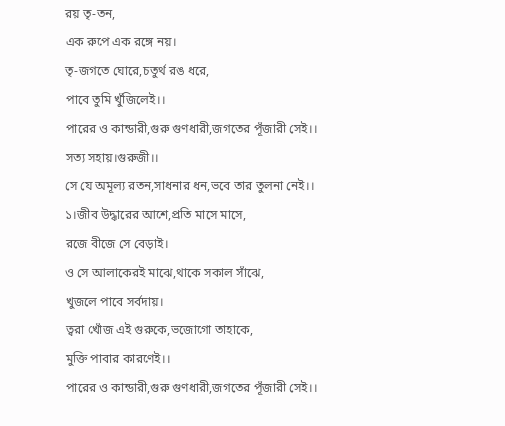রয় তৃ-তন,
এক রুপে এক রঙ্গে নয়।
তৃ-জগতে ঘোরে,চতুর্থ রঙ ধরে,
পাবে তুমি খুঁজিলেই।।
পারের ও কান্ডারী,গুরু গুণধারী,জগতের পূঁজারী সেই।।
সত্য সহায়।গুরুজী।।
সে যে অমূল্য রতন,সাধনার ধন,ভবে তার তুলনা নেই।।
১।জীব উদ্ধারের আশে,প্রতি মাসে মাসে,
রজে বীজে সে বেড়াই।
ও সে আলাকেরই মাঝে,থাকে সকাল সাঁঝে,
খুজলে পাবে সর্বদায়।
ত্বরা খোঁজ এই গুরুকে,ভজোগো তাহাকে,
মুক্তি পাবার কারণেই।।
পারের ও কান্ডারী,গুরু গুণধারী,জগতের পূঁজারী সেই।।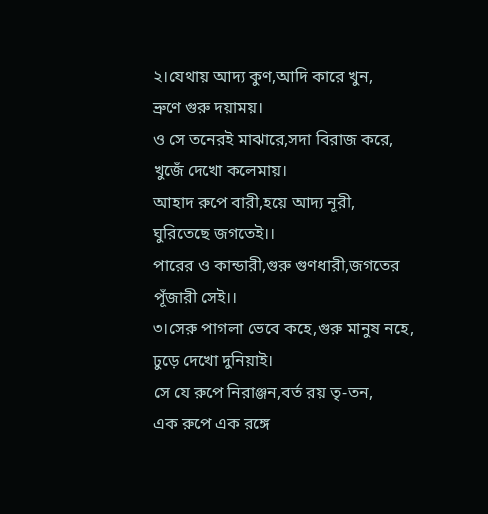২।যেথায় আদ্য কুণ,আদি কারে খুন,
ভ্রুণে গুরু দয়াময়।
ও সে তনেরই মাঝারে,সদা বিরাজ করে,
খুজেঁ দেখো কলেমায়।
আহাদ রুপে বারী,হয়ে আদ্য নূরী,
ঘুরিতেছে জগতেই।।
পারের ও কান্ডারী,গুরু গুণধারী,জগতের পূঁজারী সেই।।
৩।সেরু পাগলা ভেবে কহে,গুরু মানুষ নহে,
ঢুড়ে দেখো দুনিয়াই।
সে যে রুপে নিরাঞ্জন,বর্ত রয় তৃ-তন,
এক রুপে এক রঙ্গে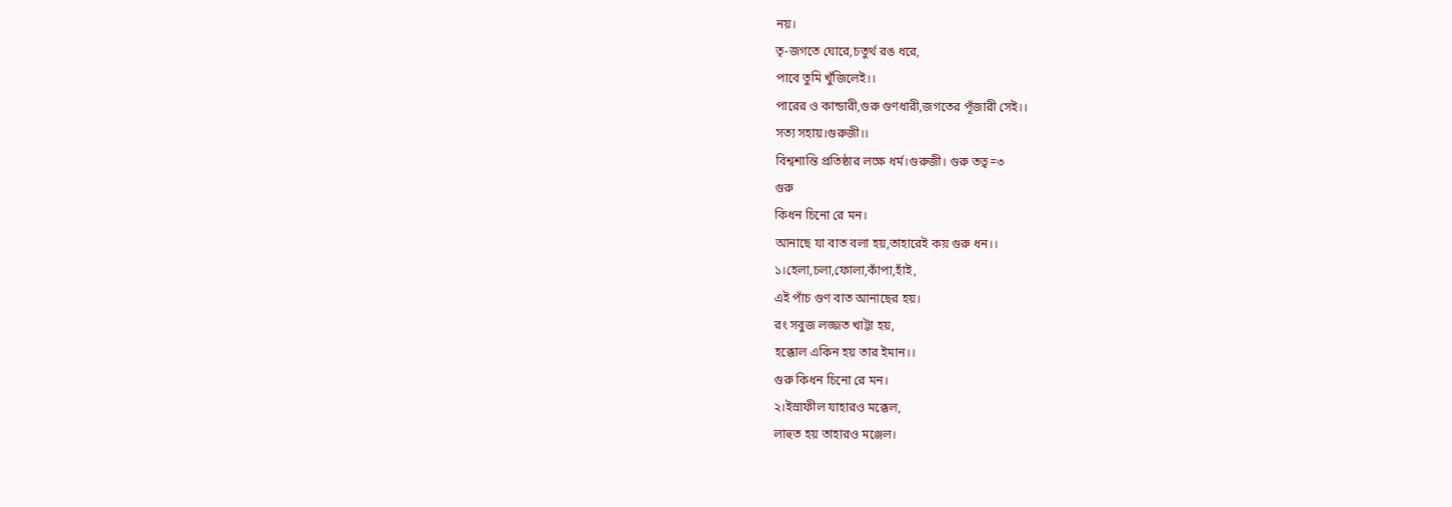নয়।
তৃ-জগতে ঘোরে,চতুর্থ রঙ ধরে,
পাবে তুমি খুঁজিলেই।।
পারের ও কান্ডারী,গুরু গুণধারী,জগতের পূঁজারী সেই।।
সত্য সহায়।গুরুজী।।
বিশ্বশান্তি প্রতিষ্ঠার লক্ষে ধর্ম।গুরুজী। গুরু তত্ব=৩
গুরু
কিধন চিনো রে মন।
আনাছে যা বাত বলা হয়,তাহারেই কয় গুরু ধন।।
১।হেলা,চলা,ফোলা,কাঁপা,হাঁই,
এই পাঁচ গুণ বাত আনাছের হয়।
রং সবুজ লজ্জত খাট্টা হয়,
হক্কোল একিন হয় তার ইমান।।
গুরু কিধন চিনো রে মন।
২।ইস্রাফীল যাহারও মক্কেল,
লাহুত হয় তাহারও মঞ্জেল।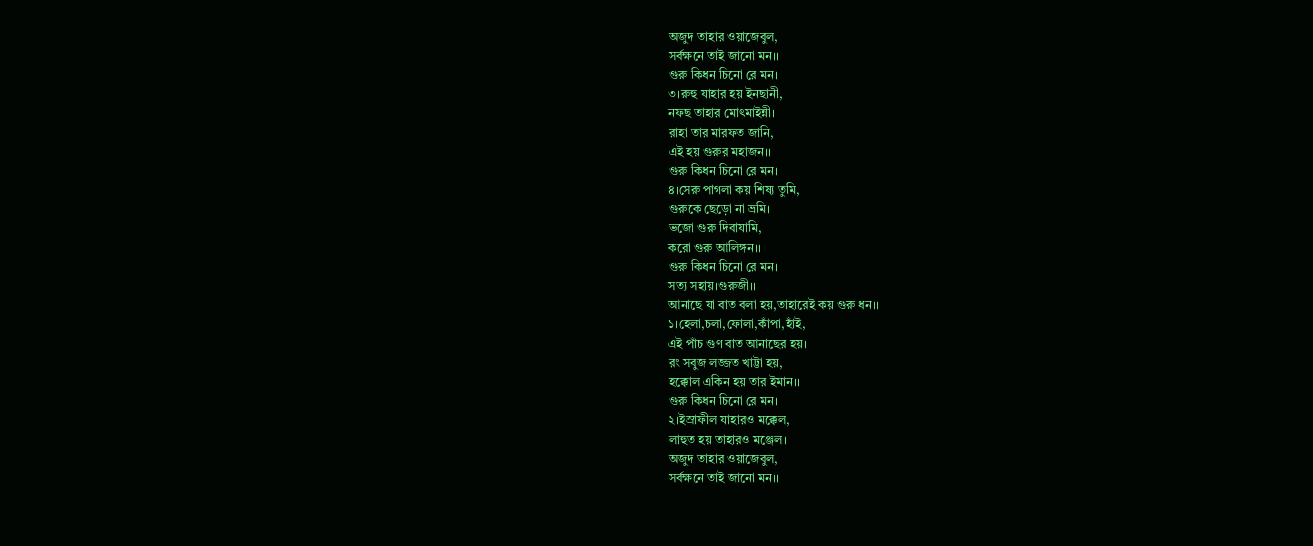অজুদ তাহার ওয়াজেবুল,
সর্বক্ষনে তাই জানো মন।।
গুরু কিধন চিনো রে মন।
৩।রুহু যাহার হয় ইনছানী,
নফছ তাহার মোৎমাইন্নী।
রাহা তার মারফত জানি,
এই হয় গুরুর মহাজন।।
গুরু কিধন চিনো রে মন।
৪।সেরু পাগলা কয় শিষ্য তুমি,
গুরুকে ছেড়ো না ভ্রমি।
ভজো গুরু দিবাযামি,
করো গুরু আলিঙ্গন।।
গুরু কিধন চিনো রে মন।
সত্য সহায়।গুরুজী।।
আনাছে যা বাত বলা হয়,তাহারেই কয় গুরু ধন।।
১।হেলা,চলা,ফোলা,কাঁপা,হাঁই,
এই পাঁচ গুণ বাত আনাছের হয়।
রং সবুজ লজ্জত খাট্টা হয়,
হক্কোল একিন হয় তার ইমান।।
গুরু কিধন চিনো রে মন।
২।ইস্রাফীল যাহারও মক্কেল,
লাহুত হয় তাহারও মঞ্জেল।
অজুদ তাহার ওয়াজেবুল,
সর্বক্ষনে তাই জানো মন।।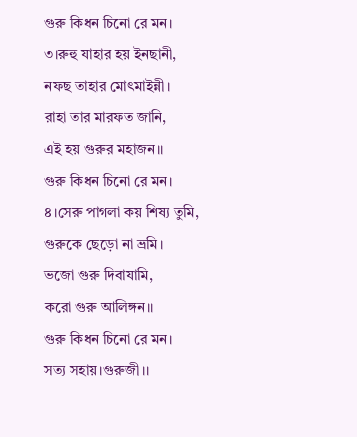গুরু কিধন চিনো রে মন।
৩।রুহু যাহার হয় ইনছানী,
নফছ তাহার মোৎমাইন্নী।
রাহা তার মারফত জানি,
এই হয় গুরুর মহাজন।।
গুরু কিধন চিনো রে মন।
৪।সেরু পাগলা কয় শিষ্য তুমি,
গুরুকে ছেড়ো না ভ্রমি।
ভজো গুরু দিবাযামি,
করো গুরু আলিঙ্গন।।
গুরু কিধন চিনো রে মন।
সত্য সহায়।গুরুজী।।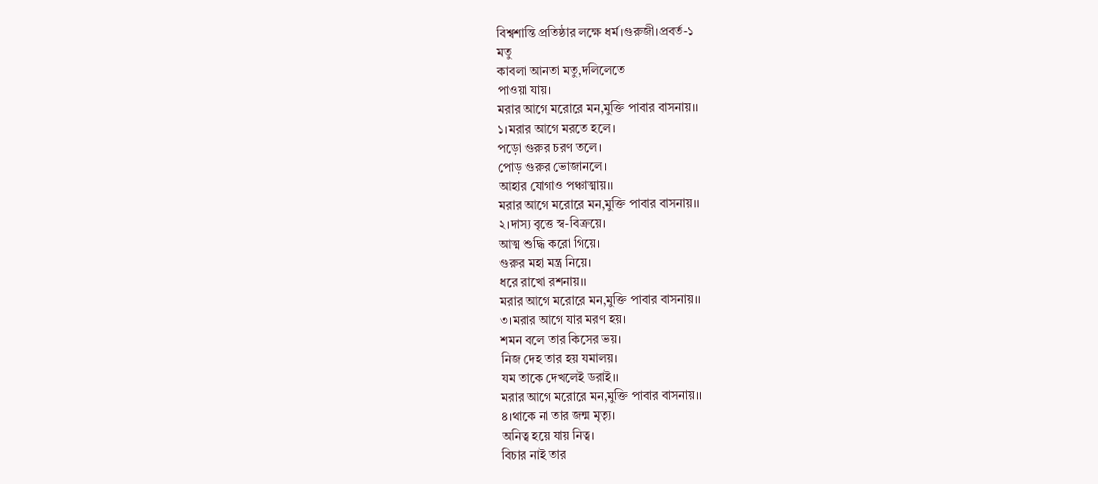বিশ্বশান্তি প্রতিষ্ঠার লক্ষে ধর্ম।গুরুজী।প্রবর্ত-১
মতু
কাবলা আনতা মতু,দলিলেতে
পাওয়া যায়।
মরার আগে মরোরে মন,মুক্তি পাবার বাসনায়।।
১।মরার আগে মরতে হলে।
পড়ো গুরুর চরণ তলে।
পোড় গুরুর ভোজানলে।
আহার যোগাও পঞ্চাত্মায়।।
মরার আগে মরোরে মন,মুক্তি পাবার বাসনায়।।
২।দাস্য বৃত্তে স্ব-বিক্রয়ে।
আত্ম শুদ্ধি করো গিয়ে।
গুরুর মহা মন্ত্র নিয়ে।
ধরে রাখো রশনায়।।
মরার আগে মরোরে মন,মুক্তি পাবার বাসনায়।।
৩।মরার আগে যার মরণ হয়।
শমন বলে তার কিসের ভয়।
নিজ দেহ তার হয় যমালয়।
যম তাকে দেখলেই ডরাই।।
মরার আগে মরোরে মন,মুক্তি পাবার বাসনায়।।
৪।থাকে না তার জন্ম মৃত্যৃ।
অনিত্ব হয়ে যায় নিত্ব।
বিচার নাই তার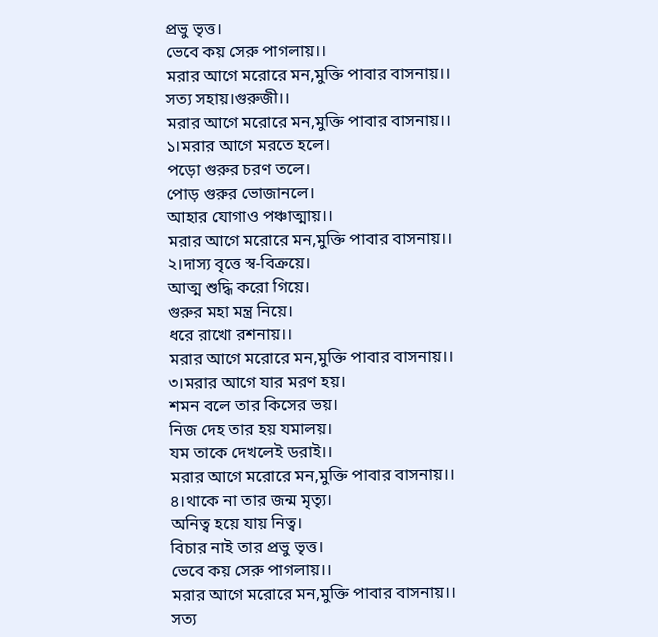প্রভু ভৃত্ত।
ভেবে কয় সেরু পাগলায়।।
মরার আগে মরোরে মন,মুক্তি পাবার বাসনায়।।
সত্য সহায়।গুরুজী।।
মরার আগে মরোরে মন,মুক্তি পাবার বাসনায়।।
১।মরার আগে মরতে হলে।
পড়ো গুরুর চরণ তলে।
পোড় গুরুর ভোজানলে।
আহার যোগাও পঞ্চাত্মায়।।
মরার আগে মরোরে মন,মুক্তি পাবার বাসনায়।।
২।দাস্য বৃত্তে স্ব-বিক্রয়ে।
আত্ম শুদ্ধি করো গিয়ে।
গুরুর মহা মন্ত্র নিয়ে।
ধরে রাখো রশনায়।।
মরার আগে মরোরে মন,মুক্তি পাবার বাসনায়।।
৩।মরার আগে যার মরণ হয়।
শমন বলে তার কিসের ভয়।
নিজ দেহ তার হয় যমালয়।
যম তাকে দেখলেই ডরাই।।
মরার আগে মরোরে মন,মুক্তি পাবার বাসনায়।।
৪।থাকে না তার জন্ম মৃত্যৃ।
অনিত্ব হয়ে যায় নিত্ব।
বিচার নাই তার প্রভু ভৃত্ত।
ভেবে কয় সেরু পাগলায়।।
মরার আগে মরোরে মন,মুক্তি পাবার বাসনায়।।
সত্য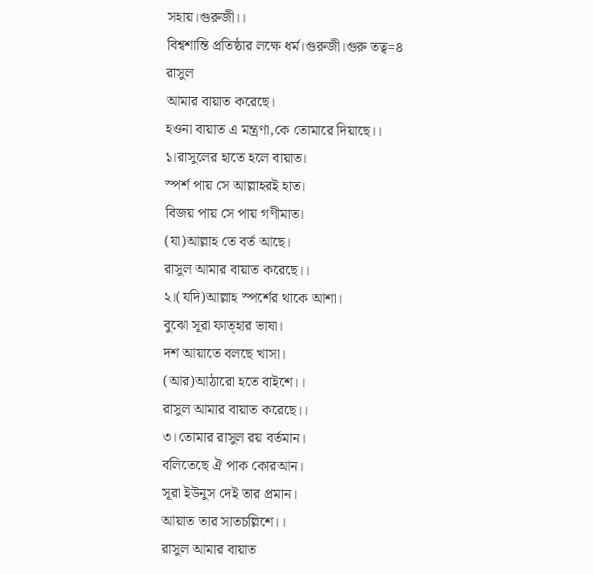সহায়।গুরুজী।।
বিশ্বশান্তি প্রতিষ্ঠার লক্ষে ধর্ম।গুরুজী।গুরু তত্ব=৪
রাসুল
আমার বায়াত করেছে।
হওনা বায়াত এ মন্ত্রণা,কে তোমারে দিয়াছে।।
১।রাসুলের হাতে হলে বায়াত।
স্পর্শ পায় সে আল্লাহরই হাত।
বিজয় পায় সে পায় গণীমাত।
(যা)আল্লাহ তে বর্ত আছে।
রাসুল আমার বায়াত করেছে।।
২।(যদি)আল্লাহ স্পর্শের থাকে আশা।
বুঝো সূরা ফাত্হার ভাষা।
দশ আয়াতে বলছে খাসা।
(আর)আঠারো হতে বাইশে।।
রাসুল আমার বায়াত করেছে।।
৩।তোমার রাসুল রয় বর্তমান।
বলিতেছে ঐ পাক কোরআন।
সূরা ইউনুস দেই তার প্রমান।
আয়াত তার সাতচল্লিশে।।
রাসুল আমার বায়াত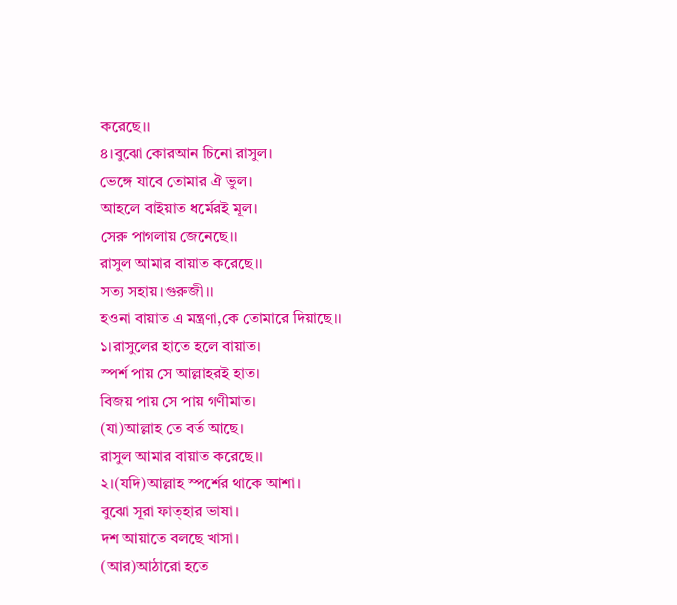করেছে।।
৪।বুঝো কোরআন চিনো রাসুল।
ভেঙ্গে যাবে তোমার ঐ ভুল।
আহলে বাইয়াত ধর্মেরই মূল।
সেরু পাগলায় জেনেছে।।
রাসুল আমার বায়াত করেছে।।
সত্য সহায়।গুরুজী।।
হওনা বায়াত এ মন্ত্রণা,কে তোমারে দিয়াছে।।
১।রাসুলের হাতে হলে বায়াত।
স্পর্শ পায় সে আল্লাহরই হাত।
বিজয় পায় সে পায় গণীমাত।
(যা)আল্লাহ তে বর্ত আছে।
রাসুল আমার বায়াত করেছে।।
২।(যদি)আল্লাহ স্পর্শের থাকে আশা।
বুঝো সূরা ফাত্হার ভাষা।
দশ আয়াতে বলছে খাসা।
(আর)আঠারো হতে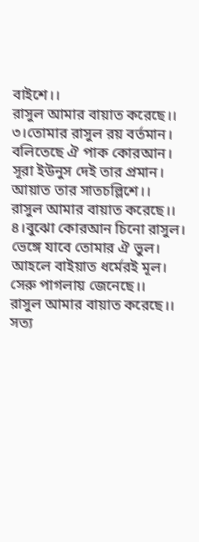বাইশে।।
রাসুল আমার বায়াত করেছে।।
৩।তোমার রাসুল রয় বর্তমান।
বলিতেছে ঐ পাক কোরআন।
সূরা ইউনুস দেই তার প্রমান।
আয়াত তার সাতচল্লিশে।।
রাসুল আমার বায়াত করেছে।।
৪।বুঝো কোরআন চিনো রাসুল।
ভেঙ্গে যাবে তোমার ঐ ভুল।
আহলে বাইয়াত ধর্মেরই মূল।
সেরু পাগলায় জেনেছে।।
রাসুল আমার বায়াত করেছে।।
সত্য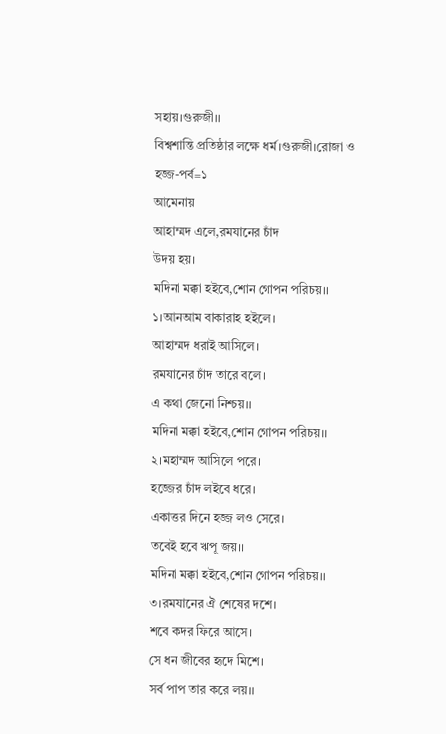সহায়।গুরুজী।।
বিশ্বশান্তি প্রতিষ্ঠার লক্ষে ধর্ম।গুরুজী।রোজা ও হজ্জ-পর্ব=১
আমেনায়
আহাম্মদ এলে,রমযানের চাঁদ
উদয় হয়।
মদিনা মক্কা হইবে,শোন গোপন পরিচয়।।
১।আনআম বাকারাহ হইলে।
আহাম্মদ ধরাই আসিলে।
রমযানের চাঁদ তারে বলে।
এ কথা জেনো নিশ্চয়।।
মদিনা মক্কা হইবে,শোন গোপন পরিচয়।।
২।মহাম্মদ আসিলে পরে।
হজ্জের চাঁদ লইবে ধরে।
একাত্তর দিনে হজ্জ লও সেরে।
তবেই হবে ঋপূ জয়।।
মদিনা মক্কা হইবে,শোন গোপন পরিচয়।।
৩।রমযানের ঐ শেষের দশে।
শবে কদর ফিরে আসে।
সে ধন জীবের হৃদে মিশে।
সর্ব পাপ তার করে লয়।।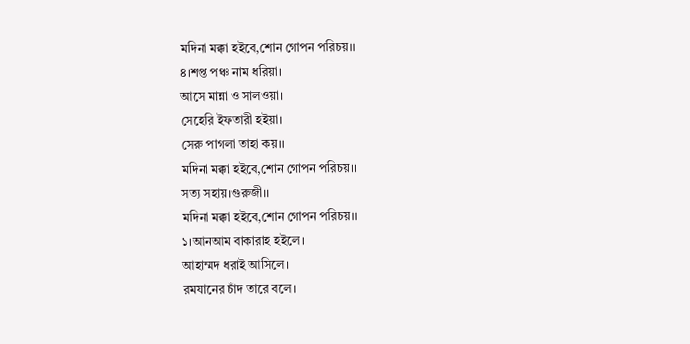মদিনা মক্কা হইবে,শোন গোপন পরিচয়।।
৪।শপ্ত পঞ্চ নাম ধরিয়া।
আসে মান্না ও সালওয়া।
সেহেরি ইফতারী হইয়া।
সেরু পাগলা তাহা কয়।।
মদিনা মক্কা হইবে,শোন গোপন পরিচয়।।
সত্য সহায়।গুরুজী।।
মদিনা মক্কা হইবে,শোন গোপন পরিচয়।।
১।আনআম বাকারাহ হইলে।
আহাম্মদ ধরাই আসিলে।
রমযানের চাঁদ তারে বলে।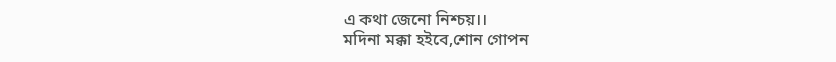এ কথা জেনো নিশ্চয়।।
মদিনা মক্কা হইবে,শোন গোপন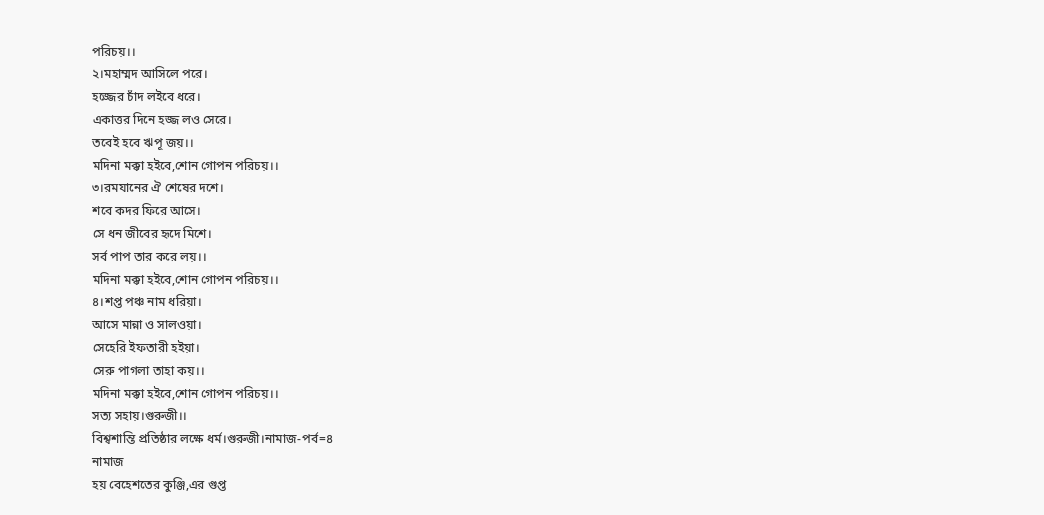পরিচয়।।
২।মহাম্মদ আসিলে পরে।
হজ্জের চাঁদ লইবে ধরে।
একাত্তর দিনে হজ্জ লও সেরে।
তবেই হবে ঋপূ জয়।।
মদিনা মক্কা হইবে,শোন গোপন পরিচয়।।
৩।রমযানের ঐ শেষের দশে।
শবে কদর ফিরে আসে।
সে ধন জীবের হৃদে মিশে।
সর্ব পাপ তার করে লয়।।
মদিনা মক্কা হইবে,শোন গোপন পরিচয়।।
৪।শপ্ত পঞ্চ নাম ধরিয়া।
আসে মান্না ও সালওয়া।
সেহেরি ইফতারী হইয়া।
সেরু পাগলা তাহা কয়।।
মদিনা মক্কা হইবে,শোন গোপন পরিচয়।।
সত্য সহায়।গুরুজী।।
বিশ্বশান্তি প্রতিষ্ঠার লক্ষে ধর্ম।গুরুজী।নামাজ-পর্ব=৪
নামাজ
হয় বেহেশতের কুঞ্জি,এর গুপ্ত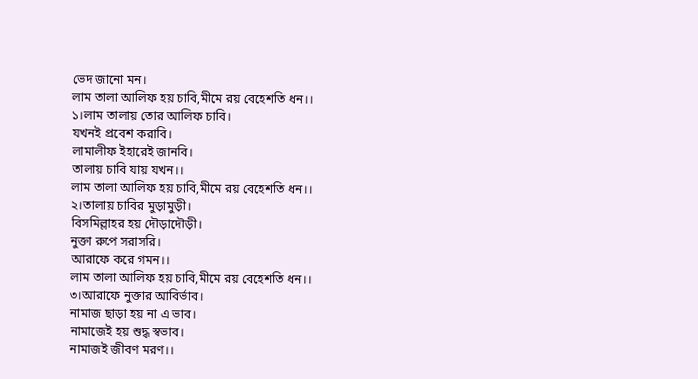ভেদ জানো মন।
লাম তালা আলিফ হয় চাবি,মীমে রয় বেহেশতি ধন।।
১।লাম তালায় তোর আলিফ চাবি।
যখনই প্রবেশ করাবি।
লামালীফ ইহারেই জানবি।
তালায় চাবি যায় যখন।।
লাম তালা আলিফ হয় চাবি,মীমে রয় বেহেশতি ধন।।
২।তালায় চাবির মুড়ামুড়ী।
বিসমিল্লাহর হয় দৌড়াদৌড়ী।
নুক্তা রুপে সরাসরি।
আরাফে করে গমন।।
লাম তালা আলিফ হয় চাবি,মীমে রয় বেহেশতি ধন।।
৩।আরাফে নুক্তার আবির্ভাব।
নামাজ ছাড়া হয় না এ ভাব।
নামাজেই হয় শুদ্ধ স্বভাব।
নামাজই জীবণ মরণ।।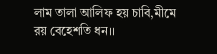লাম তালা আলিফ হয় চাবি,মীমে রয় বেহেশতি ধন।।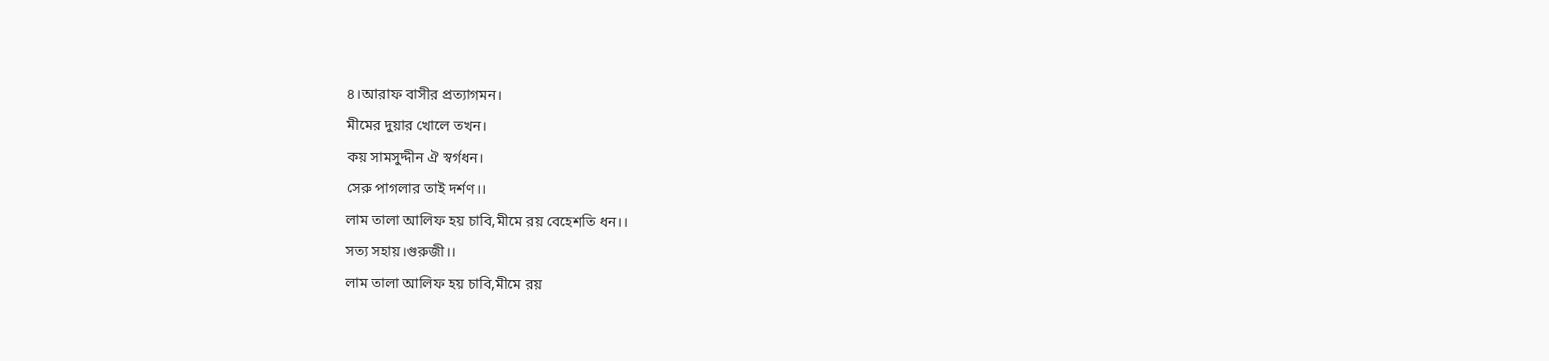৪।আরাফ বাসীর প্রত্যাগমন।
মীমের দুয়ার খোলে তখন।
কয় সামসুদ্দীন ঐ স্বর্গধন।
সেরু পাগলার তাই দর্শণ।।
লাম তালা আলিফ হয় চাবি,মীমে রয় বেহেশতি ধন।।
সত্য সহায়।গুরুজী।।
লাম তালা আলিফ হয় চাবি,মীমে রয়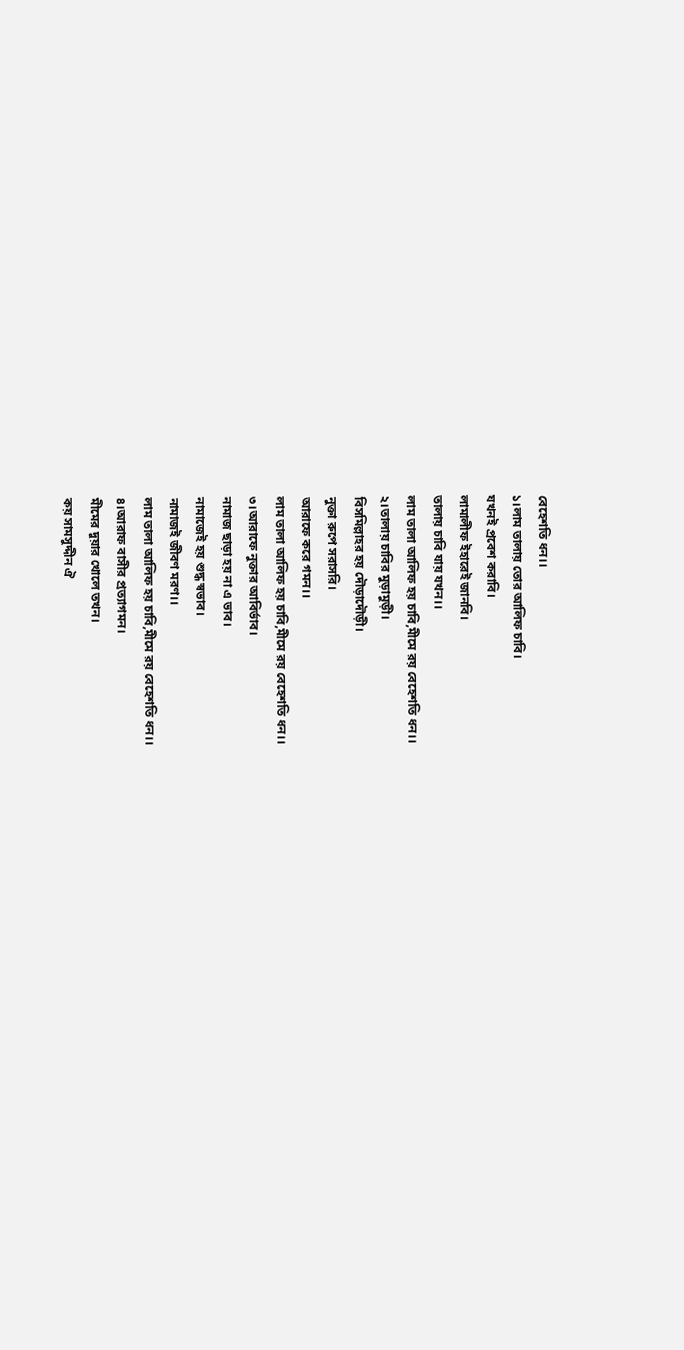বেহেশতি ধন।।
১।লাম তালায় তোর আলিফ চাবি।
যখনই প্রবেশ করাবি।
লামালীফ ইহারেই জানবি।
তালায় চাবি যায় যখন।।
লাম তালা আলিফ হয় চাবি,মীমে রয় বেহেশতি ধন।।
২।তালায় চাবির মুড়ামুড়ী।
বিসমিল্লাহর হয় দৌড়াদৌড়ী।
নুক্তা রুপে সরাসরি।
আরাফে করে গমন।।
লাম তালা আলিফ হয় চাবি,মীমে রয় বেহেশতি ধন।।
৩।আরাফে নুক্তার আবির্ভাব।
নামাজ ছাড়া হয় না এ ভাব।
নামাজেই হয় শুদ্ধ স্বভাব।
নামাজই জীবণ মরণ।।
লাম তালা আলিফ হয় চাবি,মীমে রয় বেহেশতি ধন।।
৪।আরাফ বাসীর প্রত্যাগমন।
মীমের দুয়ার খোলে তখন।
কয় সামসুদ্দীন ঐ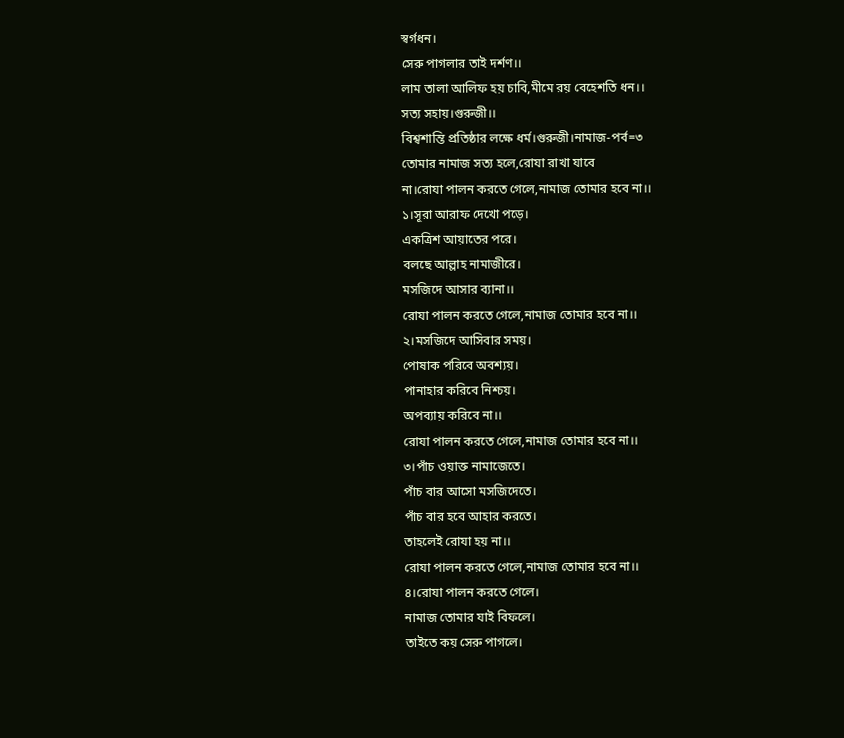স্বর্গধন।
সেরু পাগলার তাই দর্শণ।।
লাম তালা আলিফ হয় চাবি,মীমে রয় বেহেশতি ধন।।
সত্য সহায়।গুরুজী।।
বিশ্বশান্তি প্রতিষ্ঠার লক্ষে ধর্ম।গুরুজী।নামাজ-পর্ব=৩
তোমার নামাজ সত্য হলে,রোযা রাখা যাবে
না।রোযা পালন করতে গেলে,নামাজ তোমার হবে না।।
১।সূরা আরাফ দেখো পড়ে।
একত্রিশ আয়াতের পরে।
বলছে আল্লাহ নামাজীরে।
মসজিদে আসার ব্যানা।।
রোযা পালন করতে গেলে,নামাজ তোমার হবে না।।
২।মসজিদে আসিবার সময়।
পোষাক পরিবে অবশ্যয়।
পানাহার করিবে নিশ্চয়।
অপব্যায় করিবে না।।
রোযা পালন করতে গেলে,নামাজ তোমার হবে না।।
৩।পাঁচ ওয়াক্ত নামাজেতে।
পাঁচ বার আসো মসজিদেতে।
পাঁচ বার হবে আহার করতে।
তাহলেই রোযা হয় না।।
রোযা পালন করতে গেলে,নামাজ তোমার হবে না।।
৪।রোযা পালন করতে গেলে।
নামাজ তোমার যাই বিফলে।
তাইতে কয় সেরু পাগলে।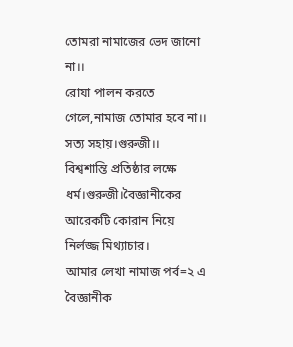তোমরা নামাজের ভেদ জানো না।।
রোযা পালন করতে গেলে,নামাজ তোমার হবে না।।
সত্য সহায়।গুরুজী।।
বিশ্বশান্তি প্রতিষ্ঠার লক্ষে ধর্ম।গুরুজী।বৈজ্ঞানীকের আরেকটি কোরান নিয়ে নির্লজ্জ মিথ্যাচার।
আমার লেখা নামাজ পর্ব=২ এ বৈজ্ঞানীক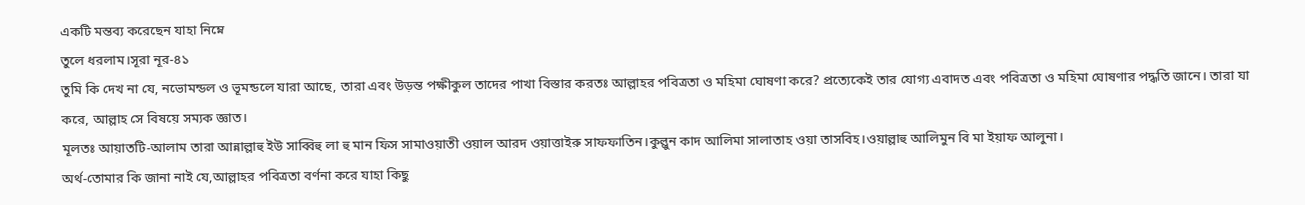একটি মন্তব্য করেছেন যাহা নিম্নে
তুলে ধরলাম।সূরা নূর-৪১
তুমি কি দেখ না যে, নভোমন্ডল ও ভূমন্ডলে যারা আছে, তারা এবং উড়ন্ত পক্ষীকুল তাদের পাখা বিস্তার করতঃ আল্লাহর পবিত্রতা ও মহিমা ঘোষণা করে? প্রত্যেকেই তার যোগ্য এবাদত এবং পবিত্রতা ও মহিমা ঘোষণার পদ্ধতি জানে। তারা যা করে, আল্লাহ সে বিষয়ে সম্যক জ্ঞাত।
মূলতঃ আয়াতটি-আলাম তারা আন্নাল্লাহু ইউ সাব্বিহু লা হু মান ফিস সামাওয়াতী ওয়াল আরদ ওয়াত্তাইরু সাফফাতিন।কুল্লুন কাদ আলিমা সালাতাহ ওয়া তাসবিহ।ওয়াল্লাহু আলিমুন বি মা ইয়াফ আলুনা।
অর্থ-তোমার কি জানা নাই যে,আল্লাহর পবিত্রতা বর্ণনা করে যাহা কিছু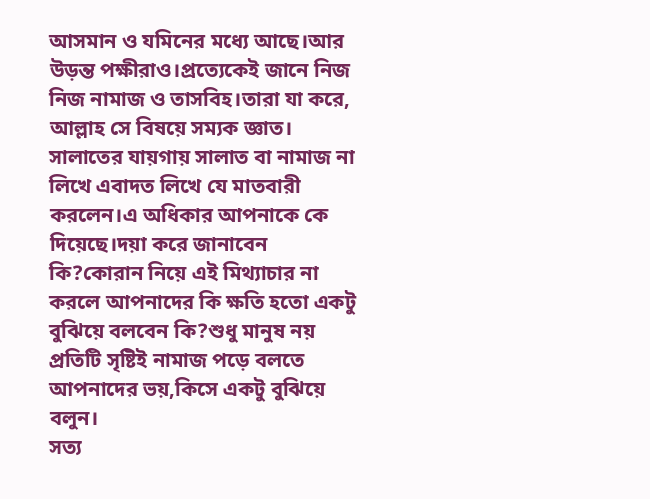আসমান ও যমিনের মধ্যে আছে।আর উড়ন্ত পক্ষীরাও।প্রত্যেকেই জানে নিজ নিজ নামাজ ও তাসবিহ।তারা যা করে, আল্লাহ সে বিষয়ে সম্যক জ্ঞাত।
সালাতের যায়গায় সালাত বা নামাজ না লিখে এবাদত লিখে যে মাতবারী করলেন।এ অধিকার আপনাকে কে দিয়েছে।দয়া করে জানাবেন কি?কোরান নিয়ে এই মিথ্যাচার না করলে আপনাদের কি ক্ষতি হতো একটু বুঝিয়ে বলবেন কি?শুধু মানুষ নয় প্রতিটি সৃষ্টিই নামাজ পড়ে বলতে আপনাদের ভয়,কিসে একটু বুঝিয়ে বলুন।
সত্য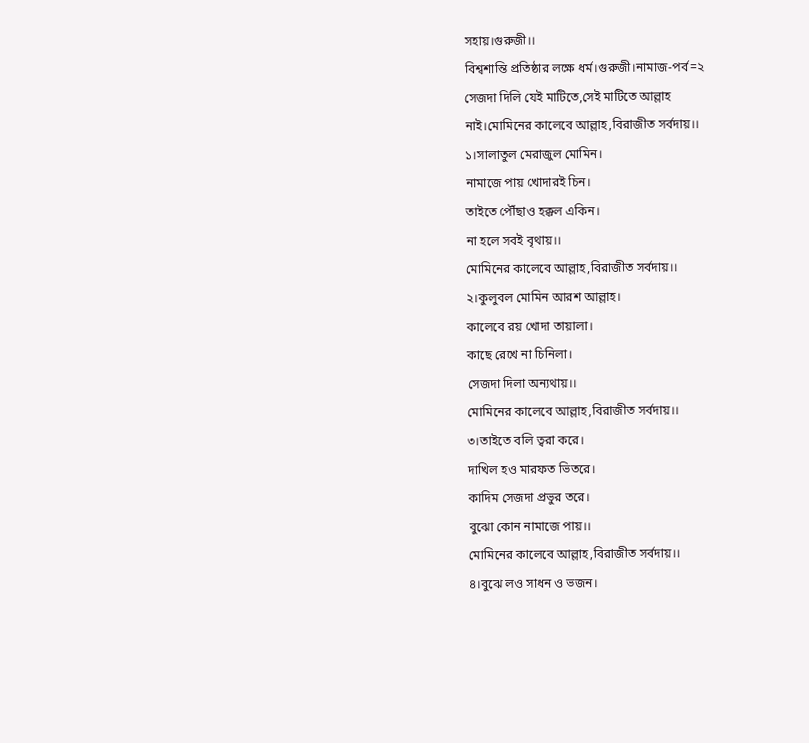সহায়।গুরুজী।।
বিশ্বশান্তি প্রতিষ্ঠার লক্ষে ধর্ম।গুরুজী।নামাজ-পর্ব=২
সেজদা দিলি যেই মাটিতে,সেই মাটিতে আল্লাহ
নাই।মোমিনের কালেবে আল্লাহ,বিরাজীত সর্বদায়।।
১।সালাতুল মেরাজুল মোমিন।
নামাজে পায় খোদারই চিন।
তাইতে পৌঁছাও হক্কল একিন।
না হলে সবই বৃথায়।।
মোমিনের কালেবে আল্লাহ,বিরাজীত সর্বদায়।।
২।কুলুবল মোমিন আরশ আল্লাহ।
কালেবে রয় খোদা তায়ালা।
কাছে রেখে না চিনিলা।
সেজদা দিলা অন্যথায়।।
মোমিনের কালেবে আল্লাহ,বিরাজীত সর্বদায়।।
৩।তাইতে বলি ত্বরা করে।
দাখিল হও মারফত ভিতরে।
কাদিম সেজদা প্রভুর তরে।
বুঝো কোন নামাজে পায়।।
মোমিনের কালেবে আল্লাহ,বিরাজীত সর্বদায়।।
৪।বুঝে লও সাধন ও ভজন।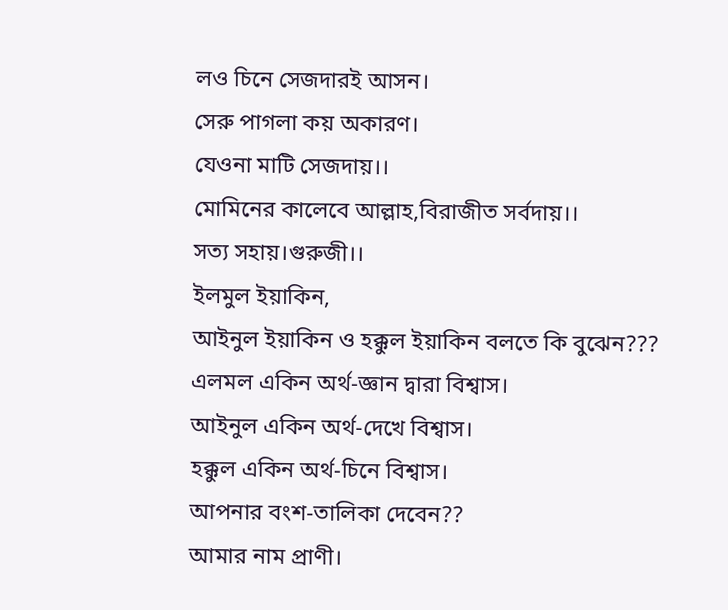লও চিনে সেজদারই আসন।
সেরু পাগলা কয় অকারণ।
যেওনা মাটি সেজদায়।।
মোমিনের কালেবে আল্লাহ,বিরাজীত সর্বদায়।।
সত্য সহায়।গুরুজী।।
ইলমুল ইয়াকিন,
আইনুল ইয়াকিন ও হক্কুল ইয়াকিন বলতে কি বুঝেন???
এলমল একিন অর্থ-জ্ঞান দ্বারা বিশ্বাস।
আইনুল একিন অর্থ-দেখে বিশ্বাস।
হক্কুল একিন অর্থ-চিনে বিশ্বাস।
আপনার বংশ-তালিকা দেবেন??
আমার নাম প্রাণী।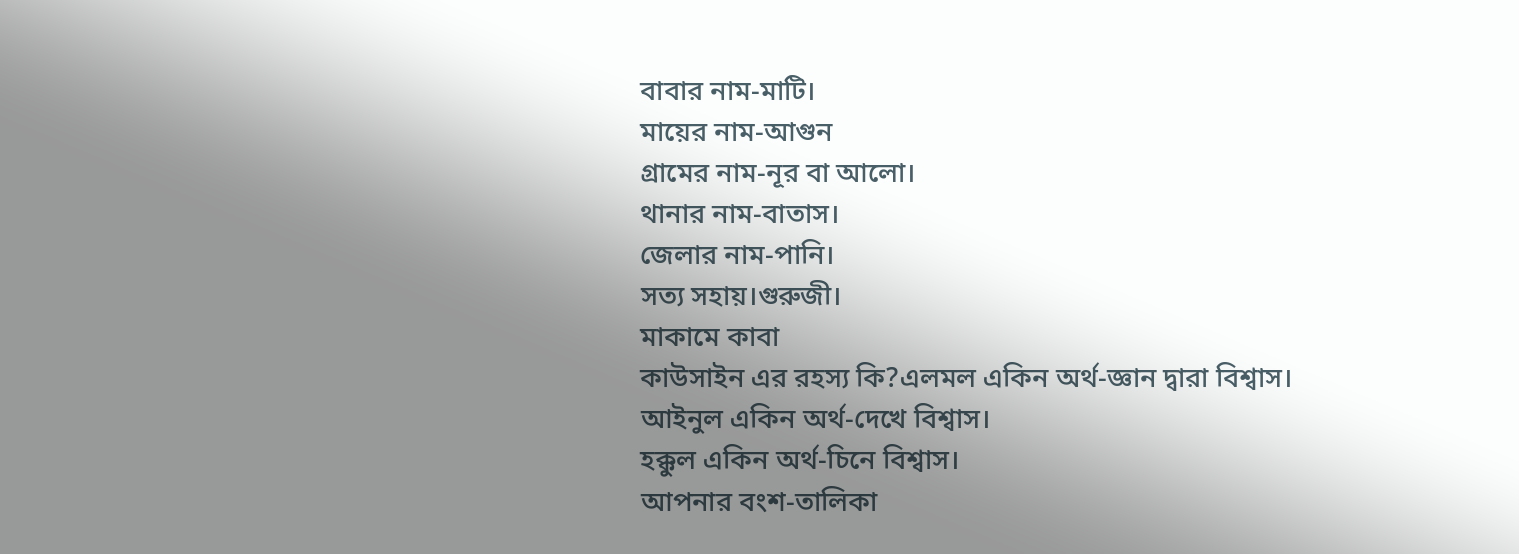বাবার নাম-মাটি।
মায়ের নাম-আগুন
গ্রামের নাম-নূর বা আলো।
থানার নাম-বাতাস।
জেলার নাম-পানি।
সত্য সহায়।গুরুজী।
মাকামে কাবা
কাউসাইন এর রহস্য কি?এলমল একিন অর্থ-জ্ঞান দ্বারা বিশ্বাস।
আইনুল একিন অর্থ-দেখে বিশ্বাস।
হক্কুল একিন অর্থ-চিনে বিশ্বাস।
আপনার বংশ-তালিকা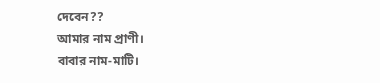দেবেন??
আমার নাম প্রাণী।
বাবার নাম-মাটি।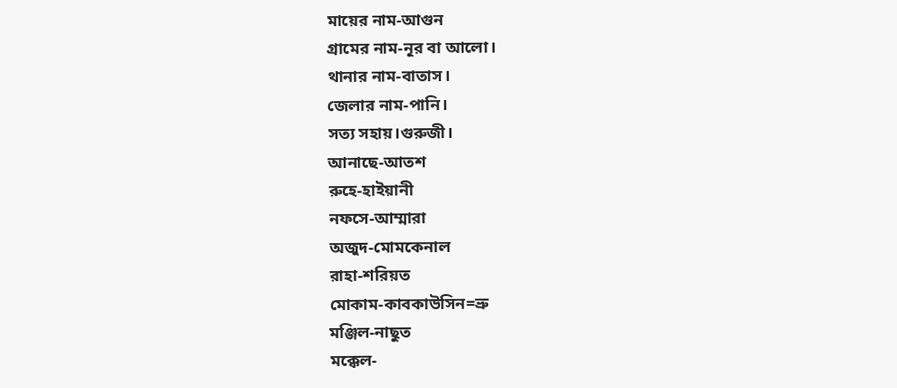মায়ের নাম-আগুন
গ্রামের নাম-নূর বা আলো।
থানার নাম-বাতাস।
জেলার নাম-পানি।
সত্য সহায়।গুরুজী।
আনাছে-আতশ
রুহে-হাইয়ানী
নফসে-আম্মারা
অজুদ-মোমকেনাল
রাহা-শরিয়ত
মোকাম-কাবকাউসিন=ভ্রু
মঞ্জিল-নাছুত
মক্কেল-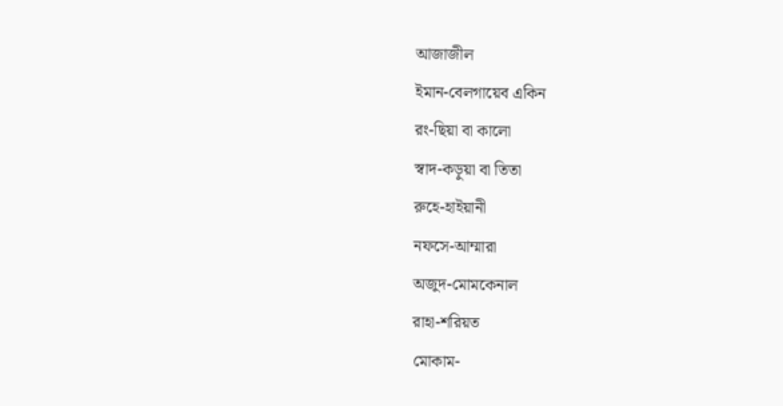আজাজীল
ইমান-বেলগায়েব একিন
রং-ছিয়া বা কালো
স্বাদ-কড়ুয়া বা তিতা
রুহে-হাইয়ানী
নফসে-আম্মারা
অজুদ-মোমকেনাল
রাহা-শরিয়ত
মোকাম-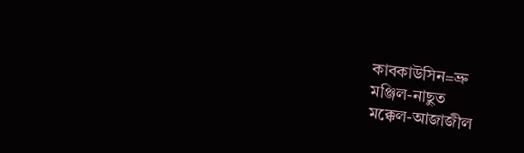কাবকাউসিন=ভ্রু
মঞ্জিল-নাছুত
মক্কেল-আজাজীল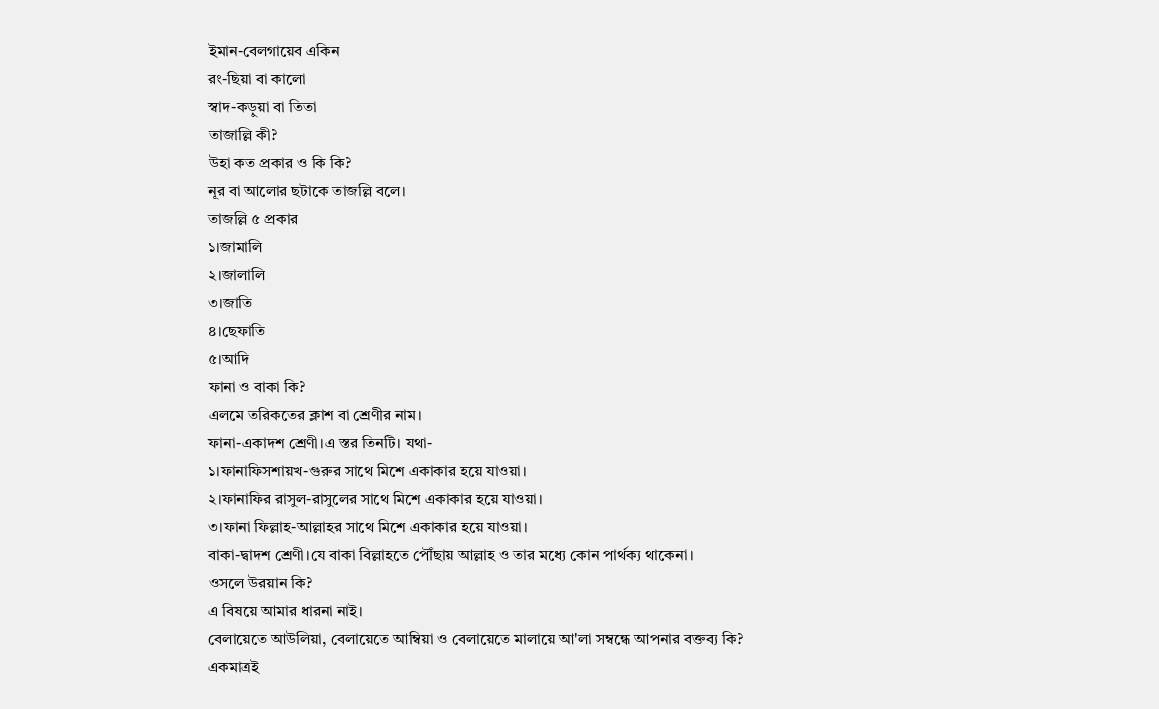ইমান-বেলগায়েব একিন
রং-ছিয়া বা কালো
স্বাদ-কড়ুয়া বা তিতা
তাজাল্লি কী?
উহা কত প্রকার ও কি কি?
নূর বা আলোর ছটাকে তাজল্লি বলে।
তাজল্লি ৫ প্রকার
১।জামালি
২।জালালি
৩।জাতি
৪।ছেফাতি
৫।আদি
ফানা ও বাকা কি?
এলমে তরিকতের ক্লাশ বা শ্রেণীর নাম।
ফানা-একাদশ শ্রেণী।এ স্তর তিনটি। যথা-
১।ফানাফিসশায়খ-গুরুর সাথে মিশে একাকার হয়ে যাওয়া।
২।ফানাফির রাসুল-রাসুলের সাথে মিশে একাকার হয়ে যাওয়া।
৩।ফানা ফিল্লাহ-আল্লাহর সাথে মিশে একাকার হয়ে যাওয়া।
বাকা-দ্বাদশ শ্রেণী।যে বাকা বিল্লাহতে পৌঁছায় আল্লাহ ও তার মধ্যে কোন পার্থক্য থাকেনা।
ওসলে উরয়ান কি?
এ বিষয়ে আমার ধারনা নাই।
বেলায়েতে আউলিয়া, বেলায়েতে আম্বিয়া ও বেলায়েতে মালায়ে আ'লা সম্বন্ধে আপনার বক্তব্য কি?
একমাত্রই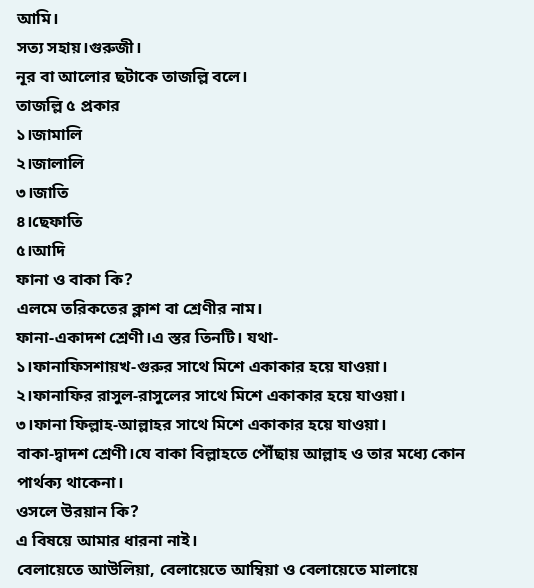আমি।
সত্য সহায়।গুরুজী।
নূর বা আলোর ছটাকে তাজল্লি বলে।
তাজল্লি ৫ প্রকার
১।জামালি
২।জালালি
৩।জাতি
৪।ছেফাতি
৫।আদি
ফানা ও বাকা কি?
এলমে তরিকতের ক্লাশ বা শ্রেণীর নাম।
ফানা-একাদশ শ্রেণী।এ স্তর তিনটি। যথা-
১।ফানাফিসশায়খ-গুরুর সাথে মিশে একাকার হয়ে যাওয়া।
২।ফানাফির রাসুল-রাসুলের সাথে মিশে একাকার হয়ে যাওয়া।
৩।ফানা ফিল্লাহ-আল্লাহর সাথে মিশে একাকার হয়ে যাওয়া।
বাকা-দ্বাদশ শ্রেণী।যে বাকা বিল্লাহতে পৌঁছায় আল্লাহ ও তার মধ্যে কোন পার্থক্য থাকেনা।
ওসলে উরয়ান কি?
এ বিষয়ে আমার ধারনা নাই।
বেলায়েতে আউলিয়া, বেলায়েতে আম্বিয়া ও বেলায়েতে মালায়ে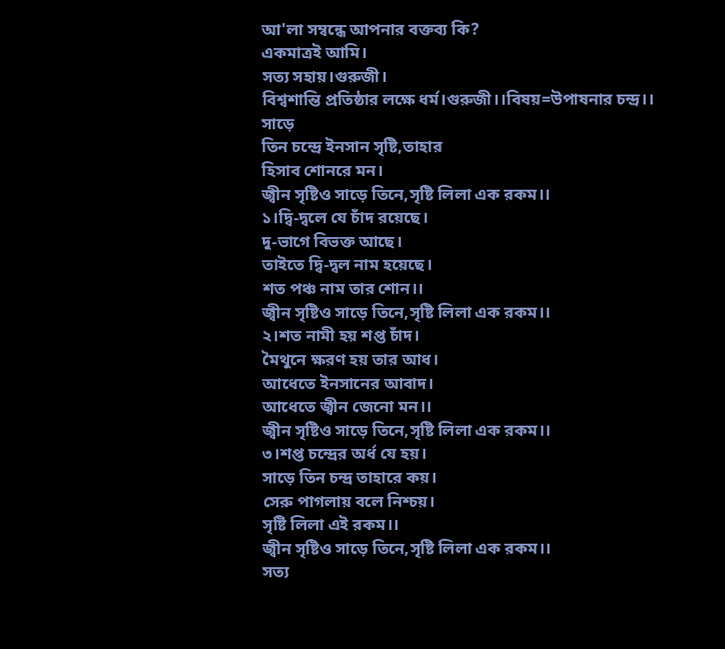আ'লা সম্বন্ধে আপনার বক্তব্য কি?
একমাত্রই আমি।
সত্য সহায়।গুরুজী।
বিশ্বশান্তি প্রতিষ্ঠার লক্ষে ধর্ম।গুরুজী।।বিষয়=উপাষনার চন্দ্র।।
সাড়ে
তিন চন্দ্রে ইনসান সৃষ্টি,তাহার
হিসাব শোনরে মন।
জ্বীন সৃষ্টিও সাড়ে তিনে,সৃষ্টি লিলা এক রকম।।
১।দ্বি-দ্বলে যে চাঁদ রয়েছে।
দু-ভাগে বিভক্ত আছে।
তাইতে দ্বি-দ্বল নাম হয়েছে।
শত পঞ্চ নাম তার শোন।।
জ্বীন সৃষ্টিও সাড়ে তিনে,সৃষ্টি লিলা এক রকম।।
২।শত নামী হয় শপ্ত চাঁদ।
মৈথুনে ক্ষরণ হয় তার আধ।
আধেতে ইনসানের আবাদ।
আধেতে জ্বীন জেনো মন।।
জ্বীন সৃষ্টিও সাড়ে তিনে,সৃষ্টি লিলা এক রকম।।
৩।শপ্ত চন্দ্রের অর্ধ যে হয়।
সাড়ে তিন চন্দ্র তাহারে কয়।
সেরু পাগলায় বলে নিশ্চয়।
সৃষ্টি লিলা এই রকম।।
জ্বীন সৃষ্টিও সাড়ে তিনে,সৃষ্টি লিলা এক রকম।।
সত্য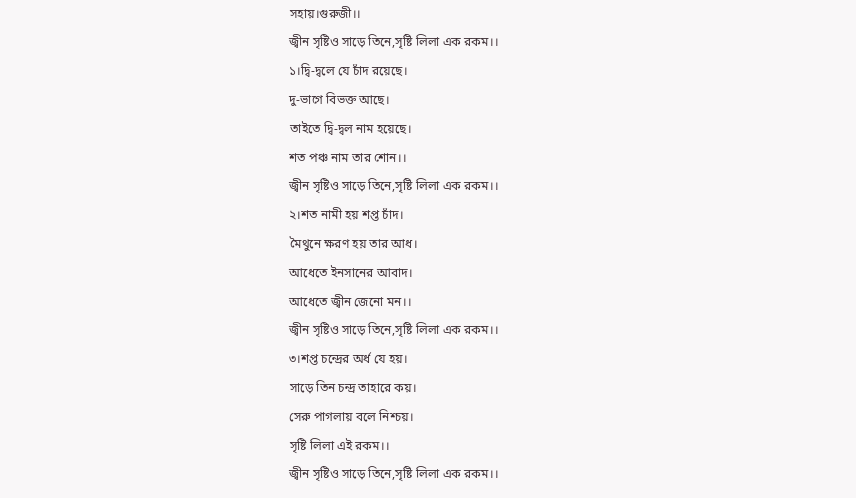সহায়।গুরুজী।।
জ্বীন সৃষ্টিও সাড়ে তিনে,সৃষ্টি লিলা এক রকম।।
১।দ্বি-দ্বলে যে চাঁদ রয়েছে।
দু-ভাগে বিভক্ত আছে।
তাইতে দ্বি-দ্বল নাম হয়েছে।
শত পঞ্চ নাম তার শোন।।
জ্বীন সৃষ্টিও সাড়ে তিনে,সৃষ্টি লিলা এক রকম।।
২।শত নামী হয় শপ্ত চাঁদ।
মৈথুনে ক্ষরণ হয় তার আধ।
আধেতে ইনসানের আবাদ।
আধেতে জ্বীন জেনো মন।।
জ্বীন সৃষ্টিও সাড়ে তিনে,সৃষ্টি লিলা এক রকম।।
৩।শপ্ত চন্দ্রের অর্ধ যে হয়।
সাড়ে তিন চন্দ্র তাহারে কয়।
সেরু পাগলায় বলে নিশ্চয়।
সৃষ্টি লিলা এই রকম।।
জ্বীন সৃষ্টিও সাড়ে তিনে,সৃষ্টি লিলা এক রকম।।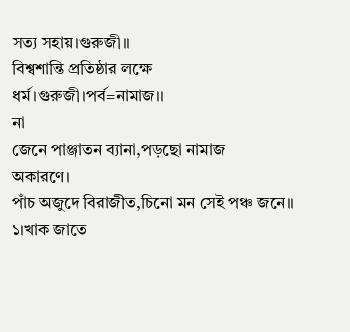সত্য সহায়।গুরুজী।।
বিশ্বশান্তি প্রতিষ্ঠার লক্ষে ধর্ম।গুরুজী।পর্ব=নামাজ।।
না
জেনে পাঞ্জাতন ব্যানা,পড়ছো নামাজ
অকারণে।
পাঁচ অজুদে বিরাজীত,চিনো মন সেই পঞ্চ জনে।।
১।খাক জাতে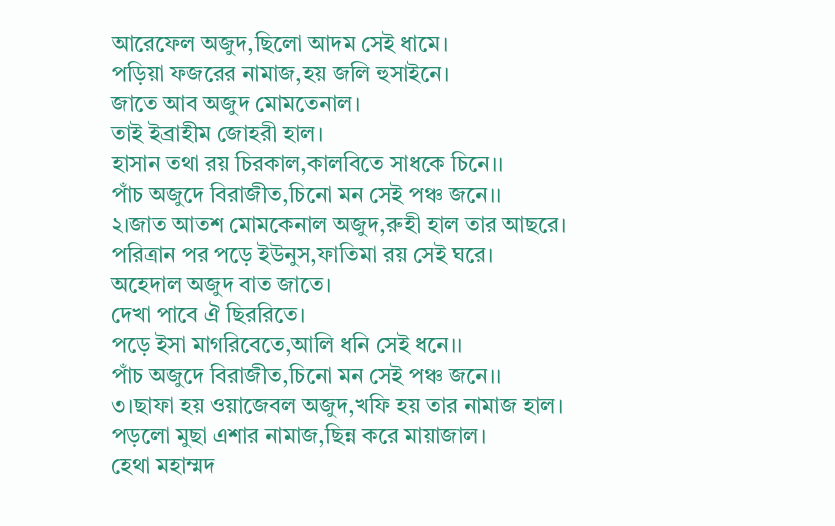আরেফেল অজুদ,ছিলো আদম সেই ধামে।
পড়িয়া ফজরের নামাজ,হয় জলি হুসাইনে।
জাতে আব অজুদ মোমতেনাল।
তাই ইব্রাহীম জোহরী হাল।
হাসান তথা রয় চিরকাল,কালবিতে সাধকে চিনে।।
পাঁচ অজুদে বিরাজীত,চিনো মন সেই পঞ্চ জনে।।
২।জাত আতশ মোমকেনাল অজুদ,রুহী হাল তার আছরে।
পরিত্রান পর পড়ে ইউনুস,ফাতিমা রয় সেই ঘরে।
অহেদাল অজুদ বাত জাতে।
দেখা পাবে ঐ ছিররিতে।
পড়ে ইসা মাগরিবেতে,আলি ধনি সেই ধনে।।
পাঁচ অজুদে বিরাজীত,চিনো মন সেই পঞ্চ জনে।।
৩।ছাফা হয় ওয়াজেবল অজুদ,খফি হয় তার নামাজ হাল।
পড়লো মুছা এশার নামাজ,ছিন্ন করে মায়াজাল।
হেথা মহাম্মদ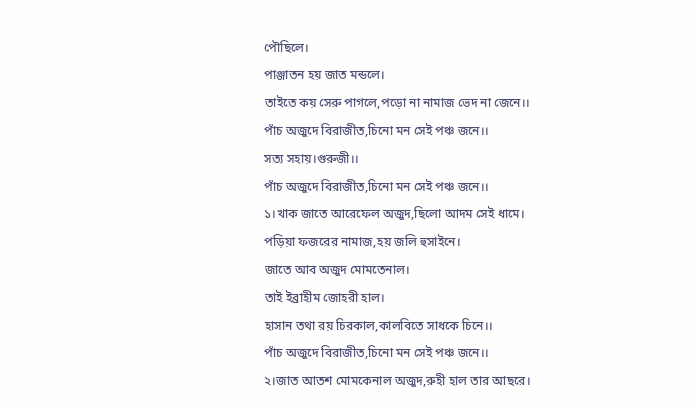পৌছিলে।
পাঞ্জাতন হয় জাত মন্ডলে।
তাইতে কয় সেরু পাগলে,পড়ো না নামাজ ভেদ না জেনে।।
পাঁচ অজুদে বিরাজীত,চিনো মন সেই পঞ্চ জনে।।
সত্য সহায়।গুরুজী।।
পাঁচ অজুদে বিরাজীত,চিনো মন সেই পঞ্চ জনে।।
১।খাক জাতে আরেফেল অজুদ,ছিলো আদম সেই ধামে।
পড়িয়া ফজরের নামাজ,হয় জলি হুসাইনে।
জাতে আব অজুদ মোমতেনাল।
তাই ইব্রাহীম জোহরী হাল।
হাসান তথা রয় চিরকাল,কালবিতে সাধকে চিনে।।
পাঁচ অজুদে বিরাজীত,চিনো মন সেই পঞ্চ জনে।।
২।জাত আতশ মোমকেনাল অজুদ,রুহী হাল তার আছরে।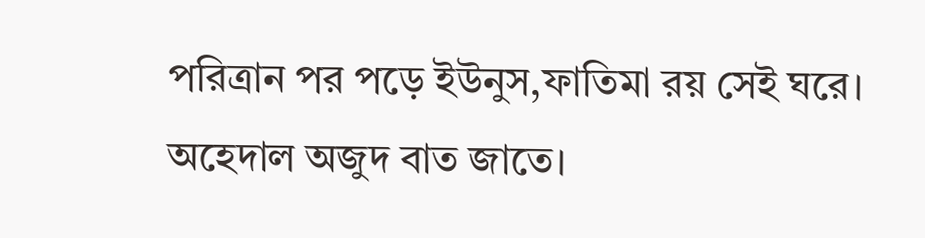পরিত্রান পর পড়ে ইউনুস,ফাতিমা রয় সেই ঘরে।
অহেদাল অজুদ বাত জাতে।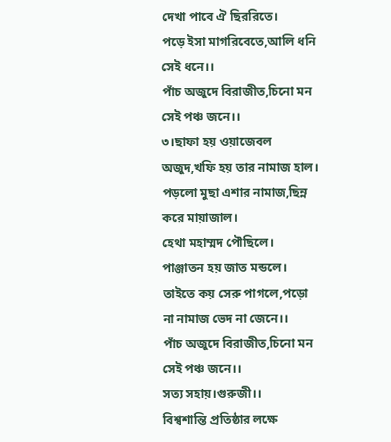দেখা পাবে ঐ ছিররিতে।
পড়ে ইসা মাগরিবেতে,আলি ধনি সেই ধনে।।
পাঁচ অজুদে বিরাজীত,চিনো মন সেই পঞ্চ জনে।।
৩।ছাফা হয় ওয়াজেবল অজুদ,খফি হয় তার নামাজ হাল।
পড়লো মুছা এশার নামাজ,ছিন্ন করে মায়াজাল।
হেথা মহাম্মদ পৌছিলে।
পাঞ্জাতন হয় জাত মন্ডলে।
তাইতে কয় সেরু পাগলে,পড়ো না নামাজ ভেদ না জেনে।।
পাঁচ অজুদে বিরাজীত,চিনো মন সেই পঞ্চ জনে।।
সত্য সহায়।গুরুজী।।
বিশ্বশান্তি প্রতিষ্ঠার লক্ষে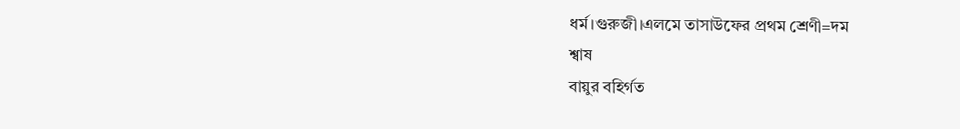ধর্ম।গুরুজী।এলমে তাসাউফের প্রথম শ্রেণী=দম
শ্বাষ
বায়ুর বহির্গত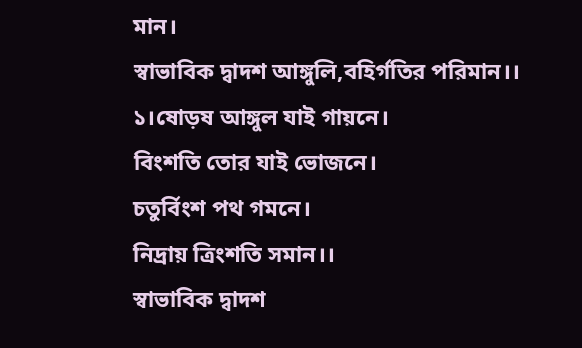মান।
স্বাভাবিক দ্বাদশ আঙ্গুলি,বহির্গতির পরিমান।।
১।ষোড়ষ আঙ্গুল যাই গায়নে।
বিংশতি তোর যাই ভোজনে।
চতুর্বিংশ পথ গমনে।
নিদ্রায় ত্রিংশতি সমান।।
স্বাভাবিক দ্বাদশ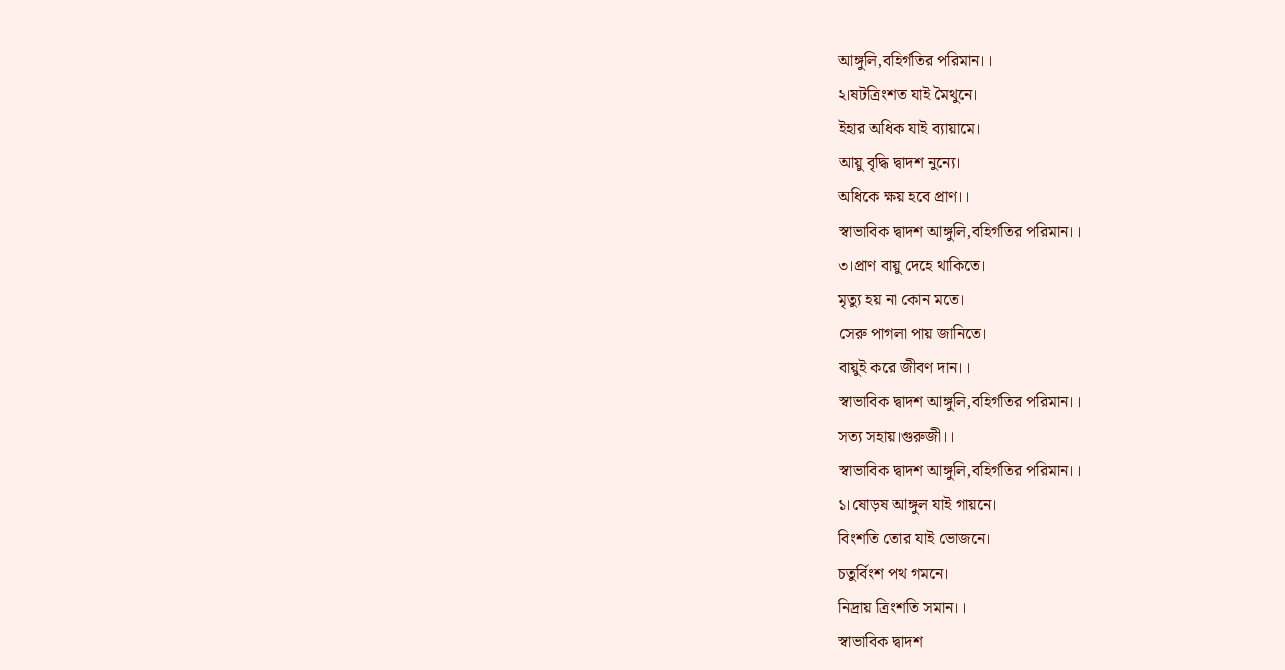আঙ্গুলি,বহির্গতির পরিমান।।
২।ষটত্রিংশত যাই মৈথুনে।
ইহার অধিক যাই ব্যায়ামে।
আয়ু বৃদ্ধি দ্বাদশ নুন্যে।
অধিকে ক্ষয় হবে প্রাণ।।
স্বাভাবিক দ্বাদশ আঙ্গুলি,বহির্গতির পরিমান।।
৩।প্রাণ বায়ু দেহে থাকিতে।
মৃত্যু হয় না কোন মতে।
সেরু পাগলা পায় জানিতে।
বায়ুই করে জীবণ দান।।
স্বাভাবিক দ্বাদশ আঙ্গুলি,বহির্গতির পরিমান।।
সত্য সহায়।গুরুজী।।
স্বাভাবিক দ্বাদশ আঙ্গুলি,বহির্গতির পরিমান।।
১।ষোড়ষ আঙ্গুল যাই গায়নে।
বিংশতি তোর যাই ভোজনে।
চতুর্বিংশ পথ গমনে।
নিদ্রায় ত্রিংশতি সমান।।
স্বাভাবিক দ্বাদশ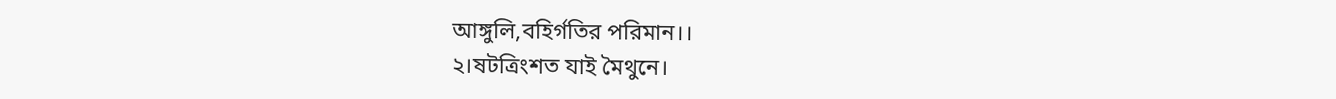আঙ্গুলি,বহির্গতির পরিমান।।
২।ষটত্রিংশত যাই মৈথুনে।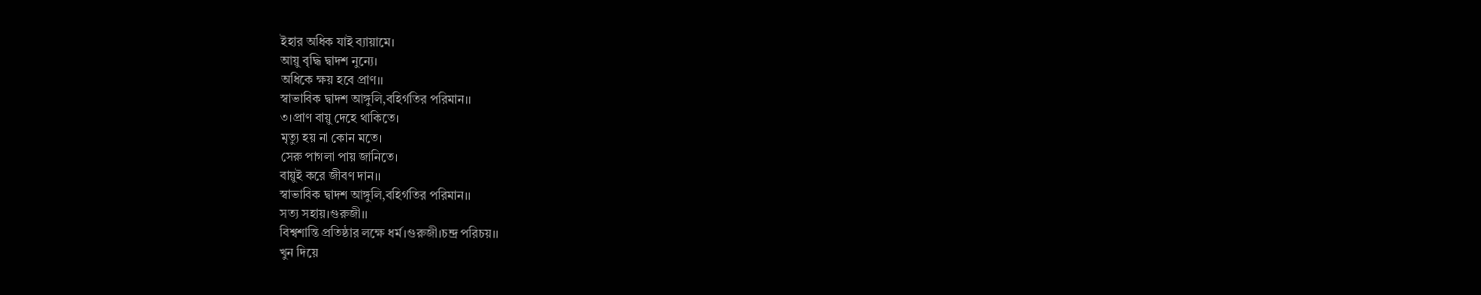ইহার অধিক যাই ব্যায়ামে।
আয়ু বৃদ্ধি দ্বাদশ নুন্যে।
অধিকে ক্ষয় হবে প্রাণ।।
স্বাভাবিক দ্বাদশ আঙ্গুলি,বহির্গতির পরিমান।।
৩।প্রাণ বায়ু দেহে থাকিতে।
মৃত্যু হয় না কোন মতে।
সেরু পাগলা পায় জানিতে।
বায়ুই করে জীবণ দান।।
স্বাভাবিক দ্বাদশ আঙ্গুলি,বহির্গতির পরিমান।।
সত্য সহায়।গুরুজী।।
বিশ্বশান্তি প্রতিষ্ঠার লক্ষে ধর্ম।গুরুজী।চন্দ্র পরিচয়।।
খুন দিয়ে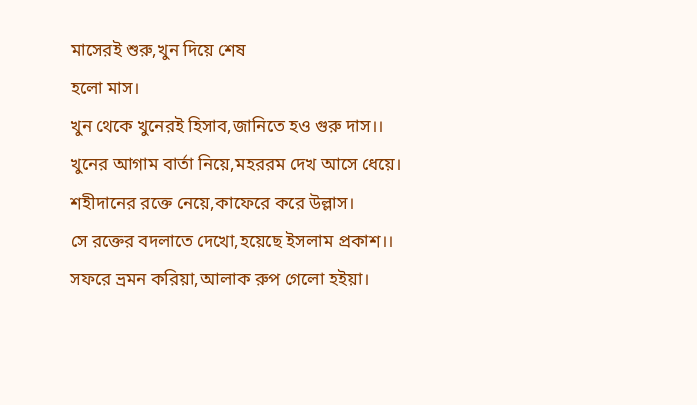মাসেরই শুরু,খুন দিয়ে শেষ
হলো মাস।
খুন থেকে খুনেরই হিসাব,জানিতে হও গুরু দাস।।
খুনের আগাম বার্তা নিয়ে,মহররম দেখ আসে ধেয়ে।
শহীদানের রক্তে নেয়ে,কাফেরে করে উল্লাস।
সে রক্তের বদলাতে দেখো,হয়েছে ইসলাম প্রকাশ।।
সফরে ভ্রমন করিয়া,আলাক রুপ গেলো হইয়া।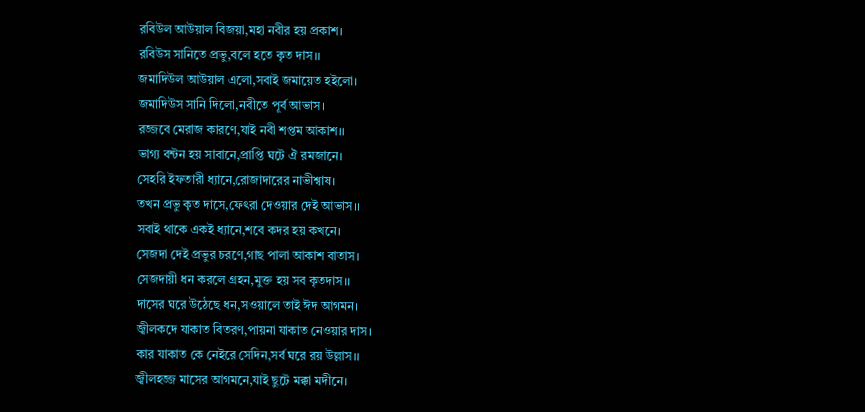রবিউল আউয়াল বিজয়া,মহা নবীর হয় প্রকাশ।
রবিউস সানিতে প্রভু,বলে হতে কৃত দাস।।
জমাদিউল আউয়াল এলো,সবাই জমায়েত হইলো।
জমাদিউস সানি দিলো,নবীতে পূর্ব আভাস।
রজ্জবে মেরাজ কারণে,যাই নবী শপ্তম আকাশ।।
ভাগ্য বন্টন হয় সাবানে,প্রাপ্তি ঘটে ঐ রমজানে।
সেহরি ইফতারী ধ্যানে,রোজাদারের নাভীশ্বাষ।
তখন প্রভু কৃত দাসে,ফেৎরা দেওয়ার দেই আভাস।।
সবাই থাকে একই ধ্যানে,শবে কদর হয় কখনে।
সেজদা দেই প্রভুর চরণে,গাছ পালা আকাশ বাতাস।
সেজদায়ী ধন করলে গ্রহন,মুক্ত হয় সব কৃতদাস।।
দাসের ঘরে উঠেছে ধন,সওয়ালে তাই ঈদ আগমন।
জ্বীলকদে যাকাত বিতরণ,পায়না যাকাত নেওয়ার দাস।
কার যাকাত কে নেইরে সেদিন,সর্ব ঘরে রয় উল্লাস।।
জ্বীলহজ্জ মাসের আগমনে,যাই ছুটে মক্কা মদীনে।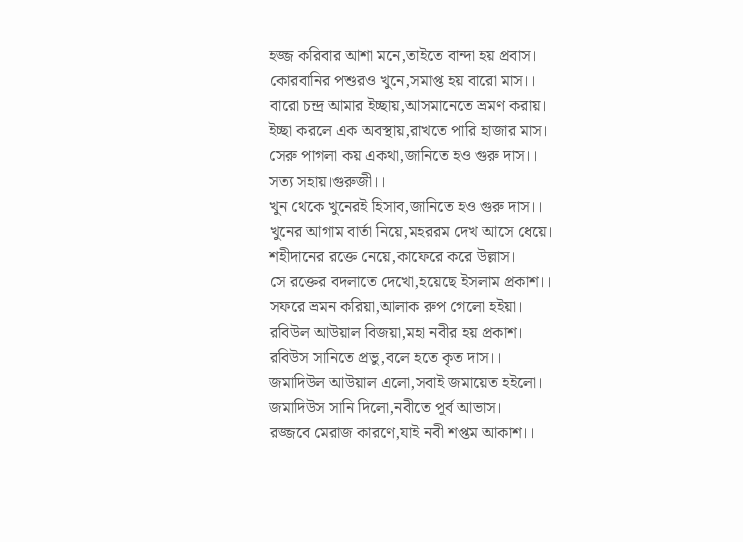হজ্জ করিবার আশা মনে,তাইতে বান্দা হয় প্রবাস।
কোরবানির পশুরও খুনে,সমাপ্ত হয় বারো মাস।।
বারো চন্দ্র আমার ইচ্ছায়,আসমানেতে ভ্রমণ করায়।
ইচ্ছা করলে এক অবস্থায়,রাখতে পারি হাজার মাস।
সেরু পাগলা কয় একথা,জানিতে হও গুরু দাস।।
সত্য সহায়।গুরুজী।।
খুন থেকে খুনেরই হিসাব,জানিতে হও গুরু দাস।।
খুনের আগাম বার্তা নিয়ে,মহররম দেখ আসে ধেয়ে।
শহীদানের রক্তে নেয়ে,কাফেরে করে উল্লাস।
সে রক্তের বদলাতে দেখো,হয়েছে ইসলাম প্রকাশ।।
সফরে ভ্রমন করিয়া,আলাক রুপ গেলো হইয়া।
রবিউল আউয়াল বিজয়া,মহা নবীর হয় প্রকাশ।
রবিউস সানিতে প্রভু,বলে হতে কৃত দাস।।
জমাদিউল আউয়াল এলো,সবাই জমায়েত হইলো।
জমাদিউস সানি দিলো,নবীতে পূর্ব আভাস।
রজ্জবে মেরাজ কারণে,যাই নবী শপ্তম আকাশ।।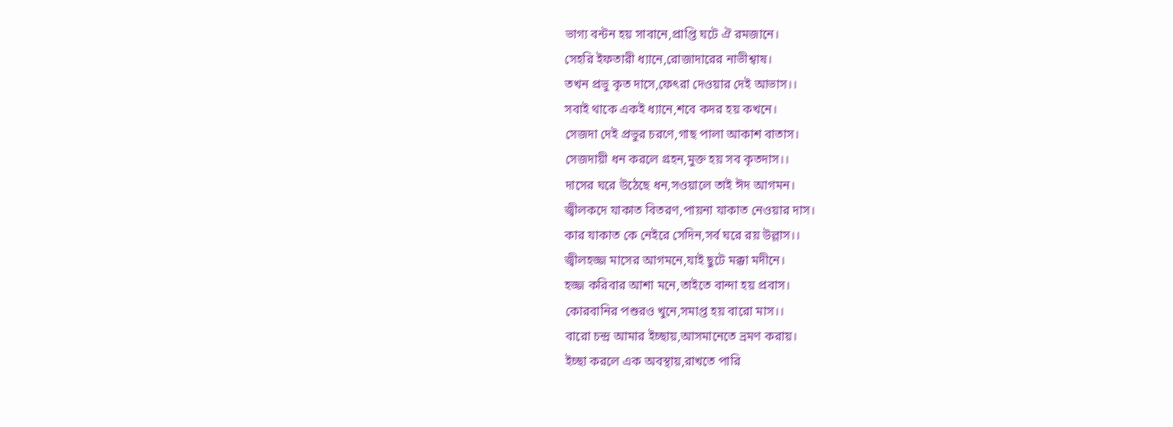ভাগ্য বন্টন হয় সাবানে,প্রাপ্তি ঘটে ঐ রমজানে।
সেহরি ইফতারী ধ্যানে,রোজাদারের নাভীশ্বাষ।
তখন প্রভু কৃত দাসে,ফেৎরা দেওয়ার দেই আভাস।।
সবাই থাকে একই ধ্যানে,শবে কদর হয় কখনে।
সেজদা দেই প্রভুর চরণে,গাছ পালা আকাশ বাতাস।
সেজদায়ী ধন করলে গ্রহন,মুক্ত হয় সব কৃতদাস।।
দাসের ঘরে উঠেছে ধন,সওয়ালে তাই ঈদ আগমন।
জ্বীলকদে যাকাত বিতরণ,পায়না যাকাত নেওয়ার দাস।
কার যাকাত কে নেইরে সেদিন,সর্ব ঘরে রয় উল্লাস।।
জ্বীলহজ্জ মাসের আগমনে,যাই ছুটে মক্কা মদীনে।
হজ্জ করিবার আশা মনে,তাইতে বান্দা হয় প্রবাস।
কোরবানির পশুরও খুনে,সমাপ্ত হয় বারো মাস।।
বারো চন্দ্র আমার ইচ্ছায়,আসমানেতে ভ্রমণ করায়।
ইচ্ছা করলে এক অবস্থায়,রাখতে পারি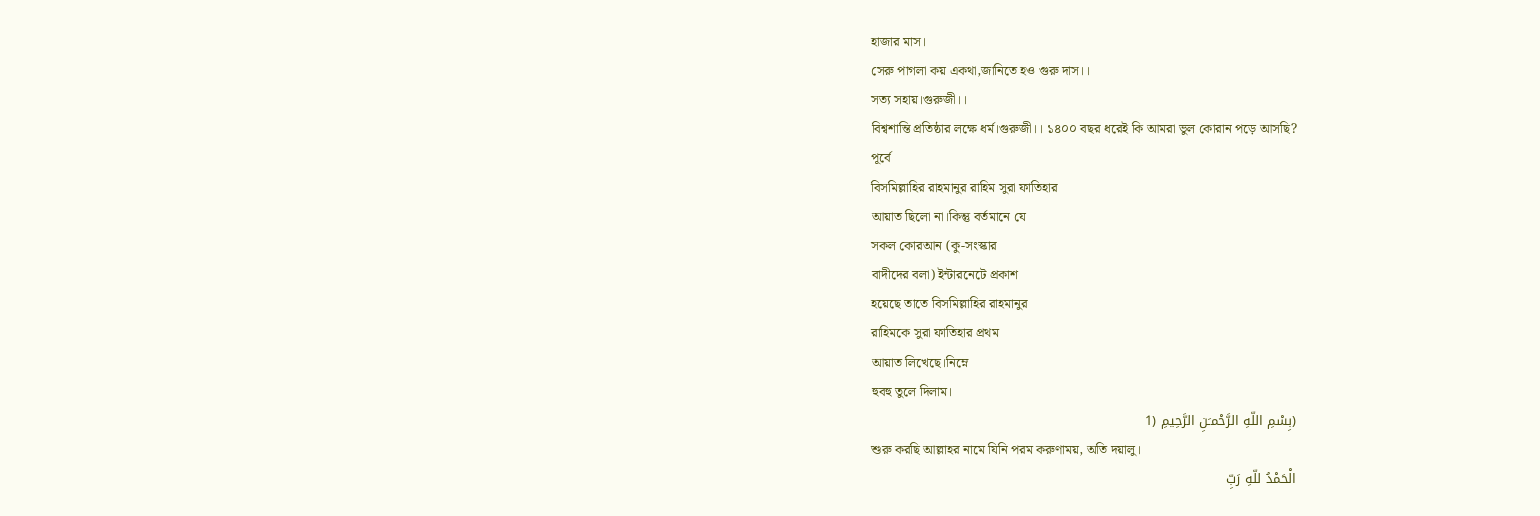হাজার মাস।
সেরু পাগলা কয় একথা,জানিতে হও গুরু দাস।।
সত্য সহায়।গুরুজী।।
বিশ্বশান্তি প্রতিষ্ঠার লক্ষে ধর্ম।গুরুজী।। ১৪০০ বছর ধরেই কি আমরা ভুল কোরান পড়ে আসছি?
পূর্বে
বিসমিল্লাহির রাহমানুর রাহিম সুরা ফাতিহার
আয়াত ছিলো না।কিন্তু বর্তমানে যে
সকল কোরআন (কু-সংস্কার
বাদীদের বলা) ইন্টারনেটে প্রকাশ
হয়েছে তাতে বিসমিল্লাহির রাহমানুর
রাহিমকে সুরা ফাতিহার প্রথম
আয়াত লিখেছে।নিম্নে
হুবহু তুলে দিলাম।
(بِسْمِ اللّهِ الرَّحْمـَنِ الرَّحِيمِ (1
শুরু করছি আল্লাহর নামে যিনি পরম করুণাময়, অতি দয়ালু।
الْحَمْدُ للّهِ رَبِّ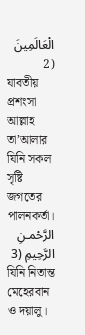الْعَالَمِينَ (2
যাবতীয় প্রশংসা আল্লাহ তা’আলার যিনি সকল সৃষ্টি জগতের পালনকর্তা।
الرَّحْمـنِ الرَّحِيمِ (3
যিনি নিতান্ত মেহেরবান ও দয়ালু।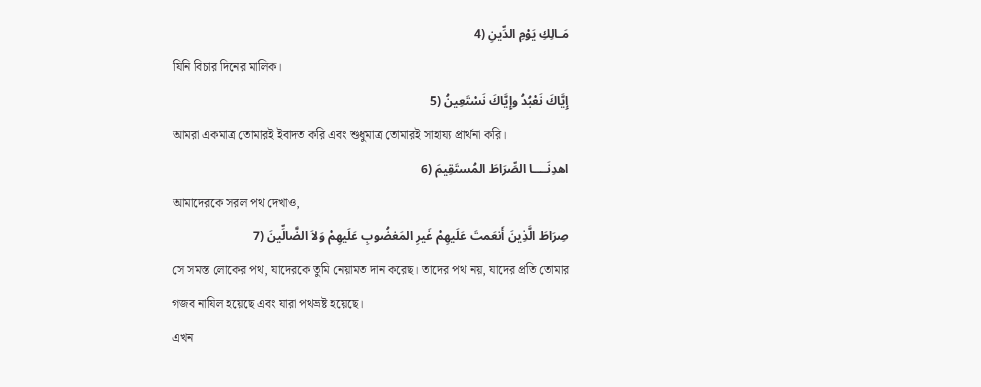مَـالِكِ يَوْمِ الدِّينِ (4
যিনি বিচার দিনের মালিক।
إِيَّاكَ نَعْبُدُ وإِيَّاكَ نَسْتَعِينُ (5
আমরা একমাত্র তোমারই ইবাদত করি এবং শুধুমাত্র তোমারই সাহায্য প্রার্থনা করি।
اهدِنَــــا الصِّرَاطَ المُستَقِيمَ (6
আমাদেরকে সরল পথ দেখাও,
صِرَاطَ الَّذِينَ أَنعَمتَ عَلَيهِمْ غَيرِ المَغضُوبِ عَلَيهِمْ وَلاَ الضَّالِّينَ (7
সে সমস্ত লোকের পথ, যাদেরকে তুমি নেয়ামত দান করেছ। তাদের পথ নয়, যাদের প্রতি তোমার গজব নাযিল হয়েছে এবং যারা পথভ্রষ্ট হয়েছে।
এখন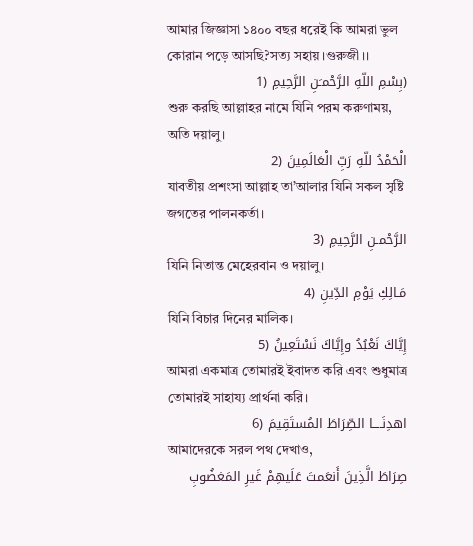আমার জিজ্ঞাসা ১৪০০ বছর ধরেই কি আমরা ভুল কোরান পড়ে আসছি?সত্য সহায়।গুরুজী।।
(بِسْمِ اللّهِ الرَّحْمـَنِ الرَّحِيمِ (1
শুরু করছি আল্লাহর নামে যিনি পরম করুণাময়, অতি দয়ালু।
الْحَمْدُ للّهِ رَبِّ الْعَالَمِينَ (2
যাবতীয় প্রশংসা আল্লাহ তা’আলার যিনি সকল সৃষ্টি জগতের পালনকর্তা।
الرَّحْمـنِ الرَّحِيمِ (3
যিনি নিতান্ত মেহেরবান ও দয়ালু।
مَـالِكِ يَوْمِ الدِّينِ (4
যিনি বিচার দিনের মালিক।
إِيَّاكَ نَعْبُدُ وإِيَّاكَ نَسْتَعِينُ (5
আমরা একমাত্র তোমারই ইবাদত করি এবং শুধুমাত্র তোমারই সাহায্য প্রার্থনা করি।
اهدِنَــــا الصِّرَاطَ المُستَقِيمَ (6
আমাদেরকে সরল পথ দেখাও,
صِرَاطَ الَّذِينَ أَنعَمتَ عَلَيهِمْ غَيرِ المَغضُوبِ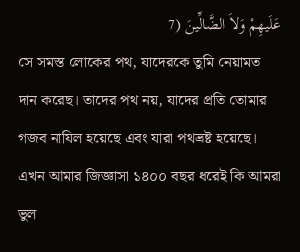عَلَيهِمْ وَلاَ الضَّالِّينَ (7
সে সমস্ত লোকের পথ, যাদেরকে তুমি নেয়ামত দান করেছ। তাদের পথ নয়, যাদের প্রতি তোমার গজব নাযিল হয়েছে এবং যারা পথভ্রষ্ট হয়েছে।
এখন আমার জিজ্ঞাসা ১৪০০ বছর ধরেই কি আমরা ভুল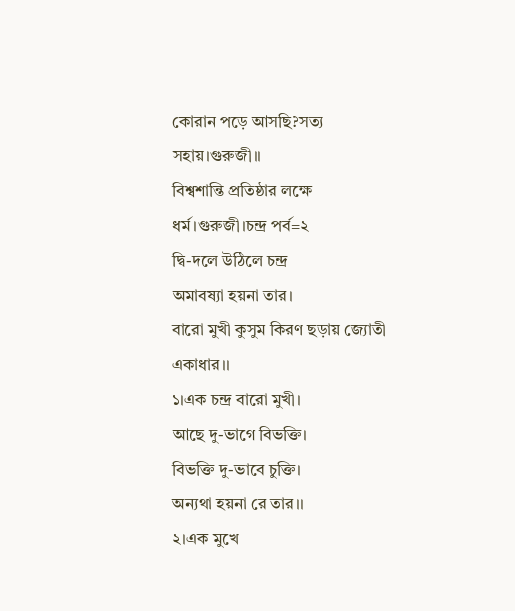কোরান পড়ে আসছি?সত্য সহায়।গুরুজী।।
বিশ্বশান্তি প্রতিষ্ঠার লক্ষে ধর্ম।গুরুজী।চন্দ্র পর্ব=২
দ্বি-দলে উঠিলে চন্দ্র
অমাবষ্যা হয়না তার।
বারো মুখী কুসুম কিরণ ছড়ায় জ্যোতী একাধার।।
১।এক চন্দ্র বারো মুখী।
আছে দু-ভাগে বিভক্তি।
বিভক্তি দু-ভাবে চুক্তি।
অন্যথা হয়না রে তার।।
২।এক মুখে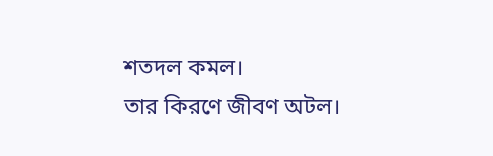শতদল কমল।
তার কিরণে জীবণ অটল।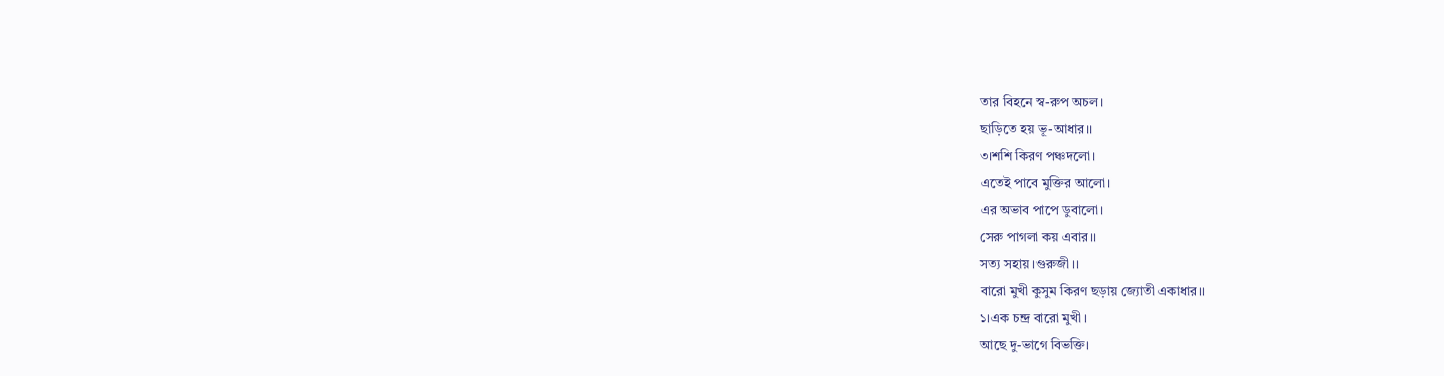তার বিহনে স্ব-রুপ অচল।
ছাড়িতে হয় ভূ-আধার।।
৩।শশি কিরণ পঞ্চদলো।
এতেই পাবে মুক্তির আলো।
এর অভাব পাপে ডুবালো।
সেরু পাগলা কয় এবার।।
সত্য সহায়।গুরুজী।।
বারো মুখী কুসুম কিরণ ছড়ায় জ্যোতী একাধার।।
১।এক চন্দ্র বারো মুখী।
আছে দু-ভাগে বিভক্তি।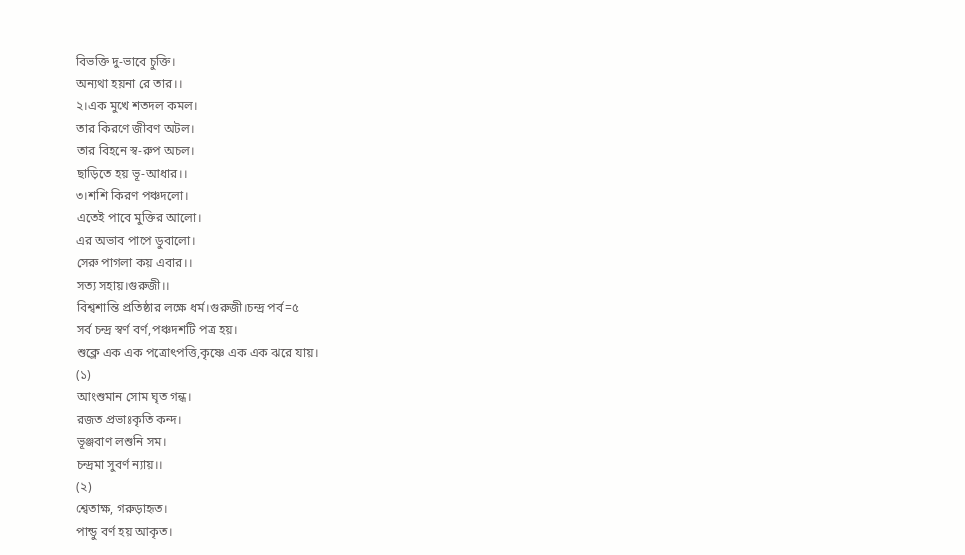বিভক্তি দু-ভাবে চুক্তি।
অন্যথা হয়না রে তার।।
২।এক মুখে শতদল কমল।
তার কিরণে জীবণ অটল।
তার বিহনে স্ব-রুপ অচল।
ছাড়িতে হয় ভূ-আধার।।
৩।শশি কিরণ পঞ্চদলো।
এতেই পাবে মুক্তির আলো।
এর অভাব পাপে ডুবালো।
সেরু পাগলা কয় এবার।।
সত্য সহায়।গুরুজী।।
বিশ্বশান্তি প্রতিষ্ঠার লক্ষে ধর্ম।গুরুজী।চন্দ্র পর্ব=৫
সর্ব চন্দ্র স্বর্ণ বর্ণ,পঞ্চদশটি পত্র হয়।
শুক্লে এক এক পত্রোৎপত্তি,কৃষ্ণে এক এক ঝরে যায়।
(১)
আংশুমান সোম ঘৃত গন্ধ।
রজত প্রভাঃকৃতি কন্দ।
ভূঞ্জবাণ লশুনি সম।
চন্দ্রমা সুবর্ণ ন্যায়।।
(২)
শ্বেতাক্ষ, গরুড়াহৃত।
পান্ডু বর্ণ হয় আকৃত।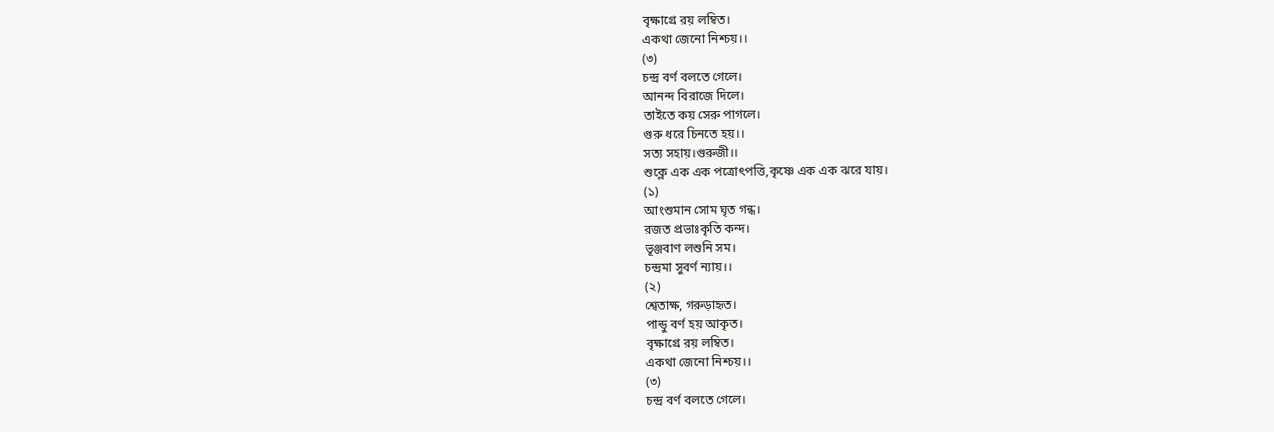বৃক্ষাগ্রে রয় লম্বিত।
একথা জেনো নিশ্চয়।।
(৩)
চন্দ্র বর্ণ বলতে গেলে।
আনন্দ বিরাজে দিলে।
তাইতে কয় সেরু পাগলে।
গুরু ধরে চিনতে হয়।।
সত্য সহায়।গুরুজী।।
শুক্লে এক এক পত্রোৎপত্তি,কৃষ্ণে এক এক ঝরে যায়।
(১)
আংশুমান সোম ঘৃত গন্ধ।
রজত প্রভাঃকৃতি কন্দ।
ভূঞ্জবাণ লশুনি সম।
চন্দ্রমা সুবর্ণ ন্যায়।।
(২)
শ্বেতাক্ষ, গরুড়াহৃত।
পান্ডু বর্ণ হয় আকৃত।
বৃক্ষাগ্রে রয় লম্বিত।
একথা জেনো নিশ্চয়।।
(৩)
চন্দ্র বর্ণ বলতে গেলে।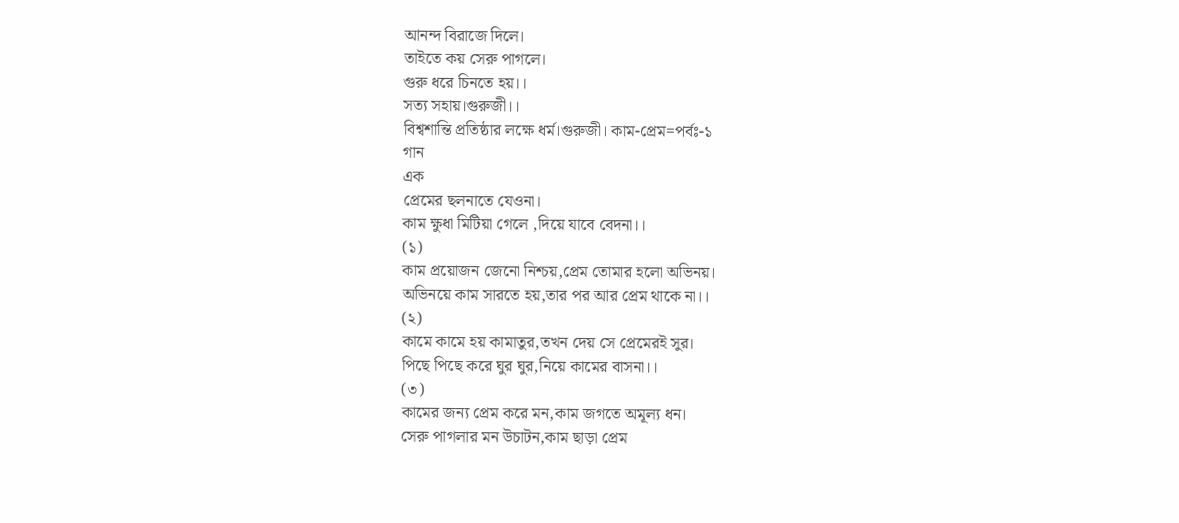আনন্দ বিরাজে দিলে।
তাইতে কয় সেরু পাগলে।
গুরু ধরে চিনতে হয়।।
সত্য সহায়।গুরুজী।।
বিশ্বশান্তি প্রতিষ্ঠার লক্ষে ধর্ম।গুরুজী। কাম-প্রেম=পর্বঃ-১
গান
এক
প্রেমের ছলনাতে যেওনা।
কাম ক্ষুধা মিটিয়া গেলে ,দিয়ে যাবে বেদনা।।
(১)
কাম প্রয়োজন জেনো নিশ্চয়,প্রেম তোমার হলো অভিনয়।
অভিনয়ে কাম সারতে হয়,তার পর আর প্রেম থাকে না।।
(২)
কামে কামে হয় কামাতুর,তখন দেয় সে প্রেমেরই সুর।
পিছে পিছে করে ঘুর ঘুর,নিয়ে কামের বাসনা।।
(৩)
কামের জন্য প্রেম করে মন,কাম জগতে অমূল্য ধন।
সেরু পাগলার মন উচাটন,কাম ছাড়া প্রেম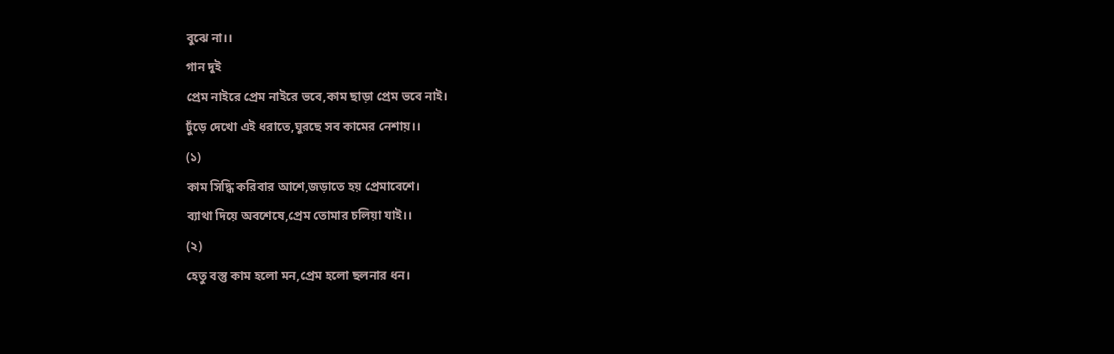বুঝে না।।
গান দুই
প্রেম নাইরে প্রেম নাইরে ভবে,কাম ছাড়া প্রেম ভবে নাই।
ঢুঁড়ে দেখো এই ধরাতে,ঘুরছে সব কামের নেশায়।।
(১)
কাম সিদ্ধি করিবার আশে,জড়াতে হয় প্রেমাবেশে।
ব্যাথা দিয়ে অবশেষে,প্রেম তোমার চলিয়া যাই।।
(২)
হেতু বস্তু কাম হলো মন,প্রেম হলো ছলনার ধন।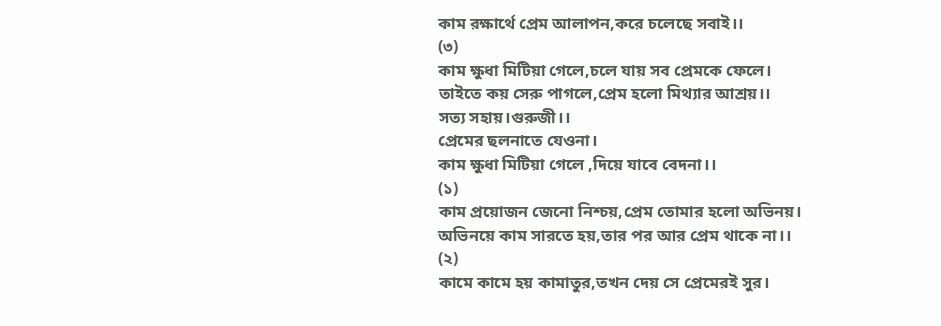কাম রক্ষার্থে প্রেম আলাপন,করে চলেছে সবাই।।
(৩)
কাম ক্ষুধা মিটিয়া গেলে,চলে যায় সব প্রেমকে ফেলে।
তাইতে কয় সেরু পাগলে,প্রেম হলো মিথ্যার আশ্রয়।।
সত্য সহায়।গুরুজী।।
প্রেমের ছলনাতে যেওনা।
কাম ক্ষুধা মিটিয়া গেলে ,দিয়ে যাবে বেদনা।।
(১)
কাম প্রয়োজন জেনো নিশ্চয়,প্রেম তোমার হলো অভিনয়।
অভিনয়ে কাম সারতে হয়,তার পর আর প্রেম থাকে না।।
(২)
কামে কামে হয় কামাতুর,তখন দেয় সে প্রেমেরই সুর।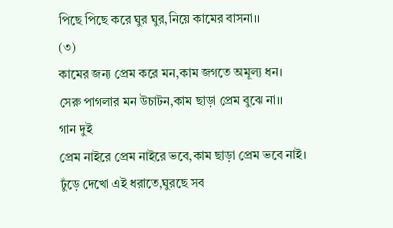পিছে পিছে করে ঘুর ঘুর,নিয়ে কামের বাসনা।।
(৩)
কামের জন্য প্রেম করে মন,কাম জগতে অমূল্য ধন।
সেরু পাগলার মন উচাটন,কাম ছাড়া প্রেম বুঝে না।।
গান দুই
প্রেম নাইরে প্রেম নাইরে ভবে,কাম ছাড়া প্রেম ভবে নাই।
ঢুঁড়ে দেখো এই ধরাতে,ঘুরছে সব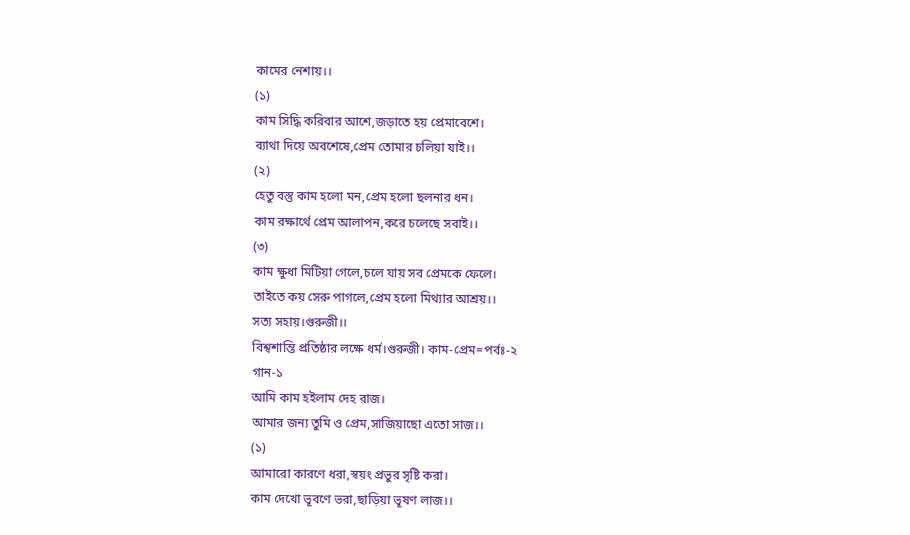কামের নেশায়।।
(১)
কাম সিদ্ধি করিবার আশে,জড়াতে হয় প্রেমাবেশে।
ব্যাথা দিয়ে অবশেষে,প্রেম তোমার চলিয়া যাই।।
(২)
হেতু বস্তু কাম হলো মন,প্রেম হলো ছলনার ধন।
কাম রক্ষার্থে প্রেম আলাপন,করে চলেছে সবাই।।
(৩)
কাম ক্ষুধা মিটিয়া গেলে,চলে যায় সব প্রেমকে ফেলে।
তাইতে কয় সেরু পাগলে,প্রেম হলো মিথ্যার আশ্রয়।।
সত্য সহায়।গুরুজী।।
বিশ্বশান্তি প্রতিষ্ঠার লক্ষে ধর্ম।গুরুজী। কাম-প্রেম=পর্বঃ-২
গান-১
আমি কাম হইলাম দেহ রাজ।
আমার জন্য তুমি ও প্রেম,সাজিয়াছো এতো সাজ।।
(১)
আমারো কারণে ধরা,স্বয়ং প্রভুর সৃষ্টি করা।
কাম দেখো ভূবণে ভরা,ছাড়িয়া ভূষণ লাজ।।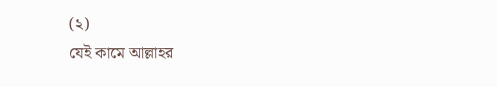(২)
যেই কামে আল্লাহর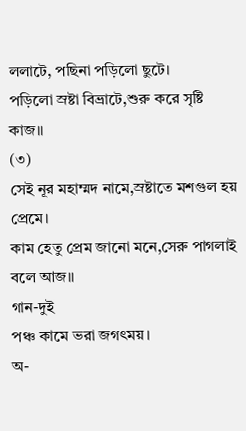ললাটে, পছিনা পড়িলো ছুটে।
পড়িলো স্রষ্টা বিভ্রাটে,শুরু করে সৃষ্টি কাজ।।
(৩)
সেই নূর মহাম্মদ নামে,স্রষ্টাতে মশগুল হয় প্রেমে।
কাম হেতু প্রেম জানো মনে,সেরু পাগলাই বলে আজ।।
গান-দুই
পঞ্চ কামে ভরা জগৎময়।
অ-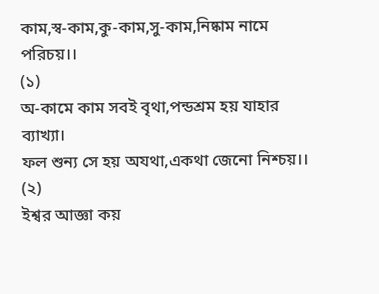কাম,স্ব-কাম,কু-কাম,সু-কাম,নিষ্কাম নামে পরিচয়।।
(১)
অ-কামে কাম সবই বৃথা,পন্ডশ্রম হয় যাহার ব্যাখ্যা।
ফল শুন্য সে হয় অযথা,একথা জেনো নিশ্চয়।।
(২)
ইশ্বর আজ্ঞা কয়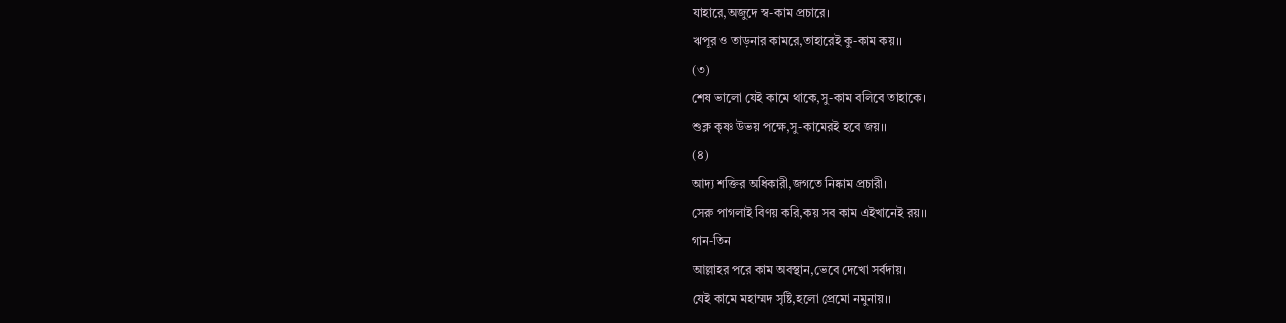যাহারে,অজুদে স্ব-কাম প্রচারে।
ঋপূর ও তাড়নার কামরে,তাহারেই কু-কাম কয়।।
(৩)
শেষ ভালো যেই কামে থাকে,সু-কাম বলিবে তাহাকে।
শুক্ল কৃষ্ণ উভয় পক্ষে,সু-কামেরই হবে জয়।।
(৪)
আদ্য শক্তির অধিকারী,জগতে নিষ্কাম প্রচারী।
সেরু পাগলাই বিণয় করি,কয় সব কাম এইখানেই রয়।।
গান-তিন
আল্লাহর পরে কাম অবস্থান,ভেবে দেখো সর্বদায়।
যেই কামে মহাম্মদ সৃষ্টি,হলো প্রেমো নমুনায়।।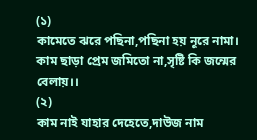(১)
কামেতে ঝরে পছিনা,পছিনা হয় নূরে নামা।
কাম ছাড়া প্রেম জমিতো না,সৃষ্টি কি জন্মের বেলায়।।
(২)
কাম নাই যাহার দেহেতে,দাউজ নাম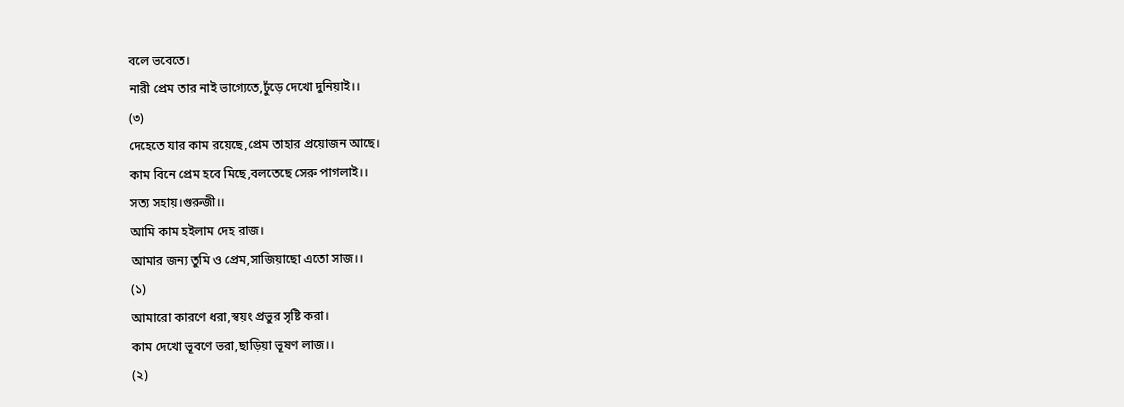বলে ভবেতে।
নারী প্রেম তার নাই ভাগ্যেতে,ঢুঁড়ে দেখো দুনিয়াই।।
(৩)
দেহেতে যার কাম রয়েছে,প্রেম তাহার প্রয়োজন আছে।
কাম বিনে প্রেম হবে মিছে,বলতেছে সেরু পাগলাই।।
সত্য সহায়।গুরুজী।।
আমি কাম হইলাম দেহ রাজ।
আমার জন্য তুমি ও প্রেম,সাজিয়াছো এতো সাজ।।
(১)
আমারো কারণে ধরা,স্বয়ং প্রভুর সৃষ্টি করা।
কাম দেখো ভূবণে ভরা,ছাড়িয়া ভূষণ লাজ।।
(২)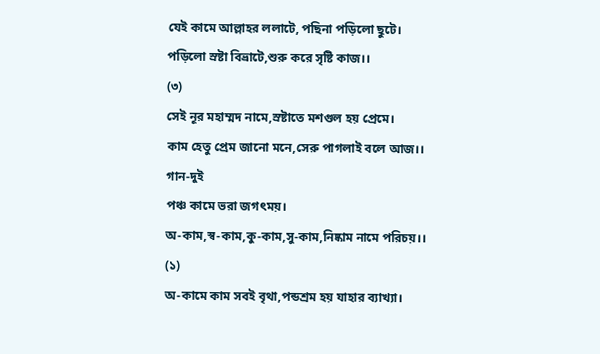যেই কামে আল্লাহর ললাটে, পছিনা পড়িলো ছুটে।
পড়িলো স্রষ্টা বিভ্রাটে,শুরু করে সৃষ্টি কাজ।।
(৩)
সেই নূর মহাম্মদ নামে,স্রষ্টাতে মশগুল হয় প্রেমে।
কাম হেতু প্রেম জানো মনে,সেরু পাগলাই বলে আজ।।
গান-দুই
পঞ্চ কামে ভরা জগৎময়।
অ-কাম,স্ব-কাম,কু-কাম,সু-কাম,নিষ্কাম নামে পরিচয়।।
(১)
অ-কামে কাম সবই বৃথা,পন্ডশ্রম হয় যাহার ব্যাখ্যা।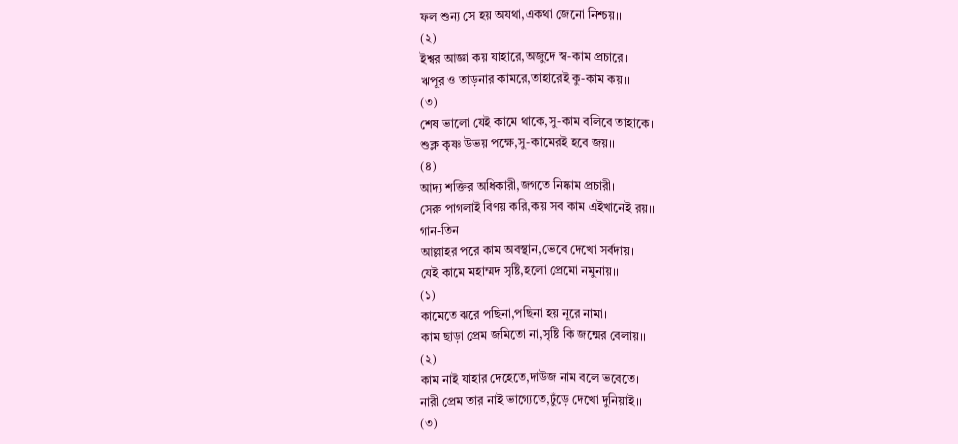ফল শুন্য সে হয় অযথা,একথা জেনো নিশ্চয়।।
(২)
ইশ্বর আজ্ঞা কয় যাহারে,অজুদে স্ব-কাম প্রচারে।
ঋপূর ও তাড়নার কামরে,তাহারেই কু-কাম কয়।।
(৩)
শেষ ভালো যেই কামে থাকে,সু-কাম বলিবে তাহাকে।
শুক্ল কৃষ্ণ উভয় পক্ষে,সু-কামেরই হবে জয়।।
(৪)
আদ্য শক্তির অধিকারী,জগতে নিষ্কাম প্রচারী।
সেরু পাগলাই বিণয় করি,কয় সব কাম এইখানেই রয়।।
গান-তিন
আল্লাহর পরে কাম অবস্থান,ভেবে দেখো সর্বদায়।
যেই কামে মহাম্মদ সৃষ্টি,হলো প্রেমো নমুনায়।।
(১)
কামেতে ঝরে পছিনা,পছিনা হয় নূরে নামা।
কাম ছাড়া প্রেম জমিতো না,সৃষ্টি কি জন্মের বেলায়।।
(২)
কাম নাই যাহার দেহেতে,দাউজ নাম বলে ভবেতে।
নারী প্রেম তার নাই ভাগ্যেতে,ঢুঁড়ে দেখো দুনিয়াই।।
(৩)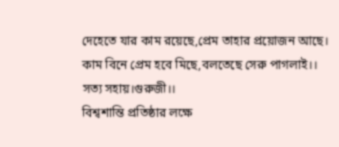দেহেতে যার কাম রয়েছে,প্রেম তাহার প্রয়োজন আছে।
কাম বিনে প্রেম হবে মিছে,বলতেছে সেরু পাগলাই।।
সত্য সহায়।গুরুজী।।
বিশ্বশান্তি প্রতিষ্ঠার লক্ষে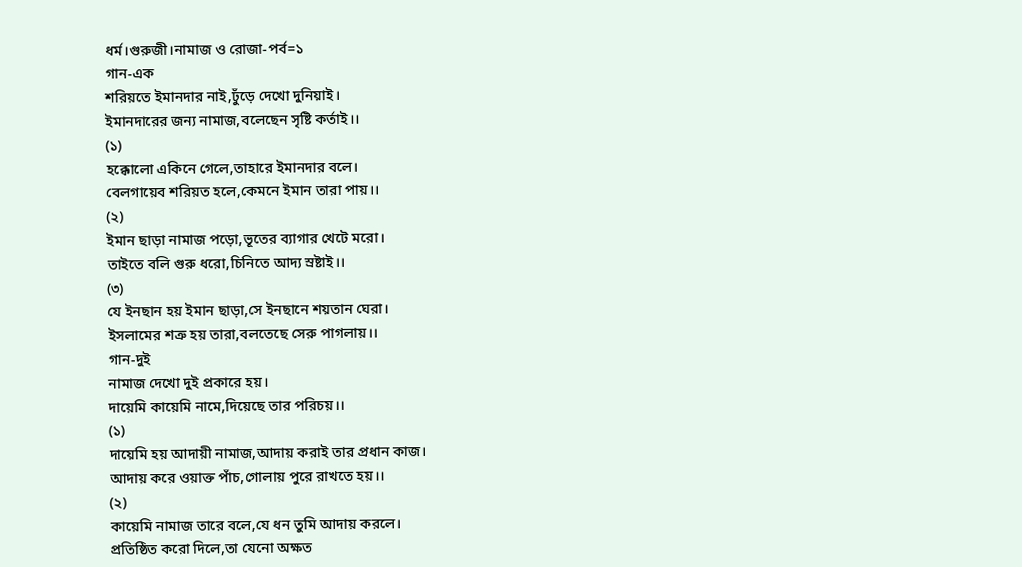ধর্ম।গুরুজী।নামাজ ও রোজা-পর্ব=১
গান-এক
শরিয়তে ইমানদার নাই,ঢুঁড়ে দেখো দুনিয়াই।
ইমানদারের জন্য নামাজ,বলেছেন সৃষ্টি কর্তাই।।
(১)
হক্কোলো একিনে গেলে,তাহারে ইমানদার বলে।
বেলগায়েব শরিয়ত হলে,কেমনে ইমান তারা পায়।।
(২)
ইমান ছাড়া নামাজ পড়ো,ভূতের ব্যাগার খেটে মরো।
তাইতে বলি গুরু ধরো,চিনিতে আদ্য স্রষ্টাই।।
(৩)
যে ইনছান হয় ইমান ছাড়া,সে ইনছানে শয়তান ঘেরা।
ইসলামের শত্রু হয় তারা,বলতেছে সেরু পাগলায়।।
গান-দুই
নামাজ দেখো দুই প্রকারে হয়।
দায়েমি কায়েমি নামে,দিয়েছে তার পরিচয়।।
(১)
দায়েমি হয় আদায়ী নামাজ,আদায় করাই তার প্রধান কাজ।
আদায় করে ওয়াক্ত পাঁচ,গোলায় পুরে রাখতে হয়।।
(২)
কায়েমি নামাজ তারে বলে,যে ধন তুমি আদায় করলে।
প্রতিষ্ঠিত করো দিলে,তা যেনো অক্ষত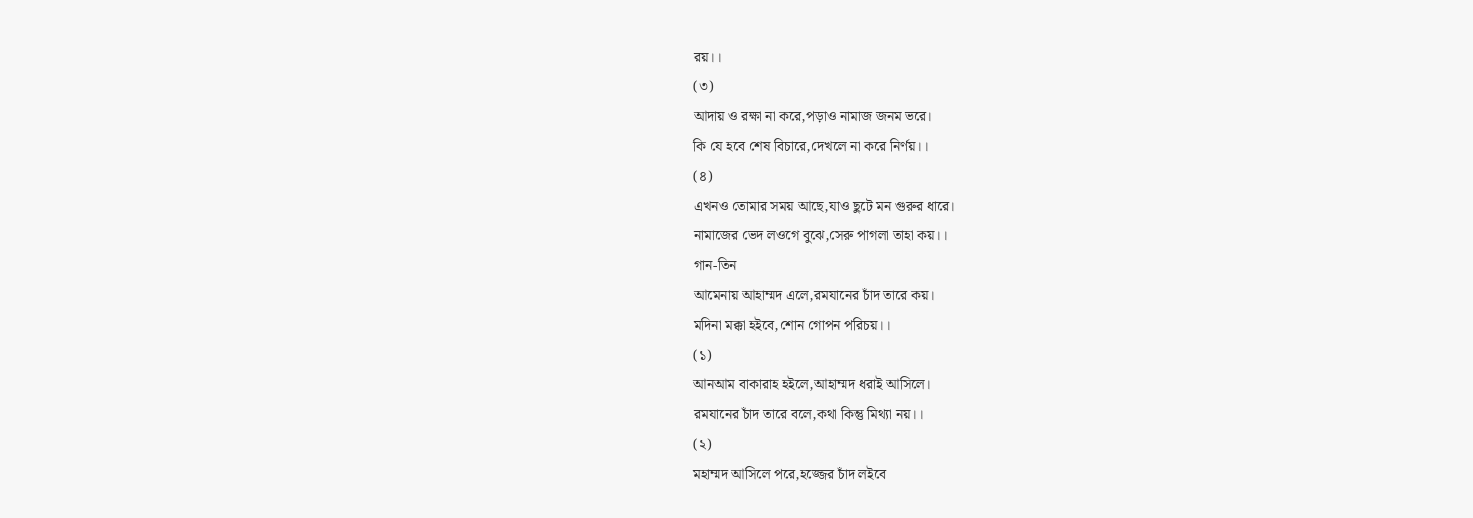রয়।।
(৩)
আদায় ও রক্ষা না করে,পড়াও নামাজ জনম ভরে।
কি যে হবে শেষ বিচারে,দেখলে না করে নির্ণয়।।
(৪)
এখনও তোমার সময় আছে,যাও ছুটে মন গুরুর ধারে।
নামাজের ভেদ লওগে বুঝে,সেরু পাগলা তাহা কয়।।
গান-তিন
আমেনায় আহাম্মদ এলে,রমযানের চাঁদ তারে কয়।
মদিনা মক্কা হইবে,শোন গোপন পরিচয়।।
(১)
আনআম বাকারাহ হইলে,আহাম্মদ ধরাই আসিলে।
রমযানের চাঁদ তারে বলে,কথা কিন্তু মিথ্যা নয়।।
(২)
মহাম্মদ আসিলে পরে,হজ্জের চাঁদ লইবে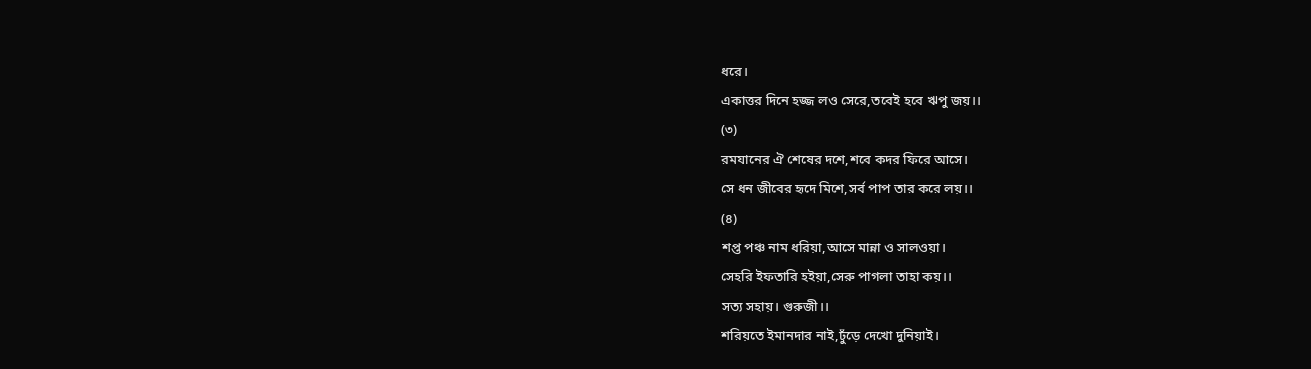ধরে।
একাত্তর দিনে হজ্জ লও সেরে,তবেই হবে ঋপু জয়।।
(৩)
রমযানের ঐ শেষের দশে,শবে কদর ফিরে আসে।
সে ধন জীবের হৃদে মিশে,সর্ব পাপ তার করে লয়।।
(৪)
শপ্ত পঞ্চ নাম ধরিয়া,আসে মান্না ও সালওয়া।
সেহরি ইফতারি হইয়া,সেরু পাগলা তাহা কয়।।
সত্য সহায়। গুরুজী।।
শরিয়তে ইমানদার নাই,ঢুঁড়ে দেখো দুনিয়াই।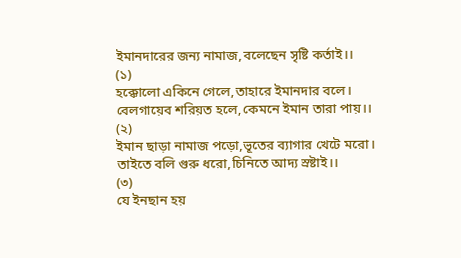ইমানদারের জন্য নামাজ,বলেছেন সৃষ্টি কর্তাই।।
(১)
হক্কোলো একিনে গেলে,তাহারে ইমানদার বলে।
বেলগায়েব শরিয়ত হলে,কেমনে ইমান তারা পায়।।
(২)
ইমান ছাড়া নামাজ পড়ো,ভূতের ব্যাগার খেটে মরো।
তাইতে বলি গুরু ধরো,চিনিতে আদ্য স্রষ্টাই।।
(৩)
যে ইনছান হয়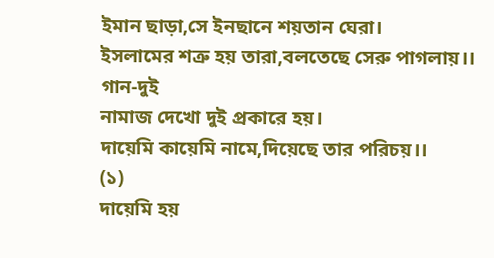ইমান ছাড়া,সে ইনছানে শয়তান ঘেরা।
ইসলামের শত্রু হয় তারা,বলতেছে সেরু পাগলায়।।
গান-দুই
নামাজ দেখো দুই প্রকারে হয়।
দায়েমি কায়েমি নামে,দিয়েছে তার পরিচয়।।
(১)
দায়েমি হয়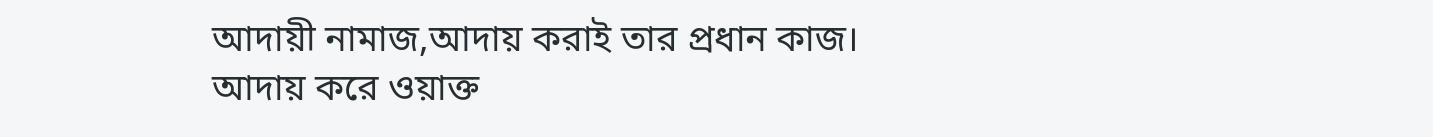আদায়ী নামাজ,আদায় করাই তার প্রধান কাজ।
আদায় করে ওয়াক্ত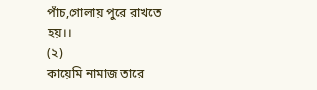পাঁচ,গোলায় পুরে রাখতে হয়।।
(২)
কায়েমি নামাজ তারে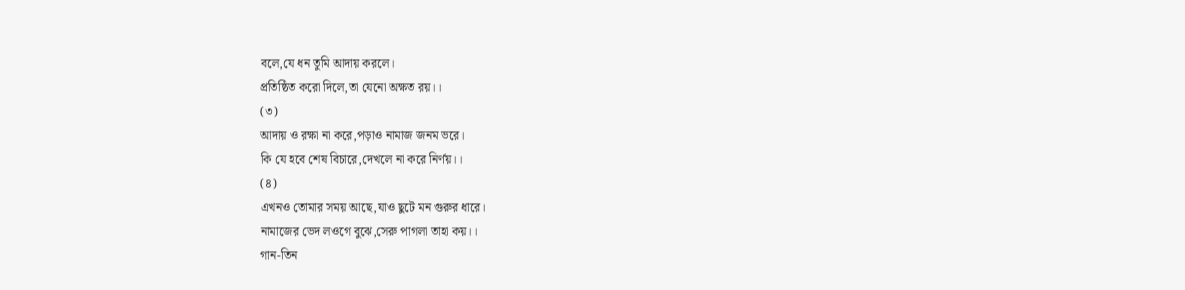বলে,যে ধন তুমি আদায় করলে।
প্রতিষ্ঠিত করো দিলে,তা যেনো অক্ষত রয়।।
(৩)
আদায় ও রক্ষা না করে,পড়াও নামাজ জনম ভরে।
কি যে হবে শেষ বিচারে,দেখলে না করে নির্ণয়।।
(৪)
এখনও তোমার সময় আছে,যাও ছুটে মন গুরুর ধারে।
নামাজের ভেদ লওগে বুঝে,সেরু পাগলা তাহা কয়।।
গান-তিন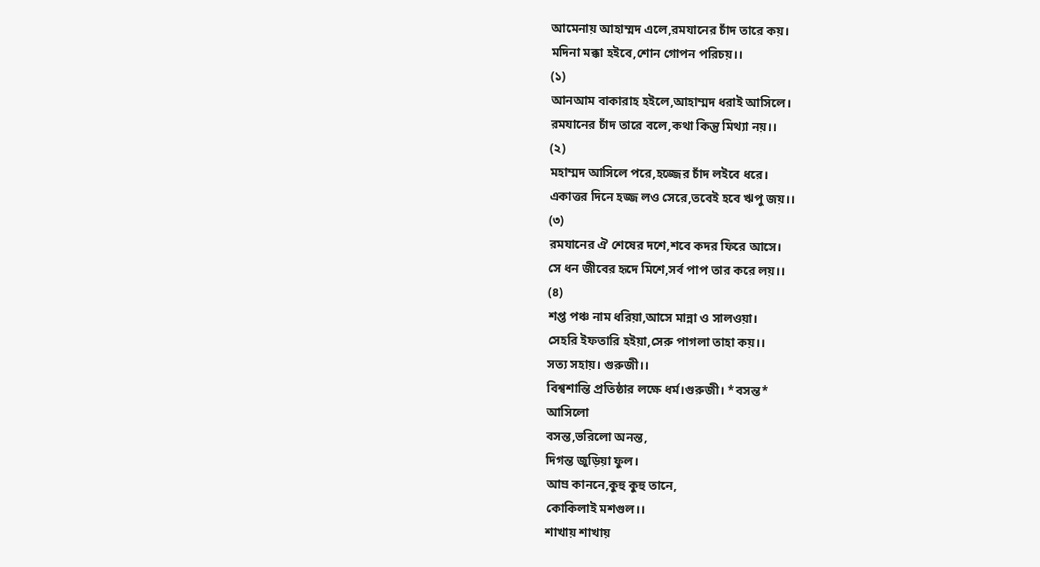আমেনায় আহাম্মদ এলে,রমযানের চাঁদ তারে কয়।
মদিনা মক্কা হইবে,শোন গোপন পরিচয়।।
(১)
আনআম বাকারাহ হইলে,আহাম্মদ ধরাই আসিলে।
রমযানের চাঁদ তারে বলে,কথা কিন্তু মিথ্যা নয়।।
(২)
মহাম্মদ আসিলে পরে,হজ্জের চাঁদ লইবে ধরে।
একাত্তর দিনে হজ্জ লও সেরে,তবেই হবে ঋপু জয়।।
(৩)
রমযানের ঐ শেষের দশে,শবে কদর ফিরে আসে।
সে ধন জীবের হৃদে মিশে,সর্ব পাপ তার করে লয়।।
(৪)
শপ্ত পঞ্চ নাম ধরিয়া,আসে মান্না ও সালওয়া।
সেহরি ইফতারি হইয়া,সেরু পাগলা তাহা কয়।।
সত্য সহায়। গুরুজী।।
বিশ্বশান্তি প্রতিষ্ঠার লক্ষে ধর্ম।গুরুজী। *বসন্ত*
আসিলো
বসন্ত,ভরিলো অনন্ত,
দিগন্ত জুড়িয়া ফুল।
আম্র কাননে,কুহু কুহু তানে,
কোকিলাই মশগুল।।
শাখায় শাখায়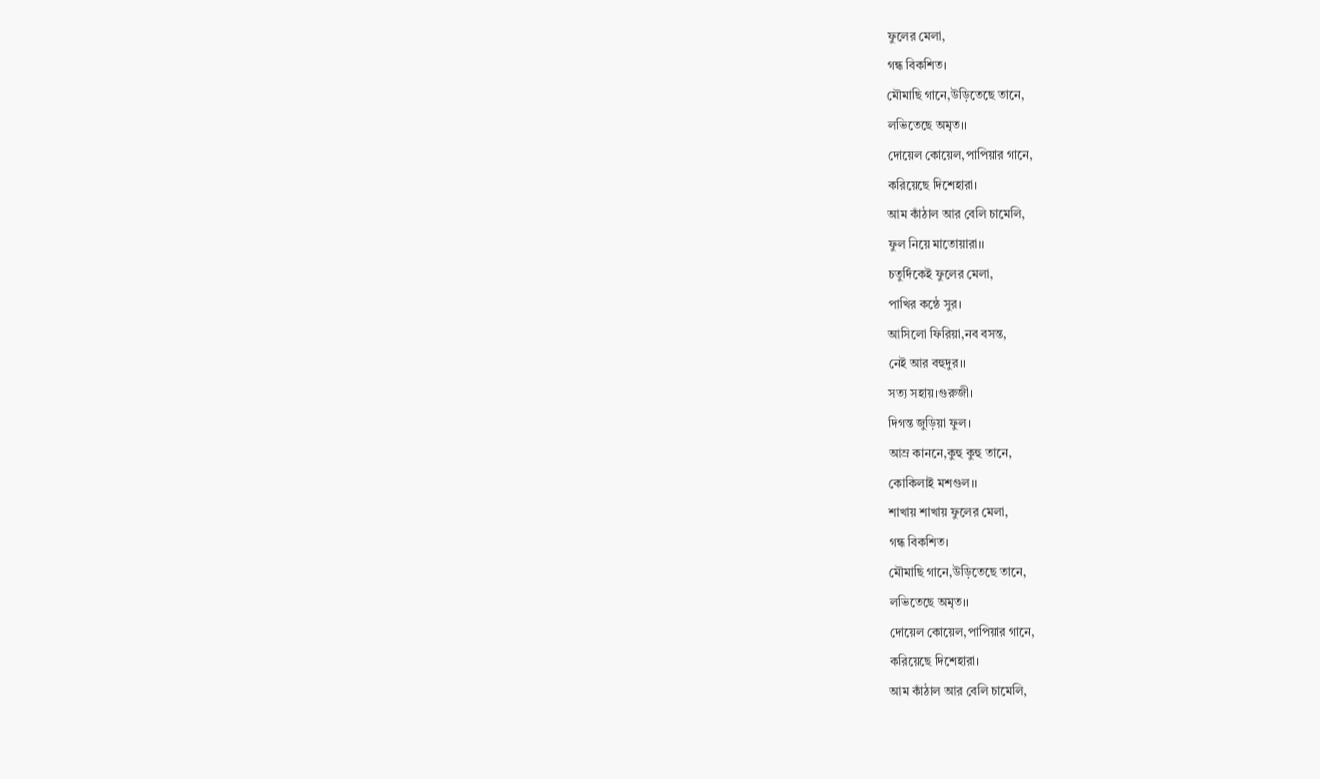ফুলের মেলা,
গন্ধ বিকশিত।
মৌমাছি গানে,উড়িতেছে তানে,
লভিতেছে অমৃত।।
দোয়েল কোয়েল,পাপিয়ার গানে,
করিয়েছে দিশেহারা।
আম কাঁঠাল আর বেলি চামেলি,
ফুল নিয়ে মাতোয়ারা।।
চতুর্দিকেই ফুলের মেলা,
পাখির কন্ঠে সুর।
আসিলো ফিরিয়া,নব বসন্ত,
নেই আর বহুদুর।।
সত্য সহায়।গুরুজী।
দিগন্ত জুড়িয়া ফুল।
আম্র কাননে,কুহু কুহু তানে,
কোকিলাই মশগুল।।
শাখায় শাখায় ফুলের মেলা,
গন্ধ বিকশিত।
মৌমাছি গানে,উড়িতেছে তানে,
লভিতেছে অমৃত।।
দোয়েল কোয়েল,পাপিয়ার গানে,
করিয়েছে দিশেহারা।
আম কাঁঠাল আর বেলি চামেলি,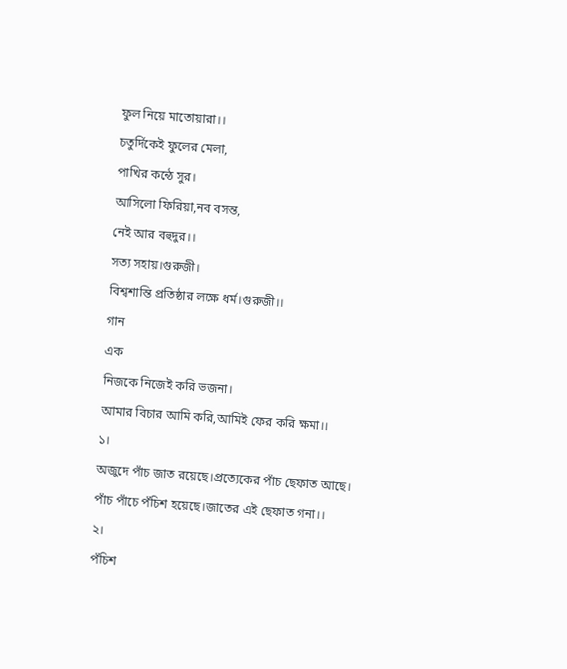ফুল নিয়ে মাতোয়ারা।।
চতুর্দিকেই ফুলের মেলা,
পাখির কন্ঠে সুর।
আসিলো ফিরিয়া,নব বসন্ত,
নেই আর বহুদুর।।
সত্য সহায়।গুরুজী।
বিশ্বশান্তি প্রতিষ্ঠার লক্ষে ধর্ম।গুরুজী।।
গান
এক
নিজকে নিজেই করি ভজনা।
আমার বিচার আমি করি,আমিই ফের করি ক্ষমা।।
১।
অজুদে পাঁচ জাত রয়েছে।প্রত্যেকের পাঁচ ছেফাত আছে।
পাঁচ পাঁচে পঁচিশ হয়েছে।জাতের এই ছেফাত গনা।।
২।
পঁচিশ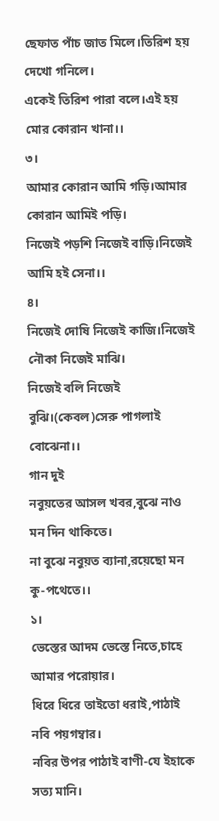ছেফাত পাঁচ জাত মিলে।তিরিশ হয় দেখো গনিলে।
একেই তিরিশ পারা বলে।এই হয় মোর কোরান খানা।।
৩।
আমার কোরান আমি গড়ি।আমার কোরান আমিই পড়ি।
নিজেই পড়শি নিজেই বাড়ি।নিজেই আমি হই সেনা।।
৪।
নিজেই দোষি নিজেই কাজি।নিজেই নৌকা নিজেই মাঝি।
নিজেই বলি নিজেই বুঝি।(কেবল)সেরু পাগলাই বোঝেনা।।
গান দুই
নবুয়তের আসল খবর,বুঝে নাও মন দিন থাকিতে।
না বুঝে নবুয়ত ব্যানা,রয়েছো মন কু-পথেতে।।
১।
ভেস্তের আদম ভেস্তে নিতে,চাহে আমার পরোয়ার।
ধিরে ধিরে তাইতো ধরাই,পাঠাই নবি পয়গম্বার।
নবির উপর পাঠাই বাণী-যে ইহাকে সত্য মানি।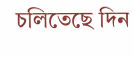চলিতেছে দিন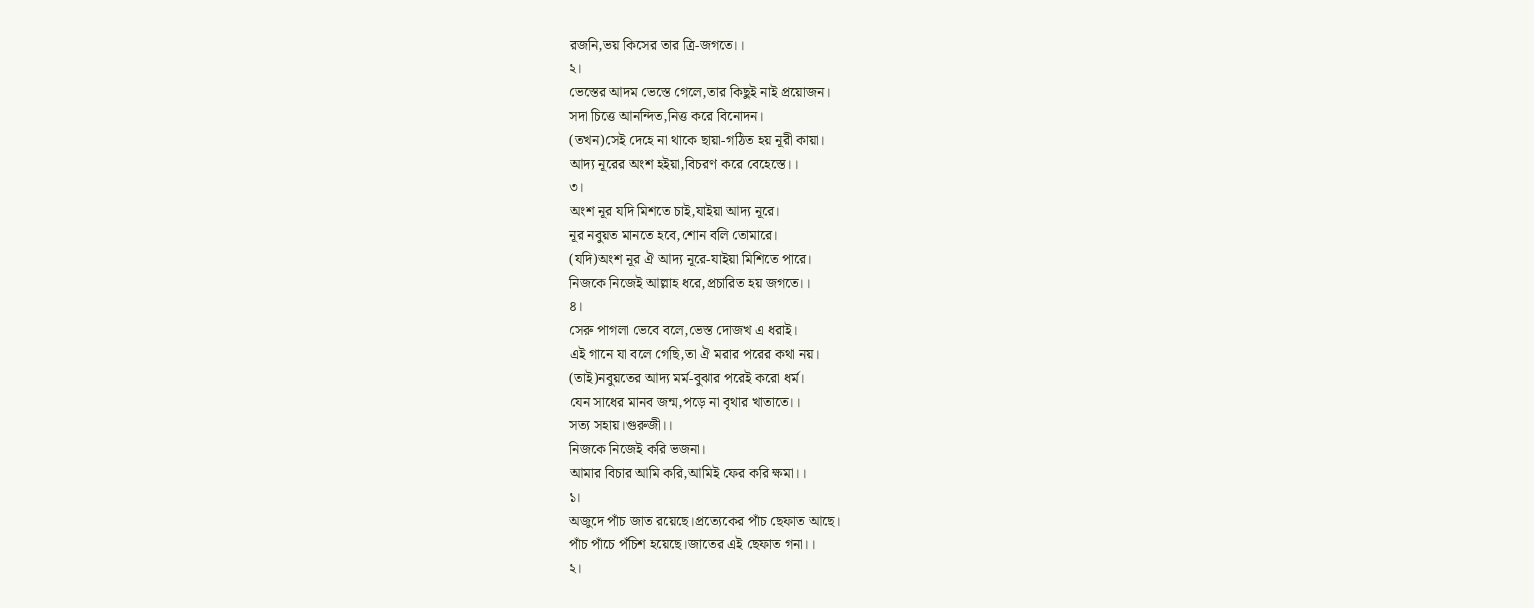রজনি,ভয় কিসের তার ত্রি-জগতে।।
২।
ভেস্তের আদম ভেস্তে গেলে,তার কিছুই নাই প্রয়োজন।
সদা চিত্তে আনন্দিত,নিত্ত করে বিনোদন।
(তখন)সেই দেহে না থাকে ছায়া-গঠিত হয় নূরী কায়া।
আদ্য নূরের অংশ হইয়া,বিচরণ করে বেহেস্তে।।
৩।
অংশ নূর যদি মিশতে চাই,যাইয়া আদ্য নূরে।
নূর নবুয়ত মানতে হবে,শোন বলি তোমারে।
(যদি)অংশ নূর ঐ আদ্য নূরে-যাইয়া মিশিতে পারে।
নিজকে নিজেই আল্লাহ ধরে,প্রচারিত হয় জগতে।।
৪।
সেরু পাগলা ভেবে বলে,ভেস্ত দোজখ এ ধরাই।
এই গানে যা বলে গেছি,তা ঐ মরার পরের কথা নয়।
(তাই)নবুয়তের আদ্য মর্ম-বুঝার পরেই করো ধর্ম।
যেন সাধের মানব জন্ম,পড়ে না বৃথার খাতাতে।।
সত্য সহায়।গুরুজী।।
নিজকে নিজেই করি ভজনা।
আমার বিচার আমি করি,আমিই ফের করি ক্ষমা।।
১।
অজুদে পাঁচ জাত রয়েছে।প্রত্যেকের পাঁচ ছেফাত আছে।
পাঁচ পাঁচে পঁচিশ হয়েছে।জাতের এই ছেফাত গনা।।
২।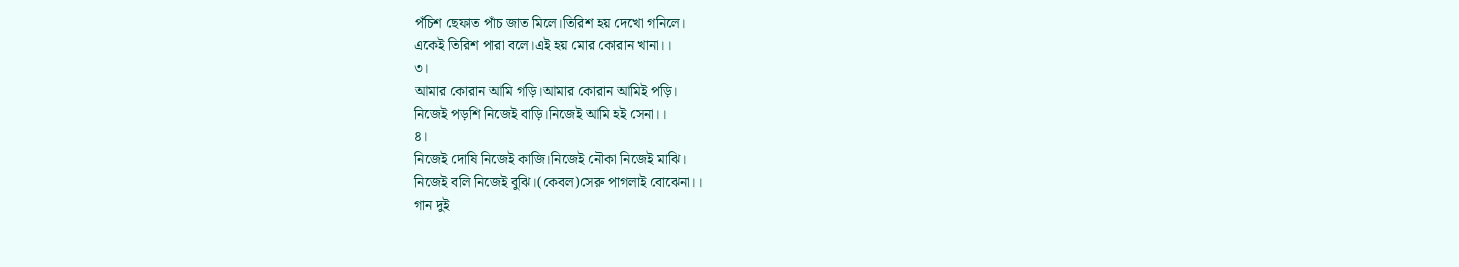পঁচিশ ছেফাত পাঁচ জাত মিলে।তিরিশ হয় দেখো গনিলে।
একেই তিরিশ পারা বলে।এই হয় মোর কোরান খানা।।
৩।
আমার কোরান আমি গড়ি।আমার কোরান আমিই পড়ি।
নিজেই পড়শি নিজেই বাড়ি।নিজেই আমি হই সেনা।।
৪।
নিজেই দোষি নিজেই কাজি।নিজেই নৌকা নিজেই মাঝি।
নিজেই বলি নিজেই বুঝি।(কেবল)সেরু পাগলাই বোঝেনা।।
গান দুই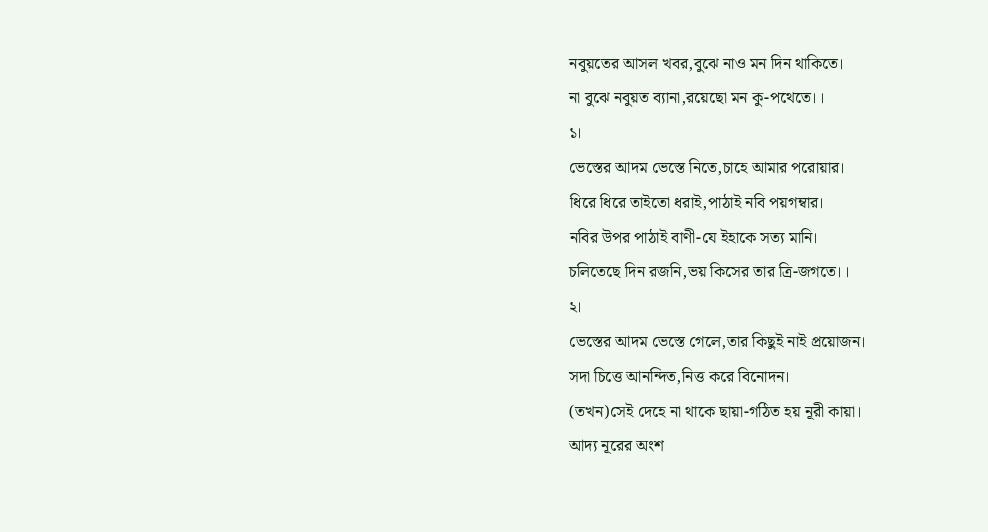নবুয়তের আসল খবর,বুঝে নাও মন দিন থাকিতে।
না বুঝে নবুয়ত ব্যানা,রয়েছো মন কু-পথেতে।।
১।
ভেস্তের আদম ভেস্তে নিতে,চাহে আমার পরোয়ার।
ধিরে ধিরে তাইতো ধরাই,পাঠাই নবি পয়গম্বার।
নবির উপর পাঠাই বাণী-যে ইহাকে সত্য মানি।
চলিতেছে দিন রজনি,ভয় কিসের তার ত্রি-জগতে।।
২।
ভেস্তের আদম ভেস্তে গেলে,তার কিছুই নাই প্রয়োজন।
সদা চিত্তে আনন্দিত,নিত্ত করে বিনোদন।
(তখন)সেই দেহে না থাকে ছায়া-গঠিত হয় নূরী কায়া।
আদ্য নূরের অংশ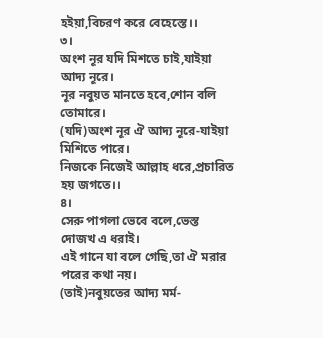হইয়া,বিচরণ করে বেহেস্তে।।
৩।
অংশ নূর যদি মিশতে চাই,যাইয়া আদ্য নূরে।
নূর নবুয়ত মানতে হবে,শোন বলি তোমারে।
(যদি)অংশ নূর ঐ আদ্য নূরে-যাইয়া মিশিতে পারে।
নিজকে নিজেই আল্লাহ ধরে,প্রচারিত হয় জগতে।।
৪।
সেরু পাগলা ভেবে বলে,ভেস্ত দোজখ এ ধরাই।
এই গানে যা বলে গেছি,তা ঐ মরার পরের কথা নয়।
(তাই)নবুয়তের আদ্য মর্ম-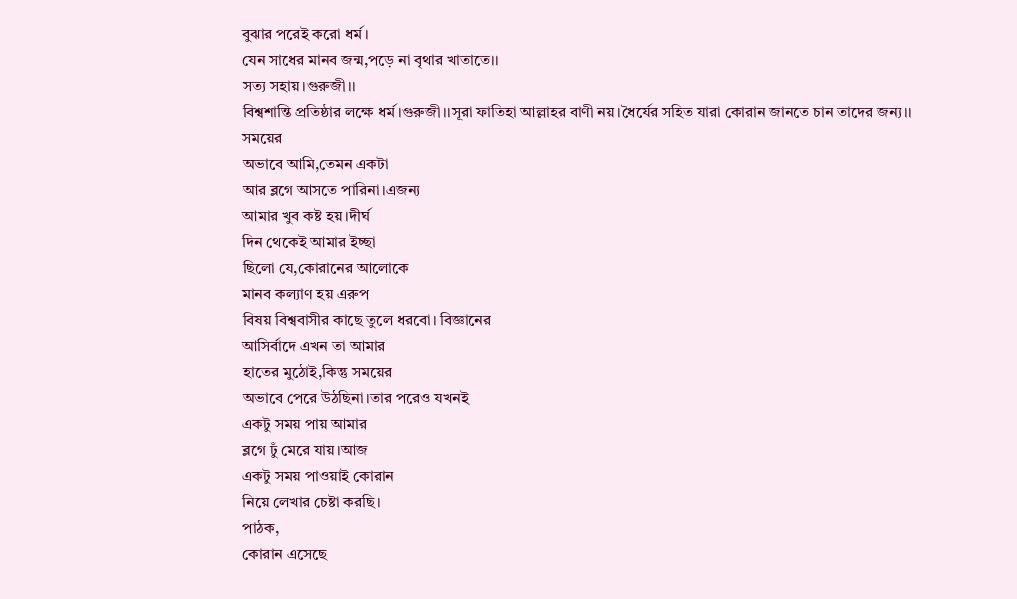বুঝার পরেই করো ধর্ম।
যেন সাধের মানব জন্ম,পড়ে না বৃথার খাতাতে।।
সত্য সহায়।গুরুজী।।
বিশ্বশান্তি প্রতিষ্ঠার লক্ষে ধর্ম।গুরুজী।।সূরা ফাতিহা আল্লাহর বাণী নয়।ধৈর্যের সহিত যারা কোরান জানতে চান তাদের জন্য।।
সময়ের
অভাবে আমি,তেমন একটা
আর ব্লগে আসতে পারিনা।এজন্য
আমার খুব কষ্ট হয়।দীর্ঘ
দিন থেকেই আমার ইচ্ছা
ছিলো যে,কোরানের আলোকে
মানব কল্যাণ হয় এরুপ
বিষয় বিশ্ববাসীর কাছে তুলে ধরবো। বিজ্ঞানের
আসির্বাদে এখন তা আমার
হাতের মুঠোই,কিন্তু সময়ের
অভাবে পেরে উঠছিনা।তার পরেও যখনই
একটু সময় পায় আমার
ব্লগে ঢুঁ মেরে যায়।আজ
একটু সময় পাওয়াই কোরান
নিয়ে লেখার চেষ্টা করছি।
পাঠক,
কোরান এসেছে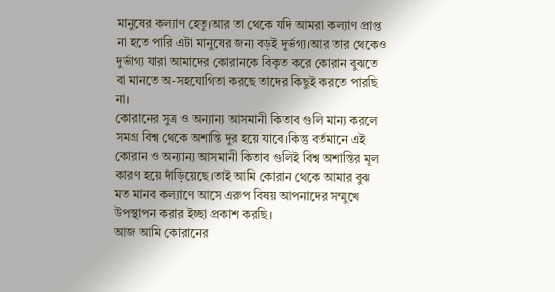মানুষের কল্যাণ হেতু।আর তা থেকে যদি আমরা কল্যাণ প্রাপ্ত না হতে পারি এটা মানুষের জন্য বড়ই দুর্ভগ্য।আর তার থেকেও দুর্ভাগ্য যারা আমাদের কোরানকে বিকৃত করে কোরান বুঝতে বা মানতে অ-সহযোগিতা করছে তাদের কিছুই করতে পারছি না।
কোরানের সুত্র ও অন্যান্য আসমানী কিতাব গুলি মান্য করলে সমগ্র বিশ্ব থেকে অশান্তি দুর হয়ে যাবে।কিন্তু বর্তমানে এই কোরান ও অন্যান্য আসমানী কিতাব গুলিই বিশ্ব অশান্তির মূল কারণ হয়ে দাঁড়িয়েছে।তাই আমি কোরান থেকে আমার বুঝ মত মানব কল্যাণে আসে এরুপ বিষয় আপনাদের সম্মুখে উপস্থাপন করার ইচ্ছা প্রকাশ করছি।
আজ আমি কোরানের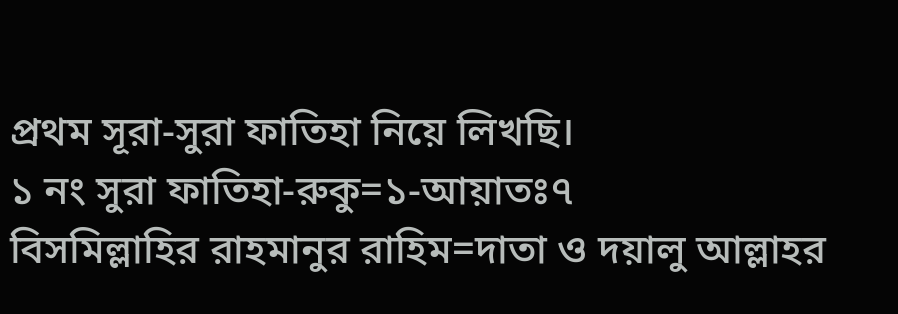প্রথম সূরা-সুরা ফাতিহা নিয়ে লিখছি।
১ নং সুরা ফাতিহা-রুকু=১-আয়াতঃ৭
বিসমিল্লাহির রাহমানুর রাহিম=দাতা ও দয়ালু আল্লাহর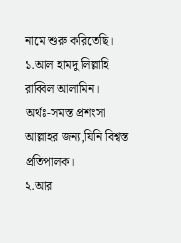নামে শুরু করিতেছি।
১.আল হামদু লিল্লাহি রাব্বিল আলামিন।
অর্থঃ-সমস্ত প্রশংসা আল্লাহর জন্য,যিনি বিশ্বস্ত প্রতিপালক।
২.আর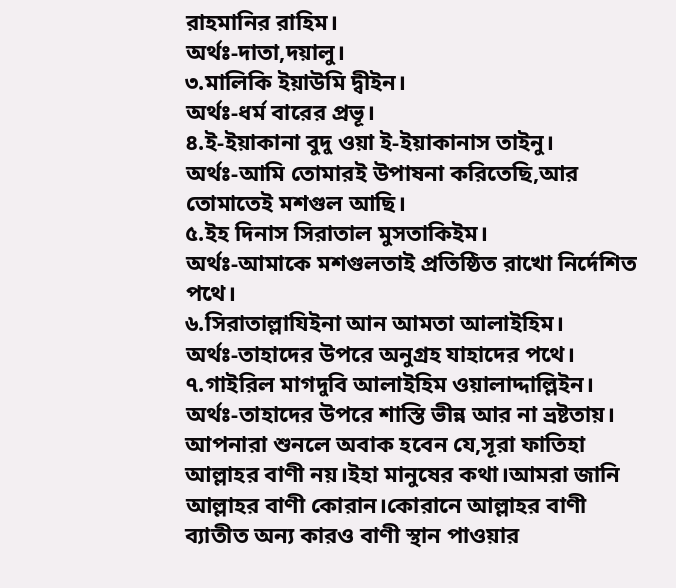রাহমানির রাহিম।
অর্থঃ-দাতা,দয়ালু।
৩.মালিকি ইয়াউমি দ্বীইন।
অর্থঃ-ধর্ম বারের প্রভূ।
৪.ই-ইয়াকানা বুদু ওয়া ই-ইয়াকানাস তাইনু।
অর্থঃ-আমি তোমারই উপাষনা করিতেছি,আর তোমাতেই মশগুল আছি।
৫.ইহ দিনাস সিরাতাল মুসতাকিইম।
অর্থঃ-আমাকে মশগুলতাই প্রতিষ্ঠিত রাখো নির্দেশিত পথে।
৬.সিরাতাল্লাযিইনা আন আমতা আলাইহিম।
অর্থঃ-তাহাদের উপরে অনুগ্রহ যাহাদের পথে।
৭.গাইরিল মাগদুবি আলাইহিম ওয়ালাদ্দাল্লিইন।
অর্থঃ-তাহাদের উপরে শাস্তি ভীন্ন আর না ভ্রষ্টতায়।
আপনারা শুনলে অবাক হবেন যে,সূরা ফাতিহা আল্লাহর বাণী নয়।ইহা মানুষের কথা।আমরা জানি আল্লাহর বাণী কোরান।কোরানে আল্লাহর বাণী ব্যাতীত অন্য কারও বাণী স্থান পাওয়ার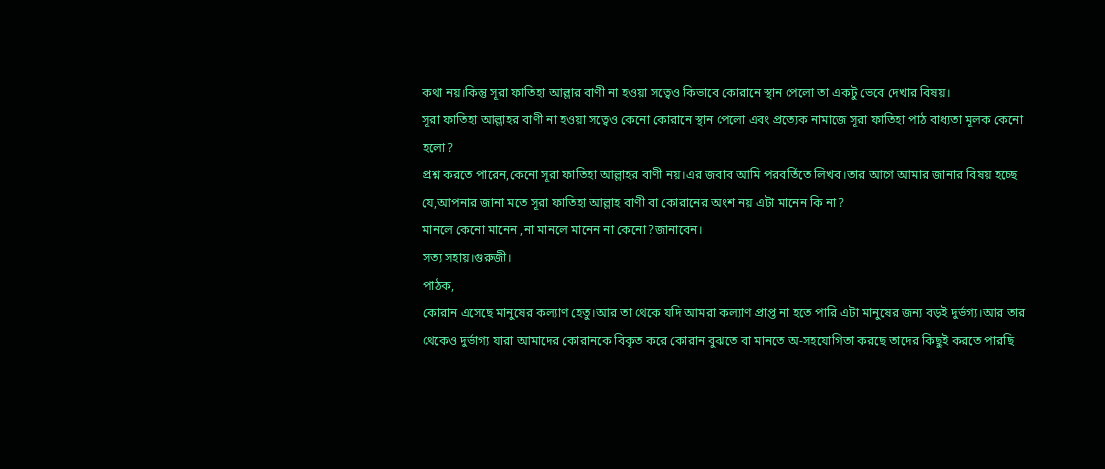কথা নয়।কিন্তু সূরা ফাতিহা আল্লার বাণী না হওয়া সত্বেও কিভাবে কোরানে স্থান পেলো তা একটু ভেবে দেখার বিষয়।
সূরা ফাতিহা আল্লাহর বাণী না হওয়া সত্বেও কেনো কোরানে স্থান পেলো এবং প্রত্যেক নামাজে সূরা ফাতিহা পাঠ বাধ্যতা মূলক কেনো হলো?
প্রশ্ন করতে পারেন,কেনো সূরা ফাতিহা আল্লাহর বাণী নয়।এর জবাব আমি পরবর্তিতে লিখব।তার আগে আমার জানার বিষয় হচ্ছে যে,আপনার জানা মতে সূরা ফাতিহা আল্লাহ বাণী বা কোরানের অংশ নয় এটা মানেন কি না?
মানলে কেনো মানেন ,না মানলে মানেন না কেনো?জানাবেন।
সত্য সহায়।গুরুজী।
পাঠক,
কোরান এসেছে মানুষের কল্যাণ হেতু।আর তা থেকে যদি আমরা কল্যাণ প্রাপ্ত না হতে পারি এটা মানুষের জন্য বড়ই দুর্ভগ্য।আর তার থেকেও দুর্ভাগ্য যারা আমাদের কোরানকে বিকৃত করে কোরান বুঝতে বা মানতে অ-সহযোগিতা করছে তাদের কিছুই করতে পারছি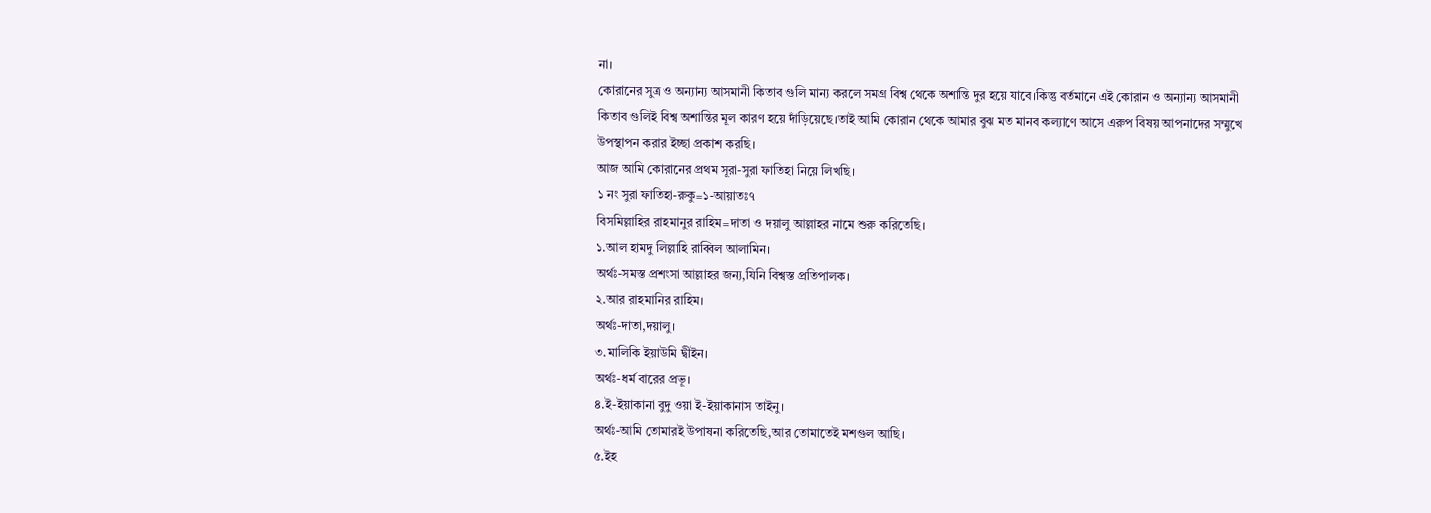না।
কোরানের সুত্র ও অন্যান্য আসমানী কিতাব গুলি মান্য করলে সমগ্র বিশ্ব থেকে অশান্তি দুর হয়ে যাবে।কিন্তু বর্তমানে এই কোরান ও অন্যান্য আসমানী কিতাব গুলিই বিশ্ব অশান্তির মূল কারণ হয়ে দাঁড়িয়েছে।তাই আমি কোরান থেকে আমার বুঝ মত মানব কল্যাণে আসে এরুপ বিষয় আপনাদের সম্মুখে উপস্থাপন করার ইচ্ছা প্রকাশ করছি।
আজ আমি কোরানের প্রথম সূরা-সুরা ফাতিহা নিয়ে লিখছি।
১ নং সুরা ফাতিহা-রুকু=১-আয়াতঃ৭
বিসমিল্লাহির রাহমানুর রাহিম=দাতা ও দয়ালু আল্লাহর নামে শুরু করিতেছি।
১.আল হামদু লিল্লাহি রাব্বিল আলামিন।
অর্থঃ-সমস্ত প্রশংসা আল্লাহর জন্য,যিনি বিশ্বস্ত প্রতিপালক।
২.আর রাহমানির রাহিম।
অর্থঃ-দাতা,দয়ালু।
৩.মালিকি ইয়াউমি দ্বীইন।
অর্থঃ-ধর্ম বারের প্রভূ।
৪.ই-ইয়াকানা বুদু ওয়া ই-ইয়াকানাস তাইনু।
অর্থঃ-আমি তোমারই উপাষনা করিতেছি,আর তোমাতেই মশগুল আছি।
৫.ইহ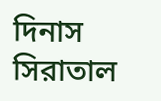দিনাস সিরাতাল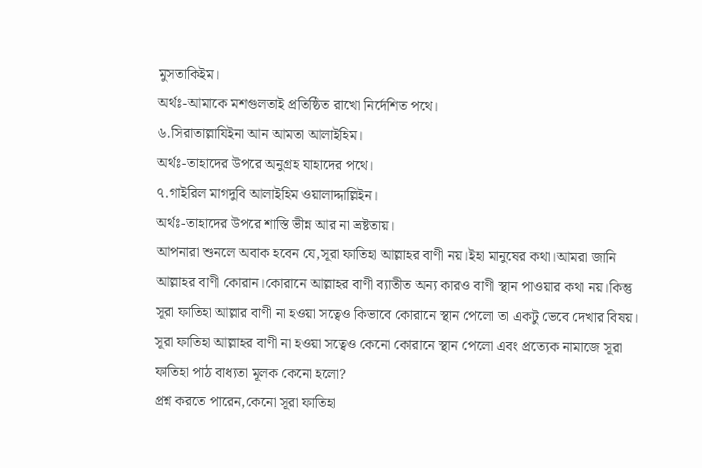মুসতাকিইম।
অর্থঃ-আমাকে মশগুলতাই প্রতিষ্ঠিত রাখো নির্দেশিত পথে।
৬.সিরাতাল্লাযিইনা আন আমতা আলাইহিম।
অর্থঃ-তাহাদের উপরে অনুগ্রহ যাহাদের পথে।
৭.গাইরিল মাগদুবি আলাইহিম ওয়ালাদ্দাল্লিইন।
অর্থঃ-তাহাদের উপরে শাস্তি ভীন্ন আর না ভ্রষ্টতায়।
আপনারা শুনলে অবাক হবেন যে,সূরা ফাতিহা আল্লাহর বাণী নয়।ইহা মানুষের কথা।আমরা জানি আল্লাহর বাণী কোরান।কোরানে আল্লাহর বাণী ব্যাতীত অন্য কারও বাণী স্থান পাওয়ার কথা নয়।কিন্তু সূরা ফাতিহা আল্লার বাণী না হওয়া সত্বেও কিভাবে কোরানে স্থান পেলো তা একটু ভেবে দেখার বিষয়।
সূরা ফাতিহা আল্লাহর বাণী না হওয়া সত্বেও কেনো কোরানে স্থান পেলো এবং প্রত্যেক নামাজে সূরা ফাতিহা পাঠ বাধ্যতা মূলক কেনো হলো?
প্রশ্ন করতে পারেন,কেনো সূরা ফাতিহা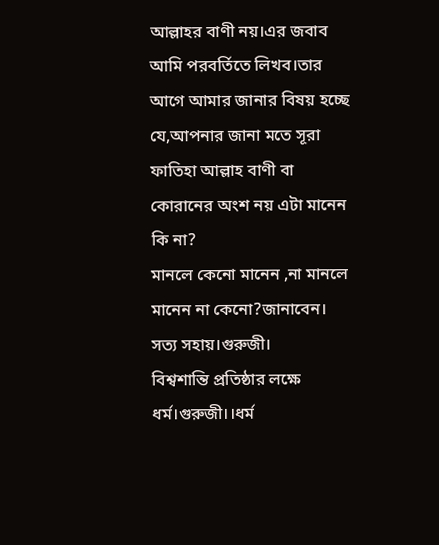আল্লাহর বাণী নয়।এর জবাব আমি পরবর্তিতে লিখব।তার আগে আমার জানার বিষয় হচ্ছে যে,আপনার জানা মতে সূরা ফাতিহা আল্লাহ বাণী বা কোরানের অংশ নয় এটা মানেন কি না?
মানলে কেনো মানেন ,না মানলে মানেন না কেনো?জানাবেন।
সত্য সহায়।গুরুজী।
বিশ্বশান্তি প্রতিষ্ঠার লক্ষে ধর্ম।গুরুজী।।ধর্ম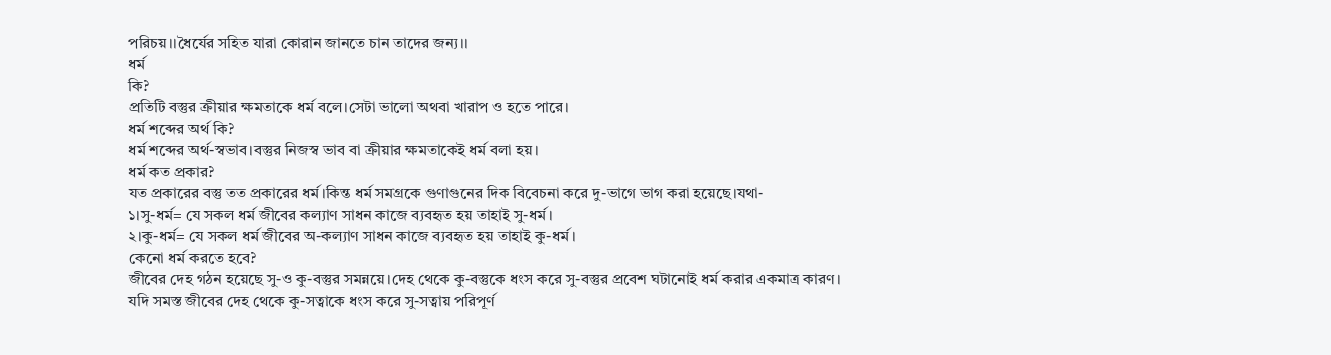পরিচয়।।ধৈর্যের সহিত যারা কোরান জানতে চান তাদের জন্য।।
ধর্ম
কি?
প্রতিটি বস্তুর ক্রীয়ার ক্ষমতাকে ধর্ম বলে।সেটা ভালো অথবা খারাপ ও হতে পারে।
ধর্ম শব্দের অর্থ কি?
ধর্ম শব্দের অর্থ-স্বভাব।বস্তুর নিজস্ব ভাব বা ক্রীয়ার ক্ষমতাকেই ধর্ম বলা হয়।
ধর্ম কত প্রকার?
যত প্রকারের বস্তু তত প্রকারের ধর্ম।কিন্ত ধর্ম সমগ্রকে গুণাগুনের দিক বিবেচনা করে দু-ভাগে ভাগ করা হয়েছে।যথা-
১।সু-ধর্ম= যে সকল ধর্ম জীবের কল্যাণ সাধন কাজে ব্যবহৃত হয় তাহাই সু-ধর্ম।
২।কু-ধর্ম= যে সকল ধর্ম জীবের অ-কল্যাণ সাধন কাজে ব্যবহৃত হয় তাহাই কু-ধর্ম।
কেনো ধর্ম করতে হবে?
জীবের দেহ গঠন হয়েছে সু-ও কু-বস্তুর সমন্নয়ে।দেহ থেকে কু-বস্তুকে ধংস করে সু-বস্তুর প্রবেশ ঘটানোই ধর্ম করার একমাত্র কারণ।
যদি সমস্ত জীবের দেহ থেকে কু-সত্বাকে ধংস করে সু-সত্বায় পরিপূর্ণ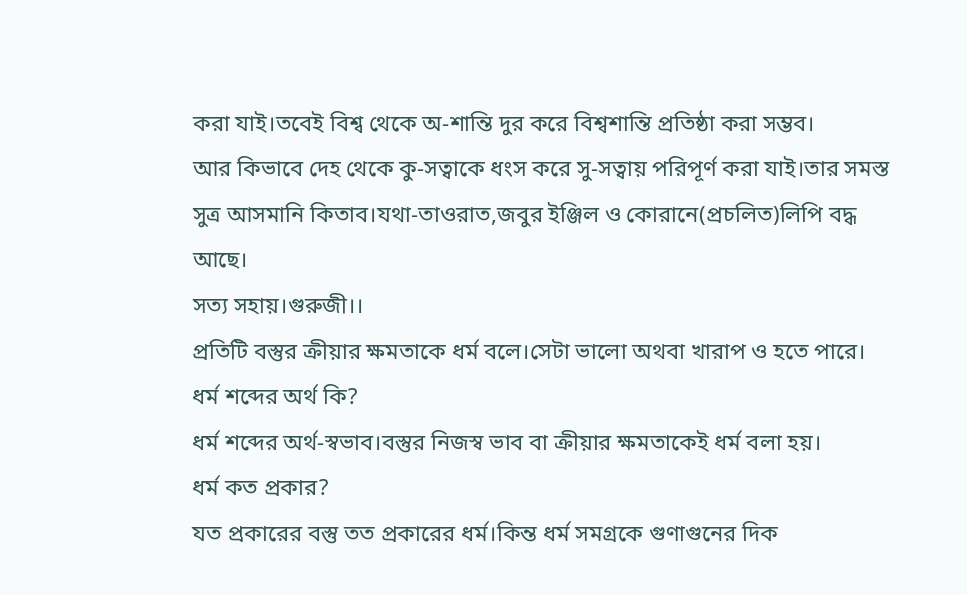করা যাই।তবেই বিশ্ব থেকে অ-শান্তি দুর করে বিশ্বশান্তি প্রতিষ্ঠা করা সম্ভব।
আর কিভাবে দেহ থেকে কু-সত্বাকে ধংস করে সু-সত্বায় পরিপূর্ণ করা যাই।তার সমস্ত সুত্র আসমানি কিতাব।যথা-তাওরাত,জবুর ইঞ্জিল ও কোরানে(প্রচলিত)লিপি বদ্ধ আছে।
সত্য সহায়।গুরুজী।।
প্রতিটি বস্তুর ক্রীয়ার ক্ষমতাকে ধর্ম বলে।সেটা ভালো অথবা খারাপ ও হতে পারে।
ধর্ম শব্দের অর্থ কি?
ধর্ম শব্দের অর্থ-স্বভাব।বস্তুর নিজস্ব ভাব বা ক্রীয়ার ক্ষমতাকেই ধর্ম বলা হয়।
ধর্ম কত প্রকার?
যত প্রকারের বস্তু তত প্রকারের ধর্ম।কিন্ত ধর্ম সমগ্রকে গুণাগুনের দিক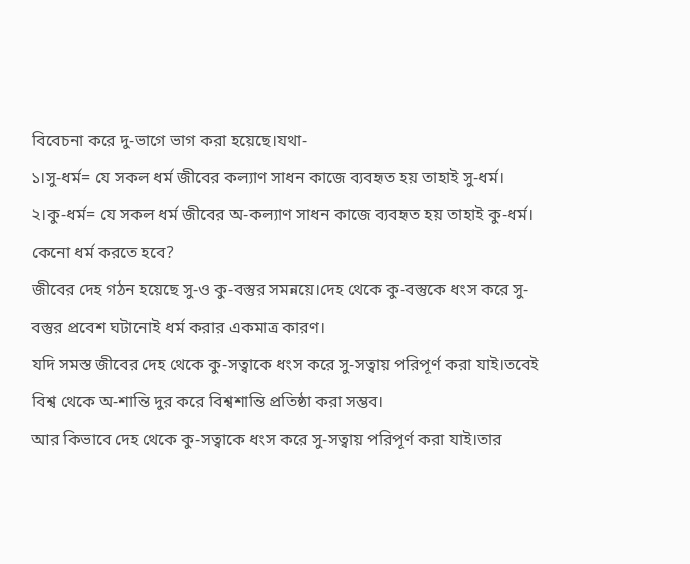বিবেচনা করে দু-ভাগে ভাগ করা হয়েছে।যথা-
১।সু-ধর্ম= যে সকল ধর্ম জীবের কল্যাণ সাধন কাজে ব্যবহৃত হয় তাহাই সু-ধর্ম।
২।কু-ধর্ম= যে সকল ধর্ম জীবের অ-কল্যাণ সাধন কাজে ব্যবহৃত হয় তাহাই কু-ধর্ম।
কেনো ধর্ম করতে হবে?
জীবের দেহ গঠন হয়েছে সু-ও কু-বস্তুর সমন্নয়ে।দেহ থেকে কু-বস্তুকে ধংস করে সু-বস্তুর প্রবেশ ঘটানোই ধর্ম করার একমাত্র কারণ।
যদি সমস্ত জীবের দেহ থেকে কু-সত্বাকে ধংস করে সু-সত্বায় পরিপূর্ণ করা যাই।তবেই বিশ্ব থেকে অ-শান্তি দুর করে বিশ্বশান্তি প্রতিষ্ঠা করা সম্ভব।
আর কিভাবে দেহ থেকে কু-সত্বাকে ধংস করে সু-সত্বায় পরিপূর্ণ করা যাই।তার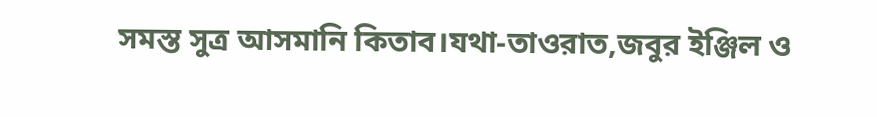সমস্ত সুত্র আসমানি কিতাব।যথা-তাওরাত,জবুর ইঞ্জিল ও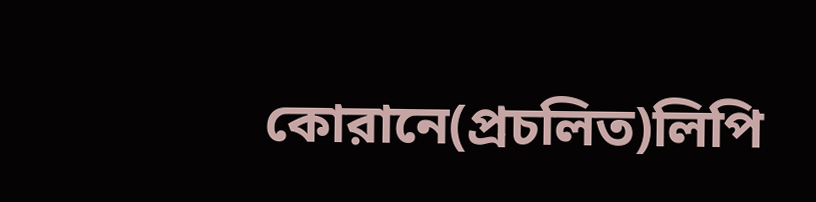কোরানে(প্রচলিত)লিপি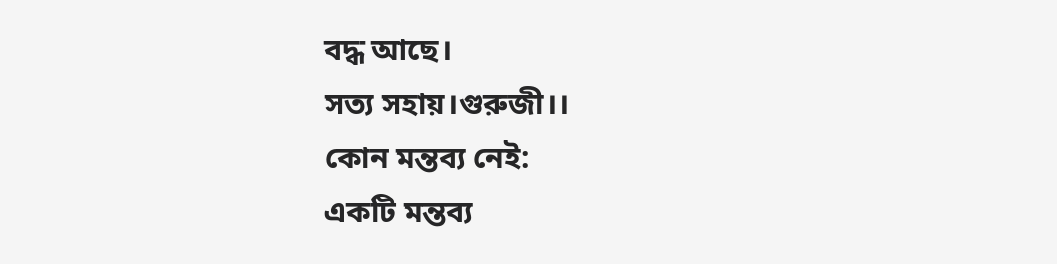বদ্ধ আছে।
সত্য সহায়।গুরুজী।।
কোন মন্তব্য নেই:
একটি মন্তব্য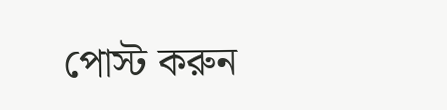পোস্ট করুন